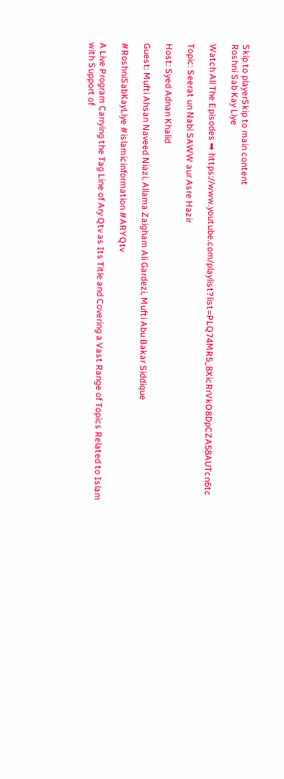Skip to playerSkip to main content
Roshni Sab Kay Liye

Watch All The Episodes ➡ https://www.youtube.com/playlist?list=PLQ74MR5_8XicRrVkO8DpCZA58AUTcn6tc

Topic: Seerat un Nabi SAWW aur Asre Hazir

Host: Syed Adnan Khalid

Guest: Mufti Ahsan Naveed Niazi, Allama Zaigham Ali Gardezi, Mufti Abu Bakar Siddique

#RoshniSabKayLiye #islamicinformation #ARYQtv

A Live Program Carrying the Tag Line of Ary Qtv as Its Title and Covering a Vast Range of Topics Related to Islam with Support of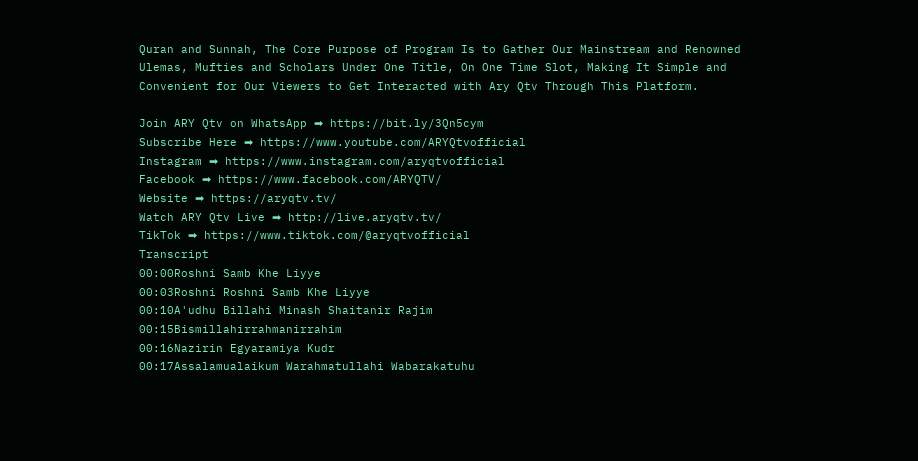Quran and Sunnah, The Core Purpose of Program Is to Gather Our Mainstream and Renowned Ulemas, Mufties and Scholars Under One Title, On One Time Slot, Making It Simple and Convenient for Our Viewers to Get Interacted with Ary Qtv Through This Platform.

Join ARY Qtv on WhatsApp ➡ https://bit.ly/3Qn5cym
Subscribe Here ➡ https://www.youtube.com/ARYQtvofficial
Instagram ➡ https://www.instagram.com/aryqtvofficial
Facebook ➡ https://www.facebook.com/ARYQTV/
Website ➡ https://aryqtv.tv/
Watch ARY Qtv Live ➡ http://live.aryqtv.tv/
TikTok ➡ https://www.tiktok.com/@aryqtvofficial
Transcript
00:00Roshni Samb Khe Liyye
00:03Roshni Roshni Samb Khe Liyye
00:10A'udhu Billahi Minash Shaitanir Rajim
00:15Bismillahirrahmanirrahim
00:16Nazirin Egyaramiya Kudr
00:17Assalamualaikum Warahmatullahi Wabarakatuhu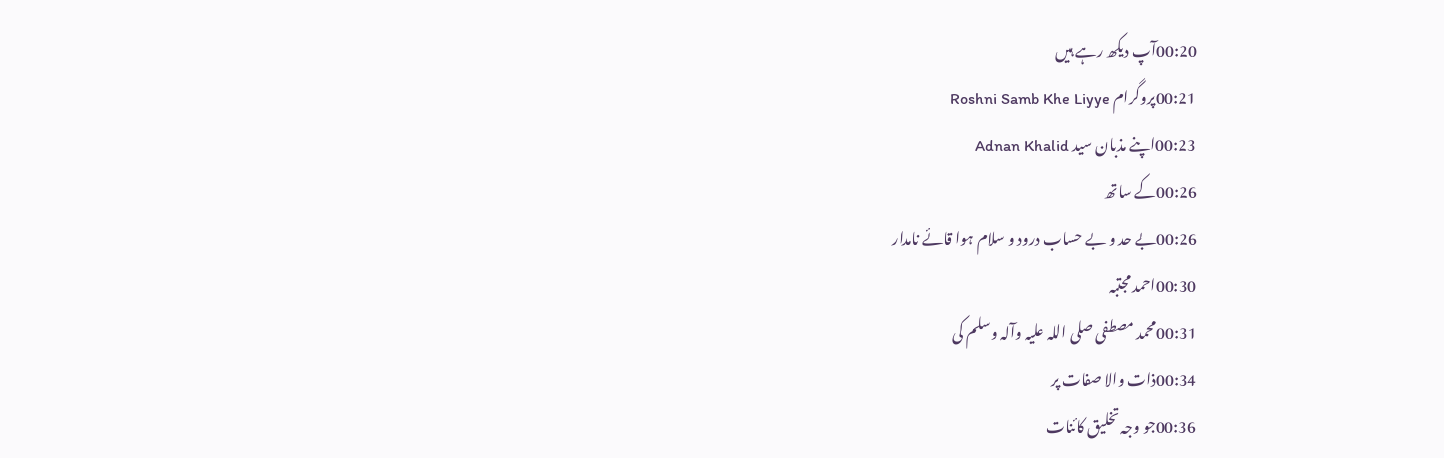00:20آپ دیکھ رہے ہیں
00:21پروگرام Roshni Samb Khe Liyye
00:23اپنے مذبان سید Adnan Khalid
00:26کے ساتھ
00:26بے حد و بے حساب درود و سلام ہوا قائے نامدار
00:30احمد مجتبہ
00:31محمد مصطفی صلی اللہ علیہ وآلہ وسلم کی
00:34ذات والا صفات پر
00:36جو وجہ تخلیق کائنات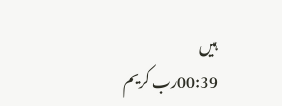ہیں
00:39رب کریم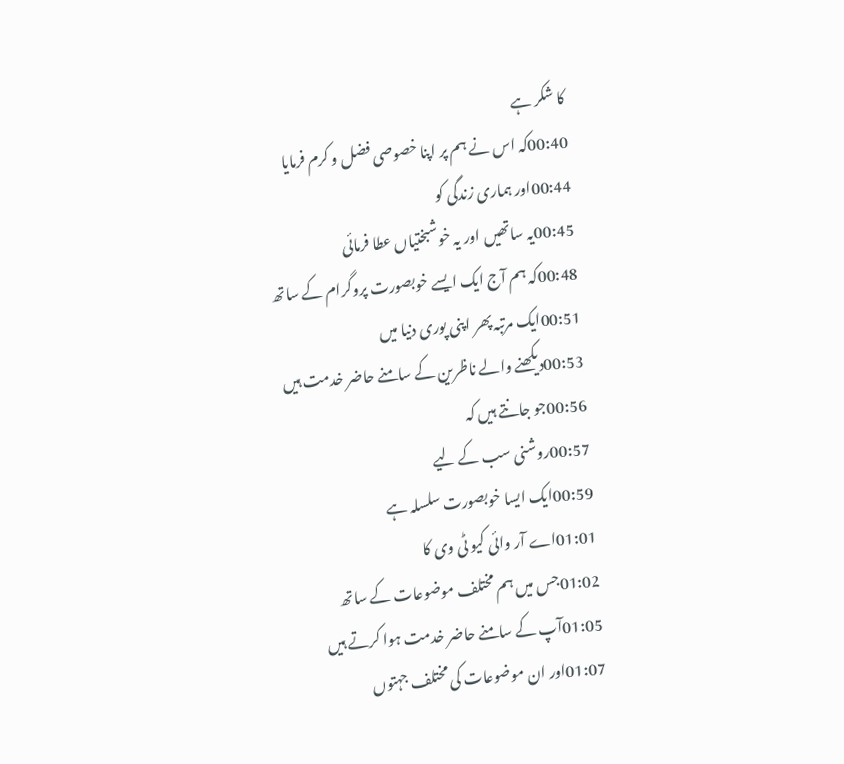کا شکر ہے
00:40کہ اس نے ہم پر اپنا خصوصی فضل و کرم فرمایا
00:44اور ہماری زندگی کو
00:45یہ ساتھیں اور یہ خوشبختیاں عطا فرمائی
00:48کہ ہم آج ایک ایسے خوبصورت پروگرام کے ساتھ
00:51ایک مرتبہ پھر اپنی پوری دنیا میں
00:53دیکھنے والے ناظرین کے سامنے حاضر خدمت ہیں
00:56جو جانتے ہیں کہ
00:57روشنی سب کے لیے
00:59ایک ایسا خوبصورت سلسلہ ہے
01:01اے آر وائی کیو ٹی وی کا
01:02جس میں ہم مختلف موضوعات کے ساتھ
01:05آپ کے سامنے حاضر خدمت ہوا کرتے ہیں
01:07اور ان موضوعات کی مختلف جہتوں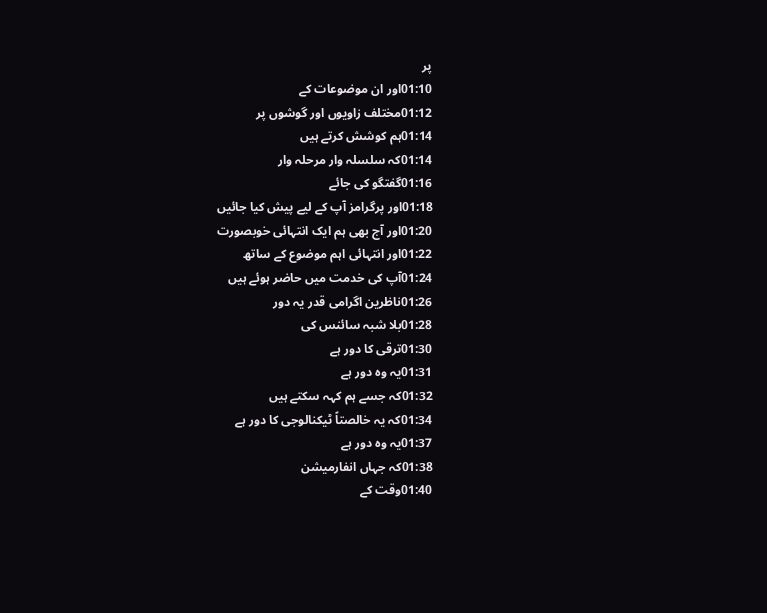پر
01:10اور ان موضوعات کے
01:12مختلف زاویوں اور گوشوں پر
01:14ہم کوشش کرتے ہیں
01:14کہ سلسلہ وار مرحلہ وار
01:16گفتگو کی جائے
01:18اور پرگرامز آپ کے لیے پیش کیا جائیں
01:20اور آج بھی ہم ایک انتہائی خوبصورت
01:22اور انتہائی اہم موضوع کے ساتھ
01:24آپ کی خدمت میں حاضر ہوئے ہیں
01:26ناظرین اگرامی قدر یہ دور
01:28بلا شبہ سائنس کی
01:30ترقی کا دور ہے
01:31یہ وہ دور ہے
01:32کہ جسے ہم کہہ سکتے ہیں
01:34کہ یہ خالصتاً ٹیکنالوجی کا دور ہے
01:37یہ وہ دور ہے
01:38کہ جہاں انفارمیشن
01:40وقت کے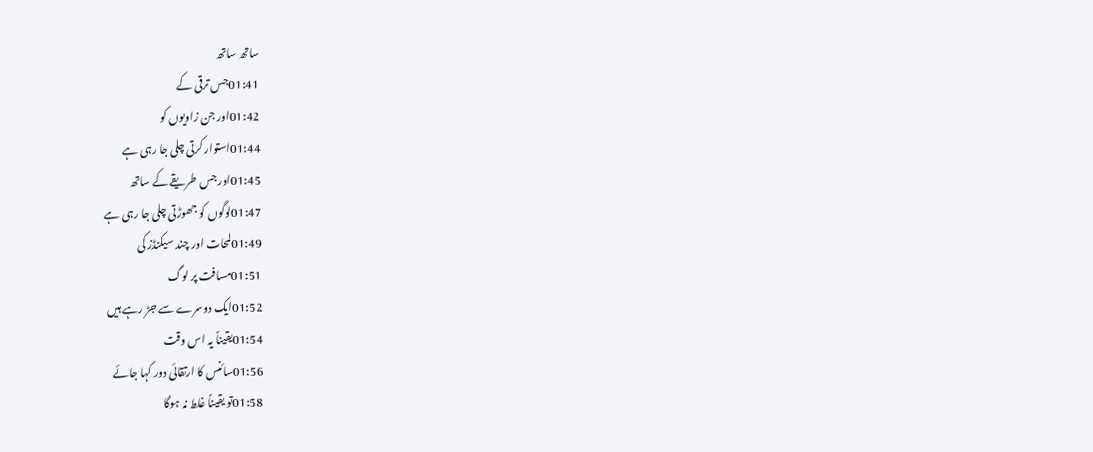ساتھ ساتھ
01:41جس ترقی کے
01:42اور جن زاویوں کو
01:44استوار کرتی چلی جا رہی ہے
01:45اور جس طریقے کے ساتھ
01:47لوگوں کو جھوڑتی چلی جا رہی ہے
01:49لمحات اور چند سیکنڈز کی
01:51مسافت پر لوگ
01:52ایک دوسرے سے جڑ رہے ہیں
01:54یقیناً یہ اس وقت
01:56سائنس کا ارتقائی دور کہا جائے
01:58تو یقیناً غلط نہ ہوگا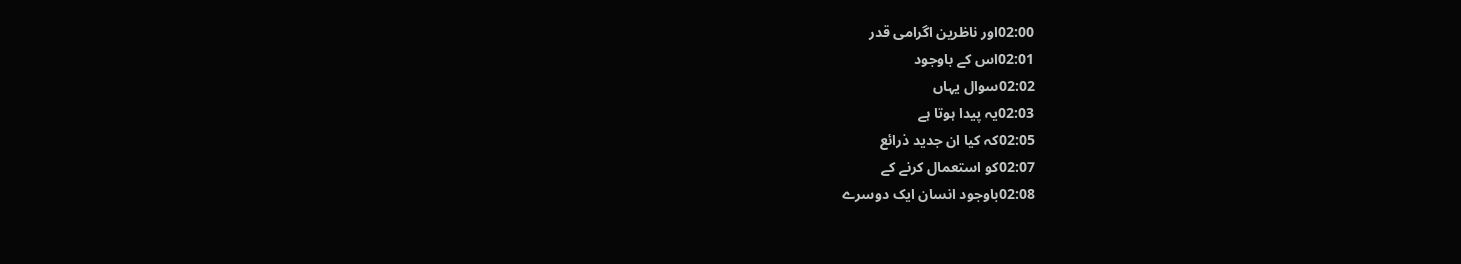02:00اور ناظرین اگرامی قدر
02:01اس کے باوجود
02:02سوال یہاں
02:03یہ پیدا ہوتا ہے
02:05کہ کیا ان جدید ذرائع
02:07کو استعمال کرنے کے
02:08باوجود انسان ایک دوسرے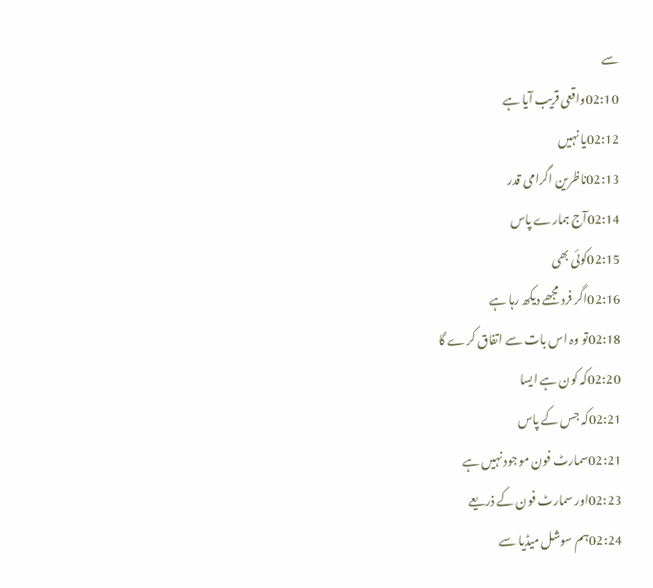سے
02:10واقعی قریب آیا ہے
02:12یا نہیں
02:13ناظرین اگرامی قدر
02:14آج ہمارے پاس
02:15کوئی بھی
02:16اگر فرد مجھے دیکھ رہا ہے
02:18تو وہ اس بات سے اتفاق کرے گا
02:20کہ کون ہے ایسا
02:21کہ جس کے پاس
02:21سمارٹ فون موجود نہیں ہے
02:23اور سمارٹ فون کے ذریعے
02:24ہم سوشل میڈیا سے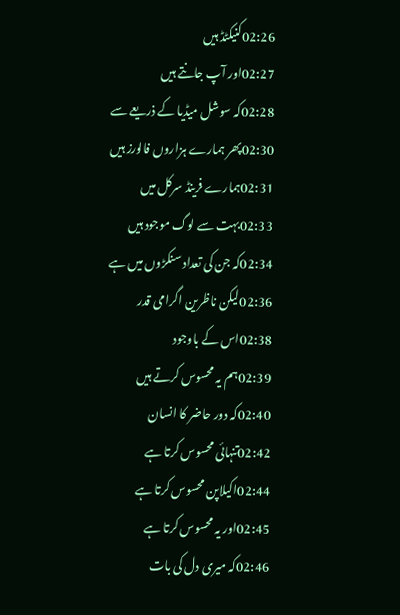02:26کنیکٹڈ ہیں
02:27اور آپ جانتے ہیں
02:28کہ سوشل میڈیا کے ذریعے سے
02:30پھر ہمارے ہزاروں فالورز ہیں
02:31ہمارے فرینڈ سرکل میں
02:33بہت سے لوگ موجود ہیں
02:34کہ جن کی تعداد سنکڑوں میں ہے
02:36لیکن ناظرین اگرامی قدر
02:38اس کے باوجود
02:39ہم یہ محسوس کرتے ہیں
02:40کہ دور حاضر کا انسان
02:42تنہائی محسوس کرتا ہے
02:44اکیلاپن محسوس کرتا ہے
02:45اور یہ محسوس کرتا ہے
02:46کہ میری دل کی بات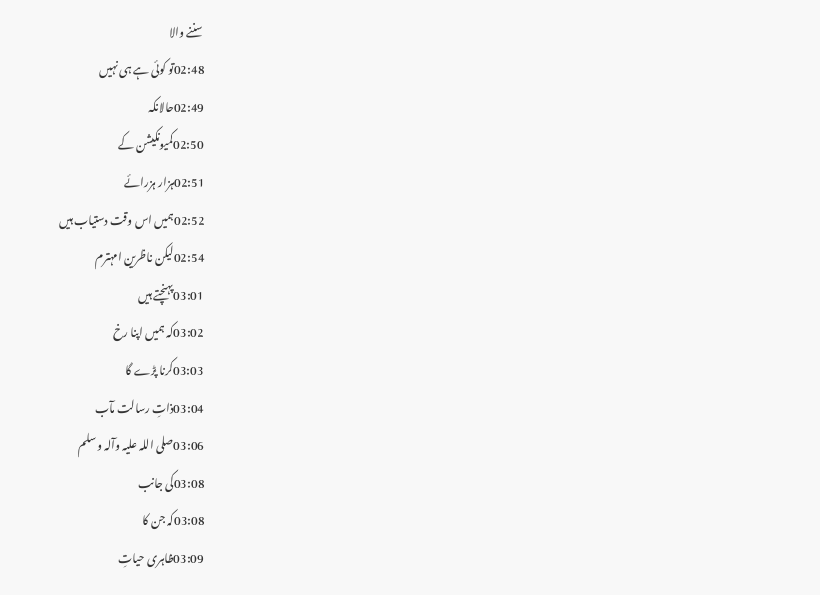سننے والا
02:48تو کوئی ہے ہی نہیں
02:49حالانکہ
02:50کمیونکیشن کے
02:51ہزار ہزرائے
02:52ہمیں اس وقت دستیاب ہیں
02:54لیکن ناظرین امہترم
03:01پہنچتے ہیں
03:02کہ ہمیں اپنا رخ
03:03کرنا پڑے گا
03:04ذاتِ رسالت مآب
03:06صلی اللہ علیہ وآلہ وسلم
03:08کی جانب
03:08کہ جن کا
03:09ظاہری حیاتِ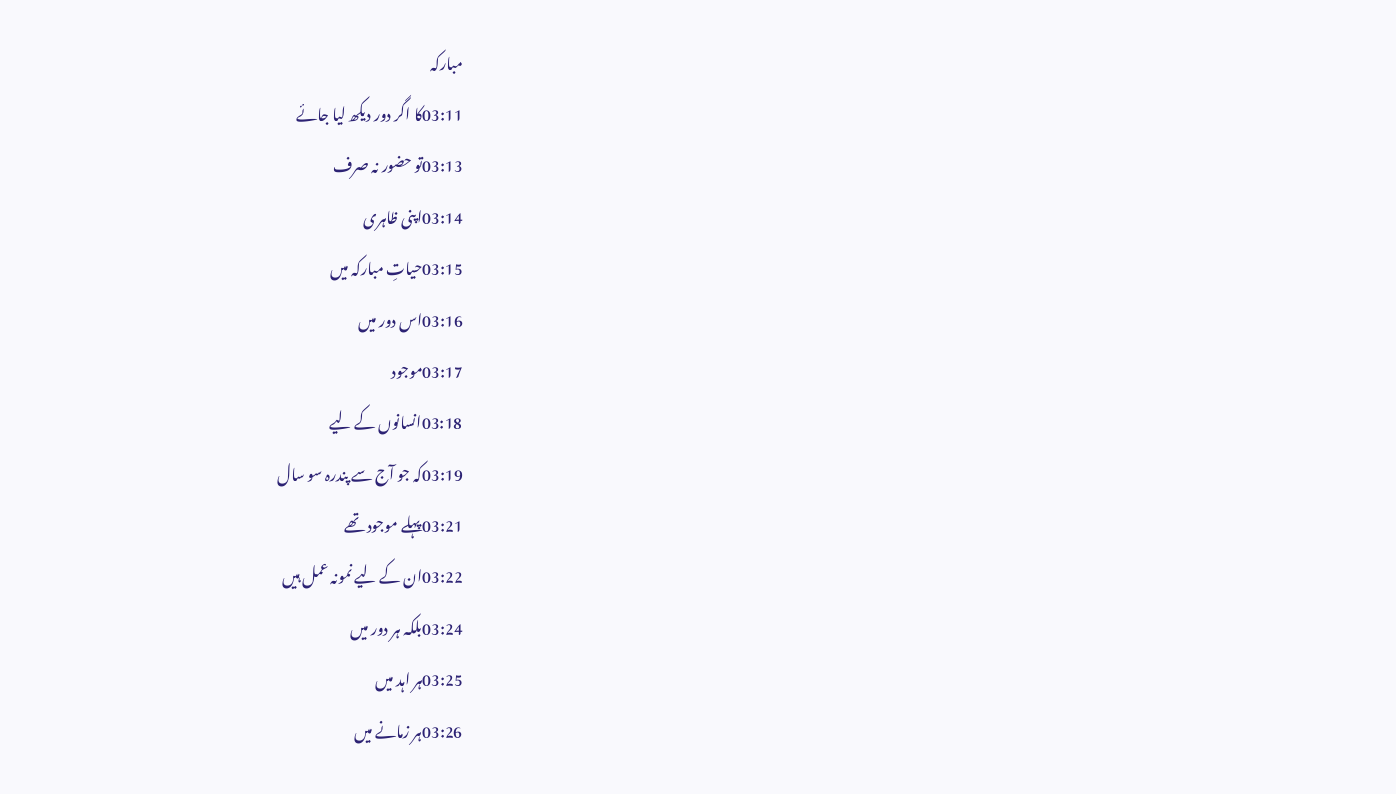مبارکہ
03:11کا اگر دور دیکھ لیا جائے
03:13تو حضور نہ صرف
03:14اپنی ظاہری
03:15حیاتِ مبارکہ میں
03:16اس دور میں
03:17موجود
03:18انسانوں کے لیے
03:19کہ جو آج سے پندرہ سو سال
03:21پہلے موجود تھے
03:22ان کے لیے نمونہ عمل ہیں
03:24بلکہ ہر دور میں
03:25ہر اہد میں
03:26ہر زمانے میں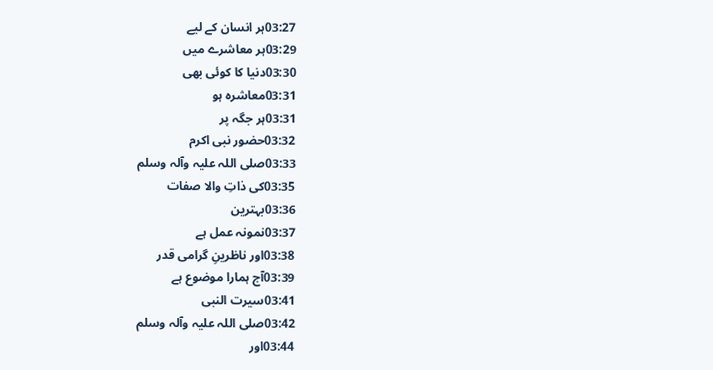03:27ہر انسان کے لیے
03:29ہر معاشرے میں
03:30دنیا کا کوئی بھی
03:31معاشرہ ہو
03:31ہر جگہ پر
03:32حضور نبی اکرم
03:33صلی اللہ علیہ وآلہ وسلم
03:35کی ذاتِ والا صفات
03:36بہترین
03:37نمونہ عمل ہے
03:38اور ناظرینِ گرامی قدر
03:39آج ہمارا موضوع ہے
03:41سیرت النبی
03:42صلی اللہ علیہ وآلہ وسلم
03:44اور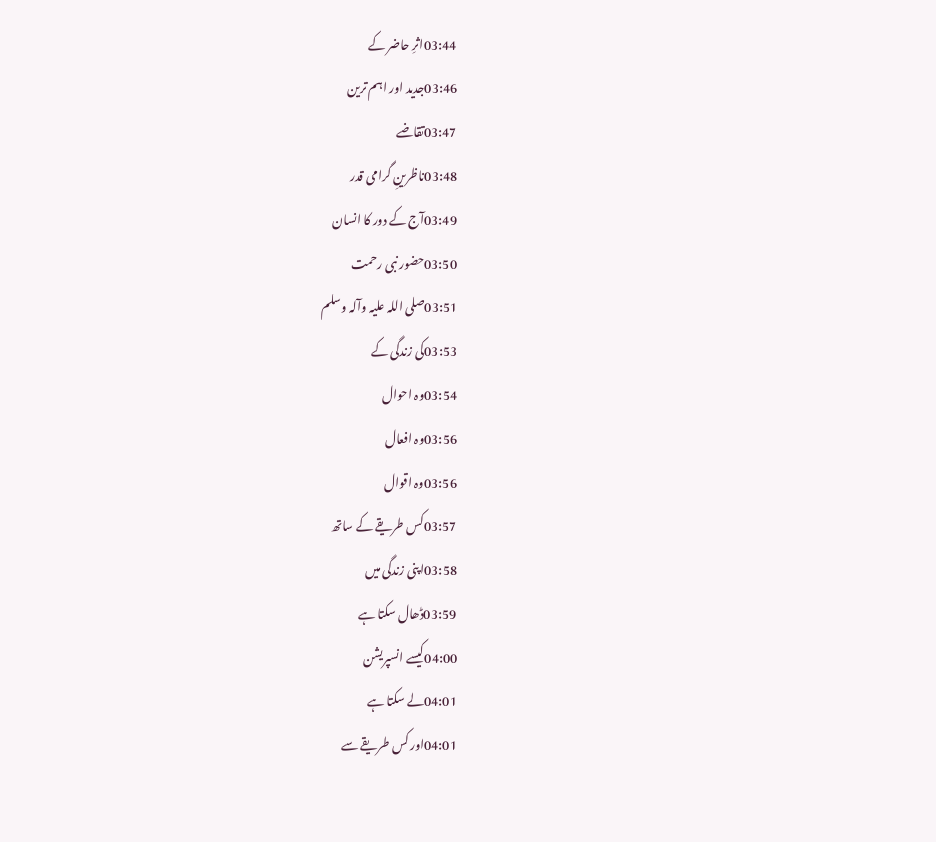03:44اثرِ حاضر کے
03:46جدید اور اہم ترین
03:47تقاضے
03:48ناظرینِ گرامی قدر
03:49آج کے دور کا انسان
03:50حضور نبی رحمت
03:51صلی اللہ علیہ وآلہ وسلم
03:53کی زندگی کے
03:54وہ احوال
03:56وہ افعال
03:56وہ اقوال
03:57کس طریقے کے ساتھ
03:58اپنی زندگی میں
03:59ڈھال سکتا ہے
04:00کیسے انسپریشن
04:01لے سکتا ہے
04:01اور کس طریقے سے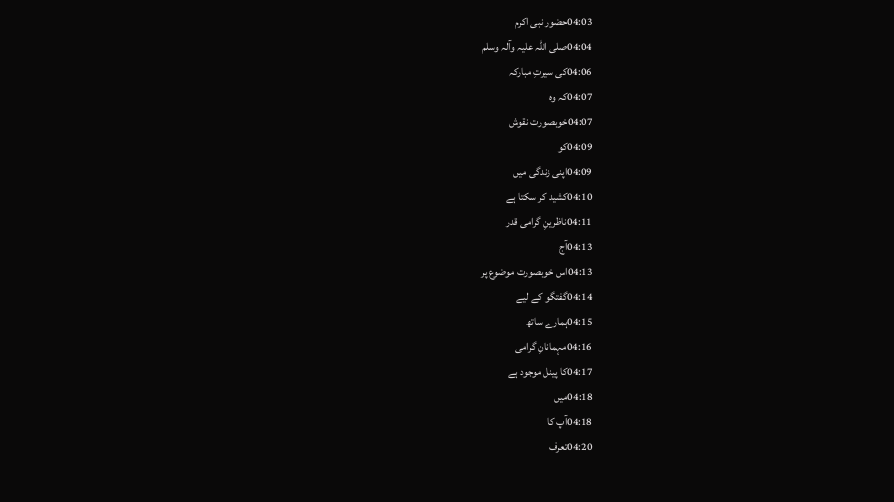04:03حضور نبی اکرم
04:04صلی اللہ علیہ وآلہ وسلم
04:06کی سیرتِ مبارکہ
04:07کہ وہ
04:07خوبصورت نقوش
04:09کو
04:09اپنی زندگی میں
04:10کشید کر سکتا ہے
04:11ناظرینِ گرامی قدر
04:13آج
04:13اس خوبصورت موضوع پر
04:14گفتگو کے لیے
04:15ہمارے ساتھ
04:16مہمانانِ گرامی
04:17کا پینل موجود ہے
04:18میں
04:18آپ کا
04:20تعرف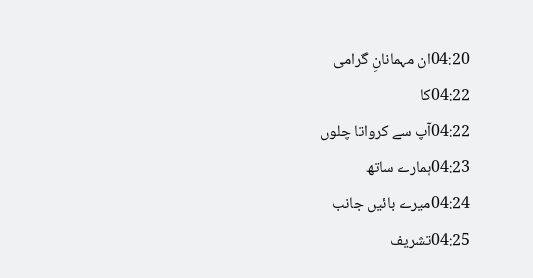04:20ان مہمانانِ گرامی
04:22کا
04:22آپ سے کرواتا چلوں
04:23ہمارے ساتھ
04:24میرے بائیں جانب
04:25تشریف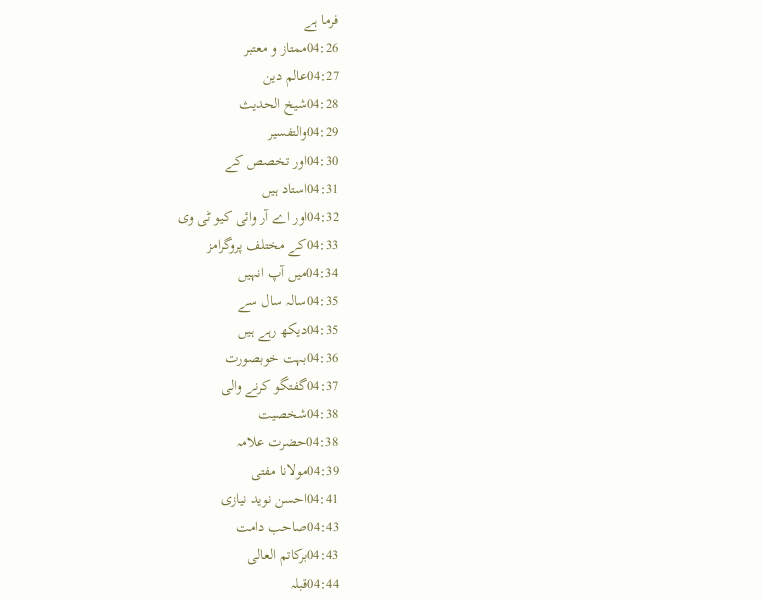فرما ہے
04:26ممتاز و معتبر
04:27عالم دین
04:28شیخ الحدیث
04:29والتفسیر
04:30اور تخصص کے
04:31استاد ہیں
04:32اور اے آر وائی کیو ٹی وی
04:33کے مختلف پروگرامز
04:34میں آپ انہیں
04:35سالہ سال سے
04:35دیکھ رہے ہیں
04:36بہت خوبصورت
04:37گفتگو کرنے والی
04:38شخصیت
04:38حضرت علامہ
04:39مولانا مفتی
04:41احسن نوید نیازی
04:43صاحب دامت
04:43برکاتم العالی
04:44قبلہ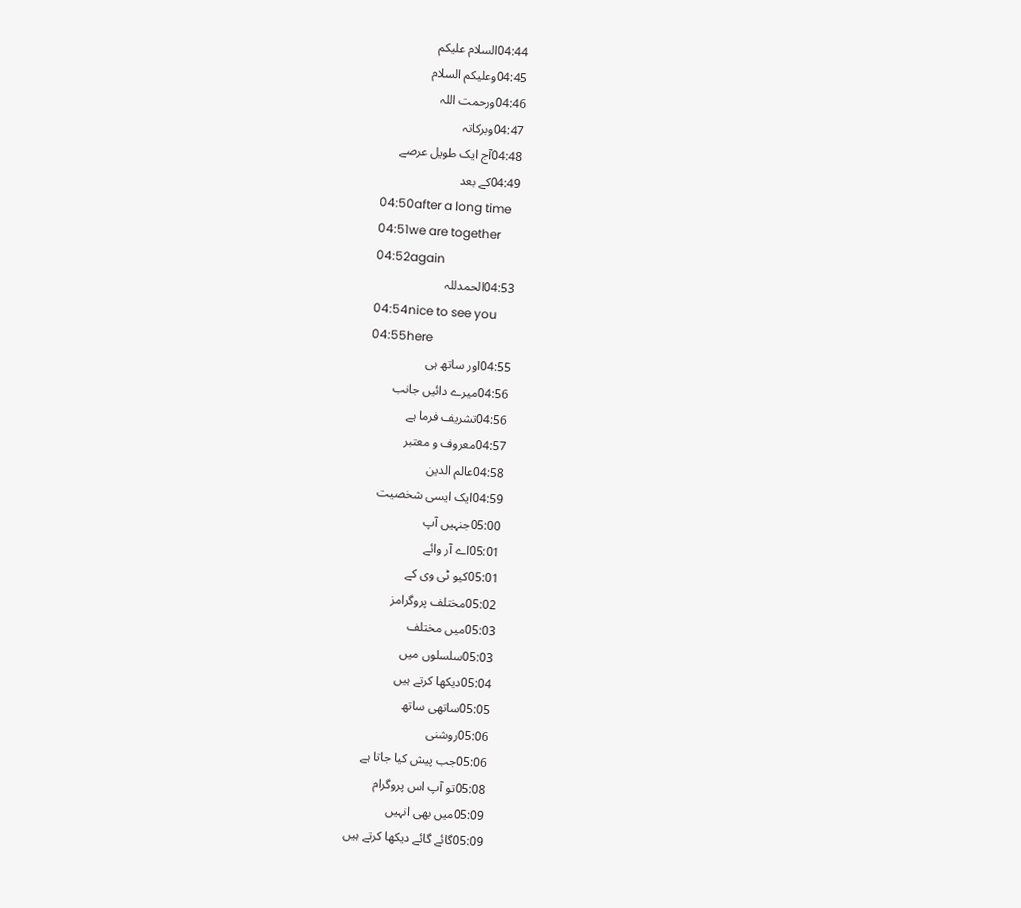04:44السلام علیکم
04:45وعلیکم السلام
04:46ورحمت اللہ
04:47وبرکاتہ
04:48آج ایک طویل عرصے
04:49کے بعد
04:50after a long time
04:51we are together
04:52again
04:53الحمدللہ
04:54nice to see you
04:55here
04:55اور ساتھ ہی
04:56میرے دائیں جانب
04:56تشریف فرما ہے
04:57معروف و معتبر
04:58عالم الدین
04:59ایک ایسی شخصیت
05:00جنہیں آپ
05:01اے آر وائے
05:01کیو ٹی وی کے
05:02مختلف پروگرامز
05:03میں مختلف
05:03سلسلوں میں
05:04دیکھا کرتے ہیں
05:05ساتھی ساتھ
05:06روشنی
05:06جب پیش کیا جاتا ہے
05:08تو آپ اس پروگرام
05:09میں بھی انہیں
05:09گائے گائے دیکھا کرتے ہیں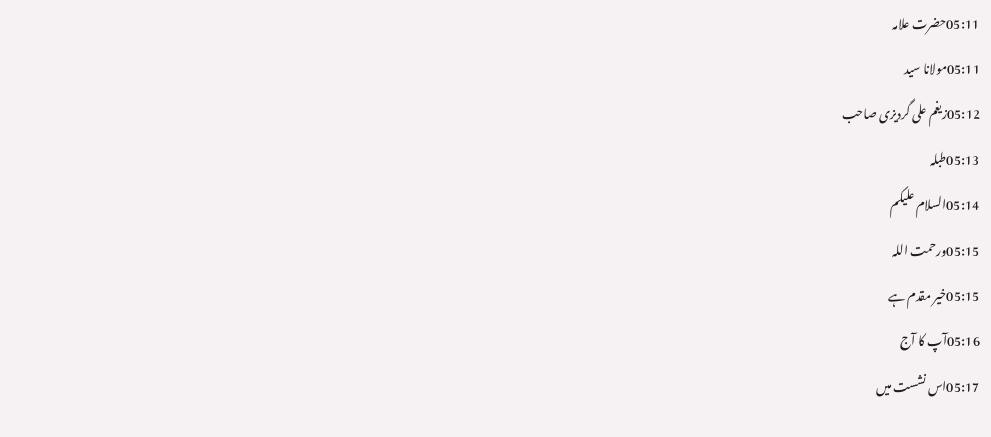05:11حضرت علامہ
05:11مولانا سید
05:12زیغم علی گردیزی صاحب
05:13طبلہ
05:14السلام علیکم
05:15ورحمت اللہ
05:15خیر مقدم ہے
05:16آپ کا آج
05:17اس نشست میں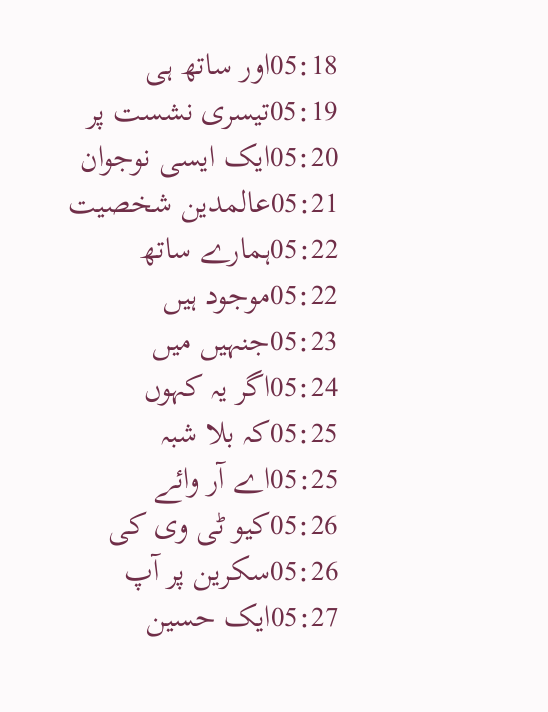05:18اور ساتھ ہی
05:19تیسری نشست پر
05:20ایک ایسی نوجوان
05:21عالمدین شخصیت
05:22ہمارے ساتھ
05:22موجود ہیں
05:23جنہیں میں
05:24اگر یہ کہوں
05:25کہ بلا شبہ
05:25اے آر وائے
05:26کیو ٹی وی کی
05:26سکرین پر آپ
05:27ایک حسین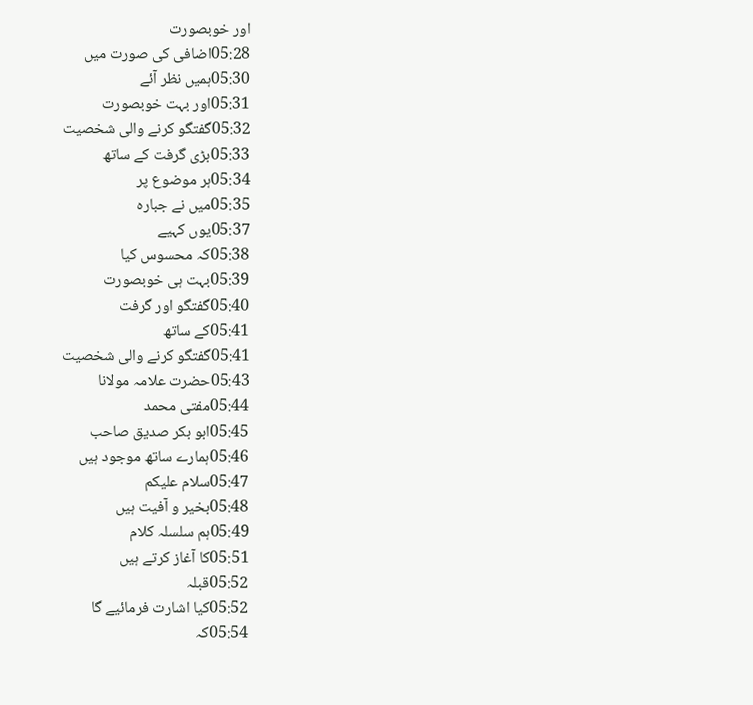اور خوبصورت
05:28اضافی کی صورت میں
05:30ہمیں نظر آئے
05:31اور بہت خوبصورت
05:32گفتگو کرنے والی شخصیت
05:33بڑی گرفت کے ساتھ
05:34ہر موضوع پر
05:35میں نے جبارہ
05:37یوں کہیے
05:38کہ محسوس کیا
05:39بہت ہی خوبصورت
05:40گفتگو اور گرفت
05:41کے ساتھ
05:41گفتگو کرنے والی شخصیت
05:43حضرت علامہ مولانا
05:44مفتی محمد
05:45ابو بکر صدیق صاحب
05:46ہمارے ساتھ موجود ہیں
05:47سلام علیکم
05:48بخير و آفیت ہیں
05:49ہم سلسلہ کلام
05:51کا آغاز کرتے ہیں
05:52قبلہ
05:52کیا اشارت فرمائیے گا
05:54کہ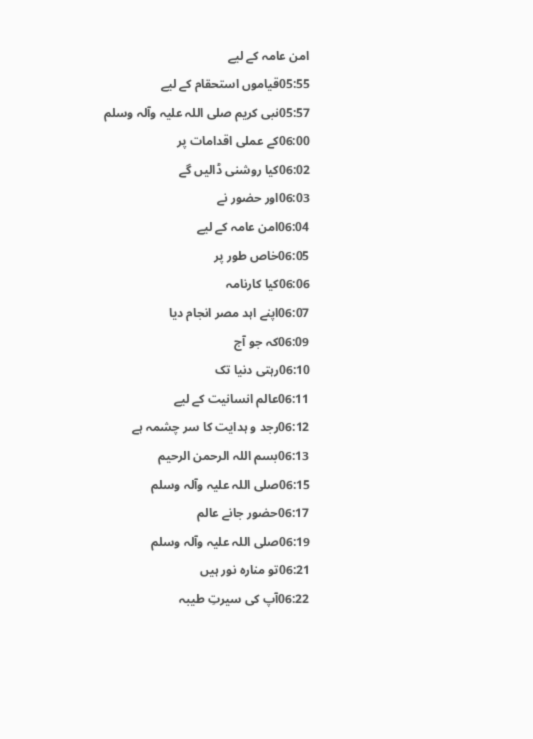امن عامہ کے لیے
05:55قیاموں استحقام کے لیے
05:57نبی کریم صلی اللہ علیہ وآلہ وسلم
06:00کے عملی اقدامات پر
06:02کیا روشنی ڈالیں گے
06:03اور حضور نے
06:04امن عامہ کے لیے
06:05خاص طور پر
06:06کیا کارنامہ
06:07اپنے اہد مصر انجام دیا
06:09کہ جو آج
06:10رہتی دنیا تک
06:11عالم انسانیت کے لیے
06:12رجد و ہدایت کا سر چشمہ ہے
06:13بسم اللہ الرحمن الرحیم
06:15صلی اللہ علیہ وآلہ وسلم
06:17حضور جانے عالم
06:19صلی اللہ علیہ وآلہ وسلم
06:21تو منارہ نور ہیں
06:22آپ کی سیرتِ طیبہ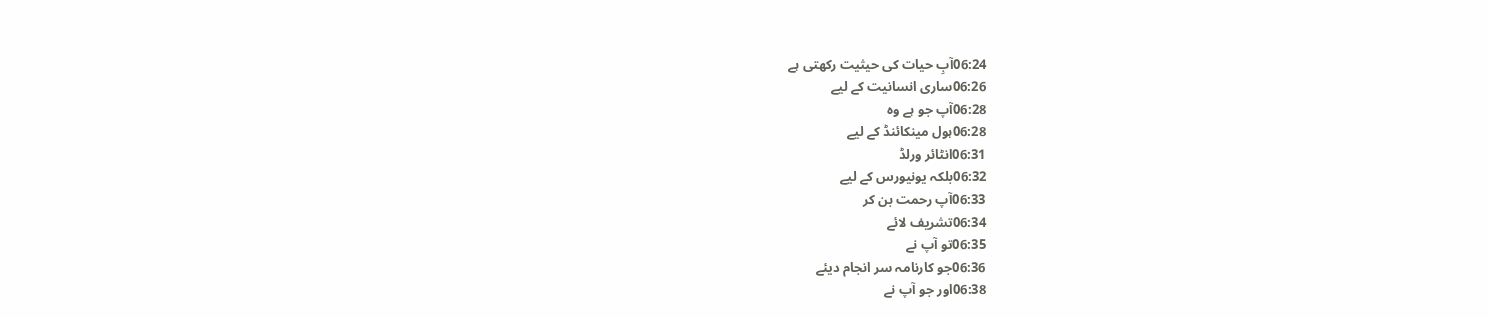06:24آبِ حیات کی حیثیت رکھتی ہے
06:26ساری انسانیت کے لیے
06:28آپ جو ہے وہ
06:28ہول مینکائنڈ کے لیے
06:31انٹائر ورلڈ
06:32بلکہ یونیورس کے لیے
06:33آپ رحمت بن کر
06:34تشریف لائے
06:35تو آپ نے
06:36جو کارنامہ سر انجام دیئے
06:38اور جو آپ نے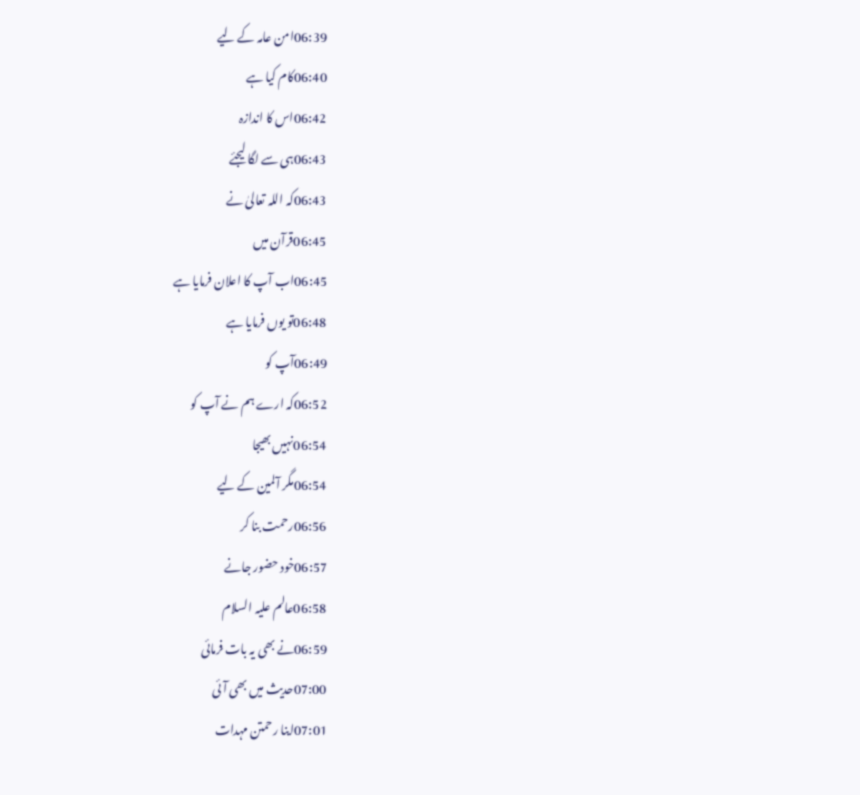06:39امن عامہ کے لیے
06:40کام کیا ہے
06:42اس کا اندازہ
06:43ہی سے لگا لیجئے
06:43کہ اللہ تعالیٰ نے
06:45قرآن میں
06:45اب آپ کا اعلان فرمایا ہے
06:48تو یوں فرمایا ہے
06:49آپ کو
06:52کہ ارے ہم نے آپ کو
06:54نہیں بھیجا
06:54مگر آلمین کے لیے
06:56رحمت بنا کر
06:57خود حضور جانے
06:58عالم علیہ السلام
06:59نے بھی یہ بات فرمائی
07:00حدیث میں بھی آئی
07:01اینا رحمتن مہدات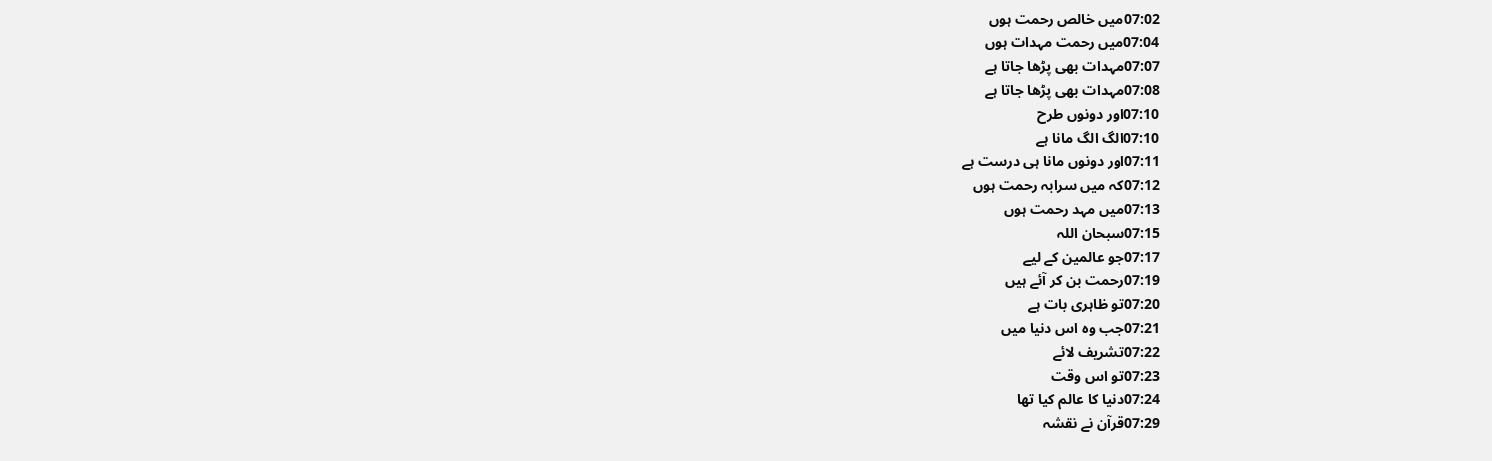07:02میں خالص رحمت ہوں
07:04میں رحمت مہدات ہوں
07:07مہدات بھی پڑھا جاتا ہے
07:08مہدات بھی پڑھا جاتا ہے
07:10اور دونوں طرح
07:10الگ الگ مانا ہے
07:11اور دونوں مانا ہی درست ہے
07:12کہ میں سرابہ رحمت ہوں
07:13میں مہد رحمت ہوں
07:15سبحان اللہ
07:17جو عالمین کے لیے
07:19رحمت بن کر آئے ہیں
07:20تو ظاہری بات ہے
07:21جب وہ اس دنیا میں
07:22تشریف لائے
07:23تو اس وقت
07:24دنیا کا عالم کیا تھا
07:29قرآن نے نقشہ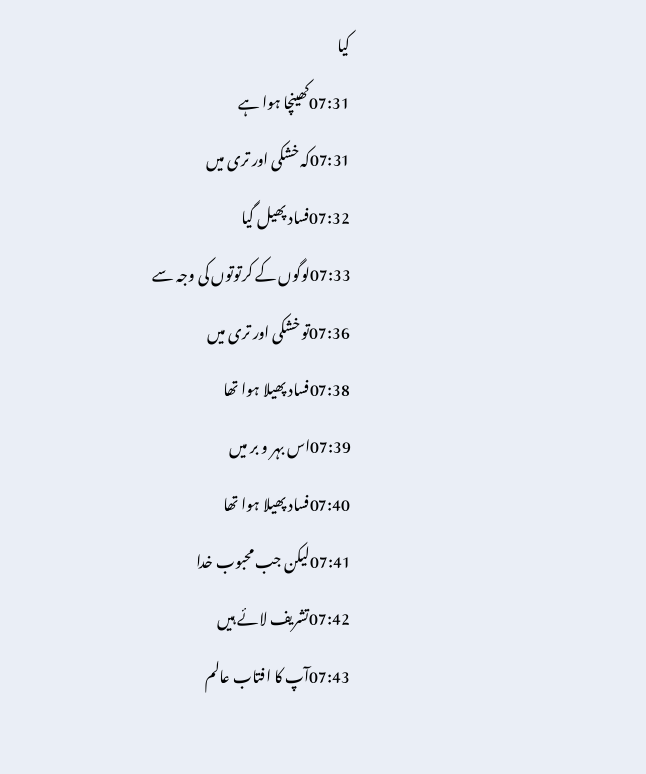کیا
07:31کھینچا ہوا ہے
07:31کہ خشکی اور تری میں
07:32فساد پھیل گیا
07:33لوگوں کے کرتوتوں کی وجہ سے
07:36تو خشکی اور تری میں
07:38فساد پھیلا ہوا تھا
07:39اس بہر و بر میں
07:40فساد پھیلا ہوا تھا
07:41لیکن جب محبوب خدا
07:42تشریف لائے ہیں
07:43آپ کا افتاب عالم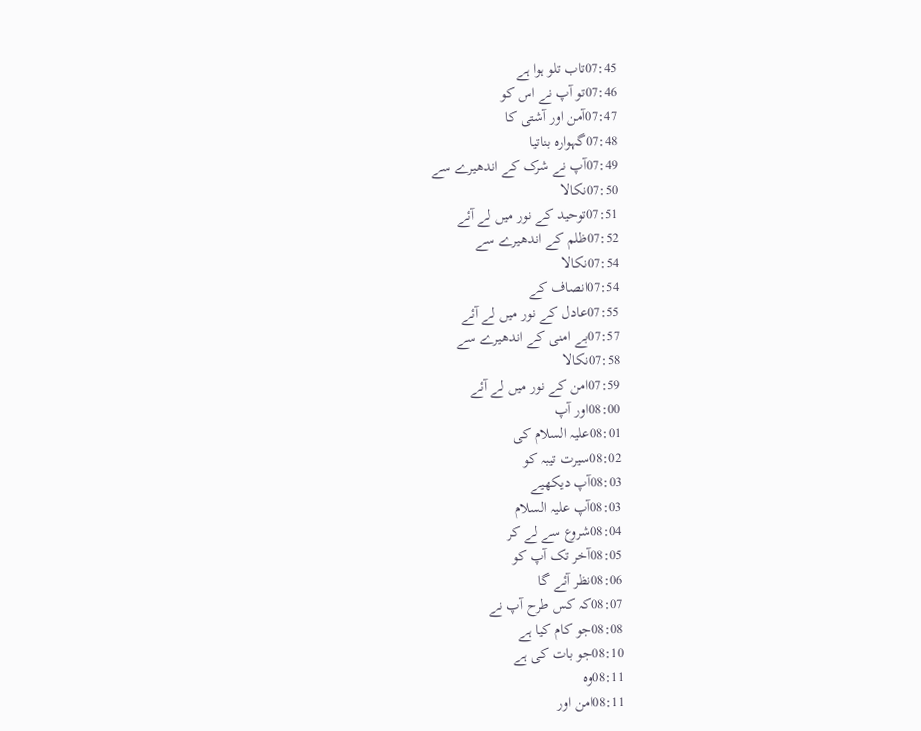07:45تاب تلو ہوا ہے
07:46تو آپ نے اس کو
07:47آمن اور آشتی کا
07:48گہوارہ بناتیا
07:49آپ نے شرک کے اندھیرے سے
07:50نکالا
07:51توحید کے نور میں لے آئے
07:52ظلم کے اندھیرے سے
07:54نکالا
07:54انصاف کے
07:55عادل کے نور میں لے آئے
07:57بے امنی کے اندھیرے سے
07:58نکالا
07:59امن کے نور میں لے آئے
08:00اور آپ
08:01علیہ السلام کی
08:02سیرت تیبہ کو
08:03آپ دیکھیے
08:03آپ علیہ السلام
08:04شروع سے لے کر
08:05آخر تک آپ کو
08:06نظر آئے گا
08:07کہ کس طرح آپ نے
08:08جو کام کیا ہے
08:10جو بات کی ہے
08:11وہ
08:11امن اور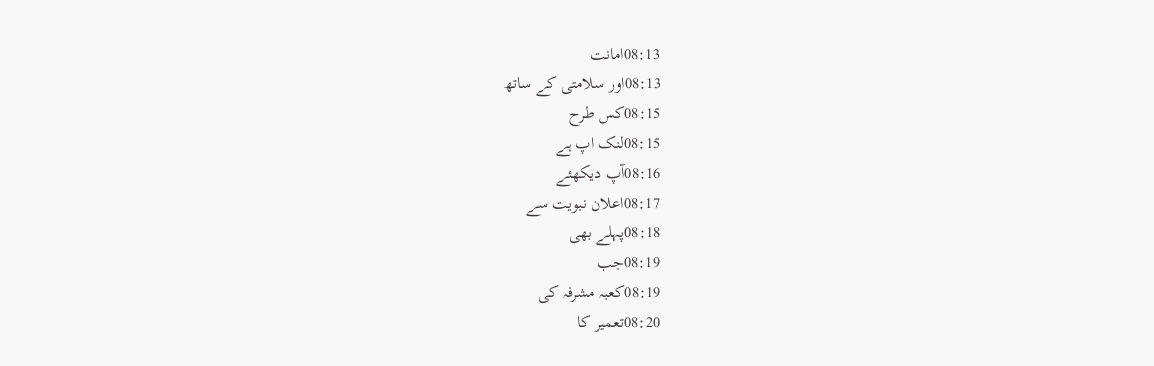08:13امانت
08:13اور سلامتی کے ساتھ
08:15کس طرح
08:15لنک اپ ہے
08:16آپ دیکھئے
08:17اعلان نبویت سے
08:18پہلے بھی
08:19جب
08:19کعبہ مشرفہ کی
08:20تعمیر کا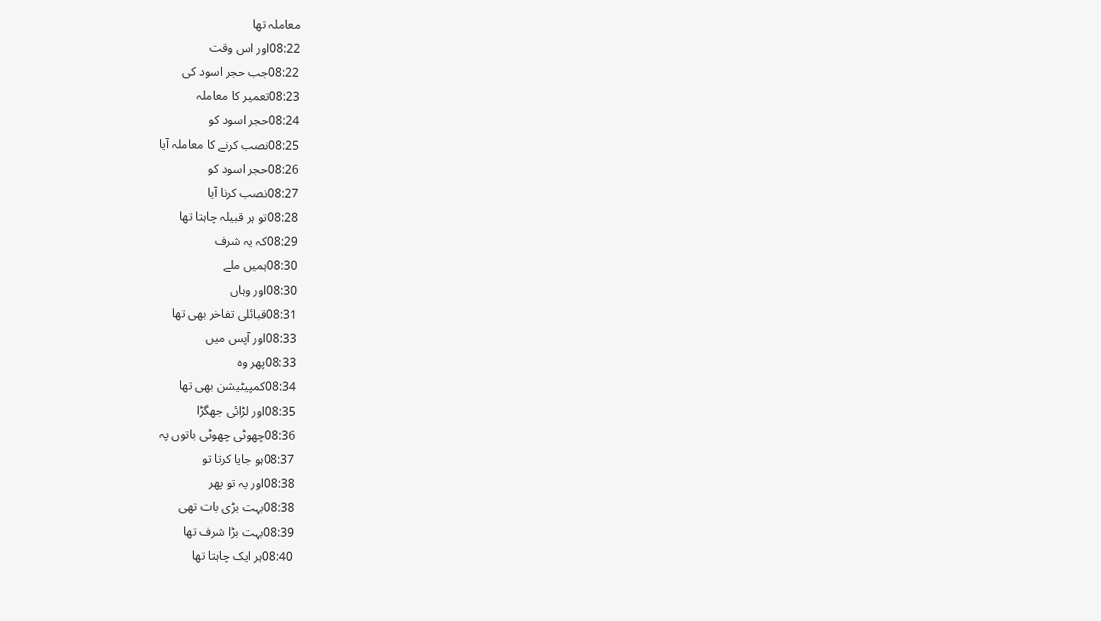معاملہ تھا
08:22اور اس وقت
08:22جب حجر اسود کی
08:23تعمیر کا معاملہ
08:24حجر اسود کو
08:25نصب کرنے کا معاملہ آیا
08:26حجر اسود کو
08:27نصب کرنا آیا
08:28تو ہر قبیلہ چاہتا تھا
08:29کہ یہ شرف
08:30ہمیں ملے
08:30اور وہاں
08:31قبائلی تفاخر بھی تھا
08:33اور آپس میں
08:33پھر وہ
08:34کمپیٹیشن بھی تھا
08:35اور لڑائی جھگڑا
08:36چھوٹی چھوٹی باتوں پہ
08:37ہو جایا کرتا تو
08:38اور یہ تو پھر
08:38بہت بڑی بات تھی
08:39بہت بڑا شرف تھا
08:40ہر ایک چاہتا تھا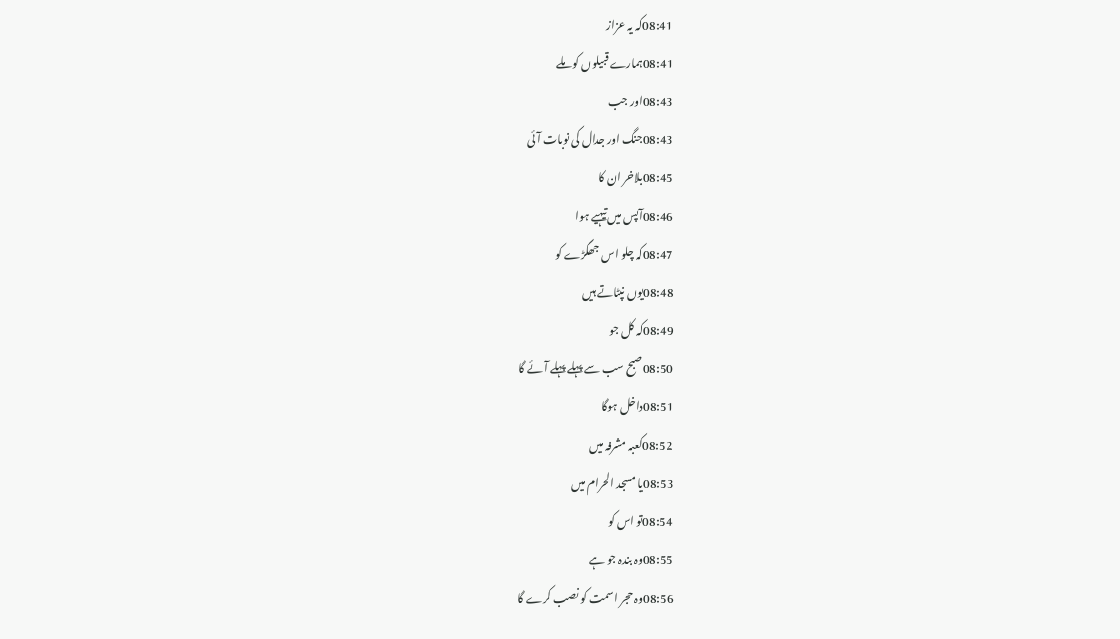08:41کہ یہ عزاز
08:41ہمارے قبیلوں کو ملے
08:43اور جب
08:43جنگ اور جدال کی نوبات آئی
08:45بلاخر ان کا
08:46آپس میں تیہیے ہوا
08:47کہ چلو اس جھگڑے کو
08:48یوں نپٹاتے ہیں
08:49کہ کل جو
08:50صبح سب سے پہلے پہلے آئے گا
08:51داخل ہوگا
08:52کعبہ مشرفہ میں
08:53یا مسجد الحرام میں
08:54تو اس کو
08:55وہ بندہ جو ہے
08:56وہ حجر اسمت کو نصب کرے گا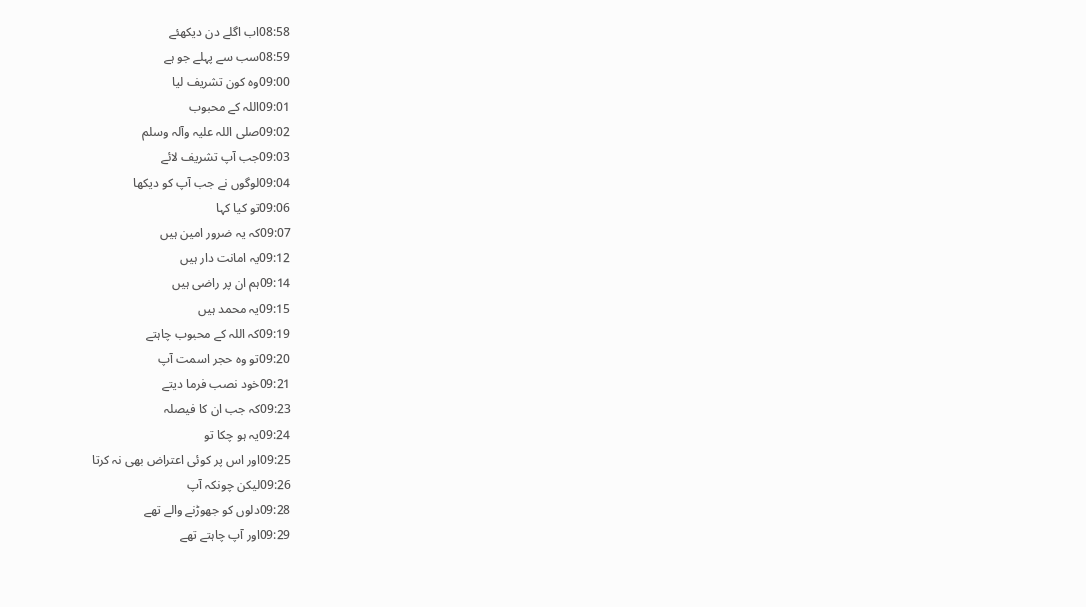08:58اب اگلے دن دیکھئے
08:59سب سے پہلے جو ہے
09:00وہ کون تشریف لیا
09:01اللہ کے محبوب
09:02صلی اللہ علیہ وآلہ وسلم
09:03جب آپ تشریف لائے
09:04لوگوں نے جب آپ کو دیکھا
09:06تو کیا کہا
09:07کہ یہ ضرور امین ہیں
09:12یہ امانت دار ہیں
09:14ہم ان پر راضی ہیں
09:15یہ محمد ہیں
09:19کہ اللہ کے محبوب چاہتے
09:20تو وہ حجر اسمت آپ
09:21خود نصب فرما دیتے
09:23کہ جب ان کا فیصلہ
09:24یہ ہو چکا تو
09:25اور اس پر کوئی اعتراض بھی نہ کرتا
09:26لیکن چونکہ آپ
09:28دلوں کو جھوڑنے والے تھے
09:29اور آپ چاہتے تھے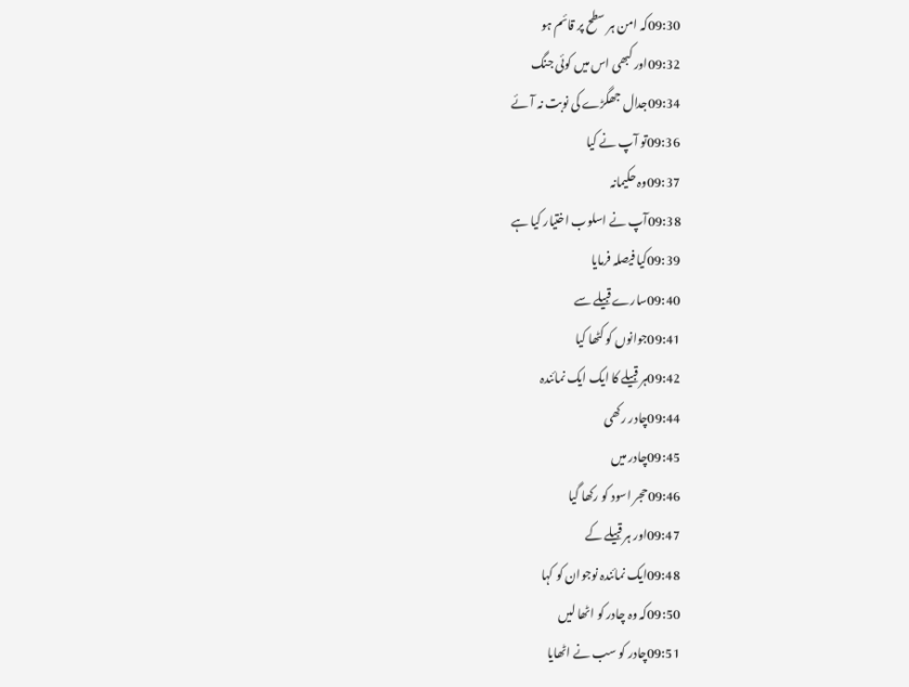09:30کہ امن ہر سطح پر قائم ہو
09:32اور کبھی اس میں کوئی جنگ
09:34جدال جھگڑے کی نوبت نہ آئے
09:36تو آپ نے کیا
09:37وہ حکیمانہ
09:38آپ نے اسلوب اختیار کیا ہے
09:39کیا فیصلہ فرمایا
09:40سارے قبیلے سے
09:41جوانوں کو کٹھا کیا
09:42ہر قبیلے کا ایک ایک نمائندہ
09:44چادر رکھی
09:45چادر میں
09:46حجر اسود کو رکھا گیا
09:47اور ہر قبیلے کے
09:48ایک نمائندہ نوجوان کو کہا
09:50کہ وہ چادر کو اٹھا لیں
09:51چادر کو سب نے اٹھایا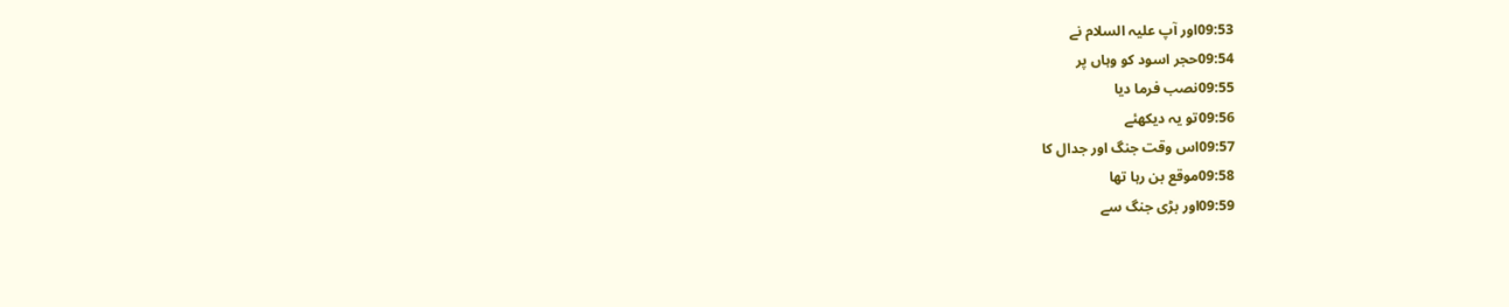09:53اور آپ علیہ السلام نے
09:54حجر اسود کو وہاں پر
09:55نصب فرما دیا
09:56تو یہ دیکھئے
09:57اس وقت جنگ اور جدال کا
09:58موقع بن رہا تھا
09:59اور بڑی جنگ سے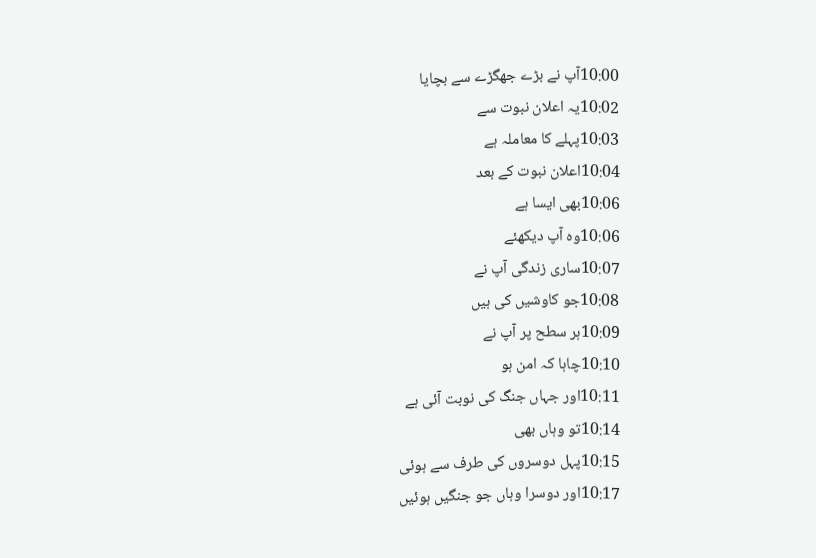10:00آپ نے بڑے جھگڑے سے بچایا
10:02یہ اعلان نبوت سے
10:03پہلے کا معاملہ ہے
10:04اعلان نبوت کے بعد
10:06بھی ایسا ہے
10:06وہ آپ دیکھئے
10:07ساری زندگی آپ نے
10:08جو کاوشیں کی ہیں
10:09ہر سطح پر آپ نے
10:10چاہا کہ امن ہو
10:11اور جہاں جنگ کی نوبت آئی ہے
10:14تو وہاں بھی
10:15پہل دوسروں کی طرف سے ہوئی
10:17اور دوسرا وہاں جو جنگیں ہوئیں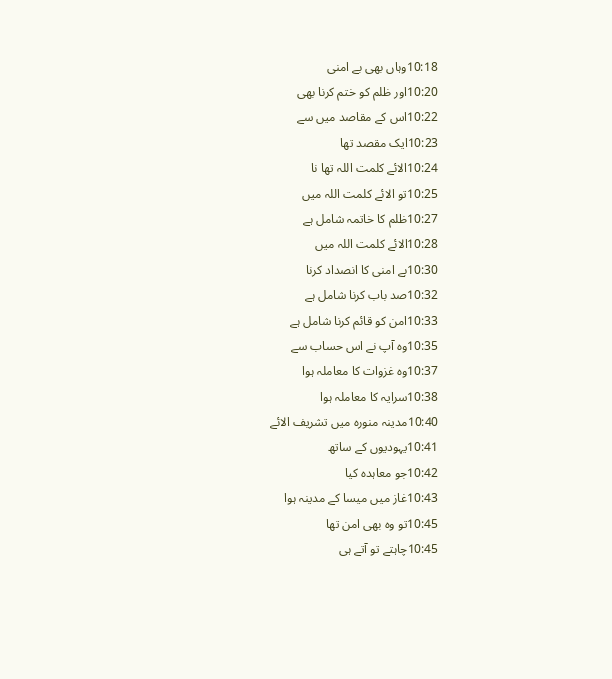10:18وہاں بھی بے امنی
10:20اور ظلم کو ختم کرنا بھی
10:22اس کے مقاصد میں سے
10:23ایک مقصد تھا
10:24الائے کلمت اللہ تھا نا
10:25تو الائے کلمت اللہ میں
10:27ظلم کا خاتمہ شامل ہے
10:28الائے کلمت اللہ میں
10:30بے امنی کا انصداد کرنا
10:32صد باب کرنا شامل ہے
10:33امن کو قائم کرنا شامل ہے
10:35وہ آپ نے اس حساب سے
10:37وہ غزوات کا معاملہ ہوا
10:38سرایہ کا معاملہ ہوا
10:40مدینہ منورہ میں تشریف الائے
10:41یہودیوں کے ساتھ
10:42جو معاہدہ کیا
10:43غاز میں میسا کے مدینہ ہوا
10:45تو وہ بھی امن تھا
10:45چاہتے تو آتے ہی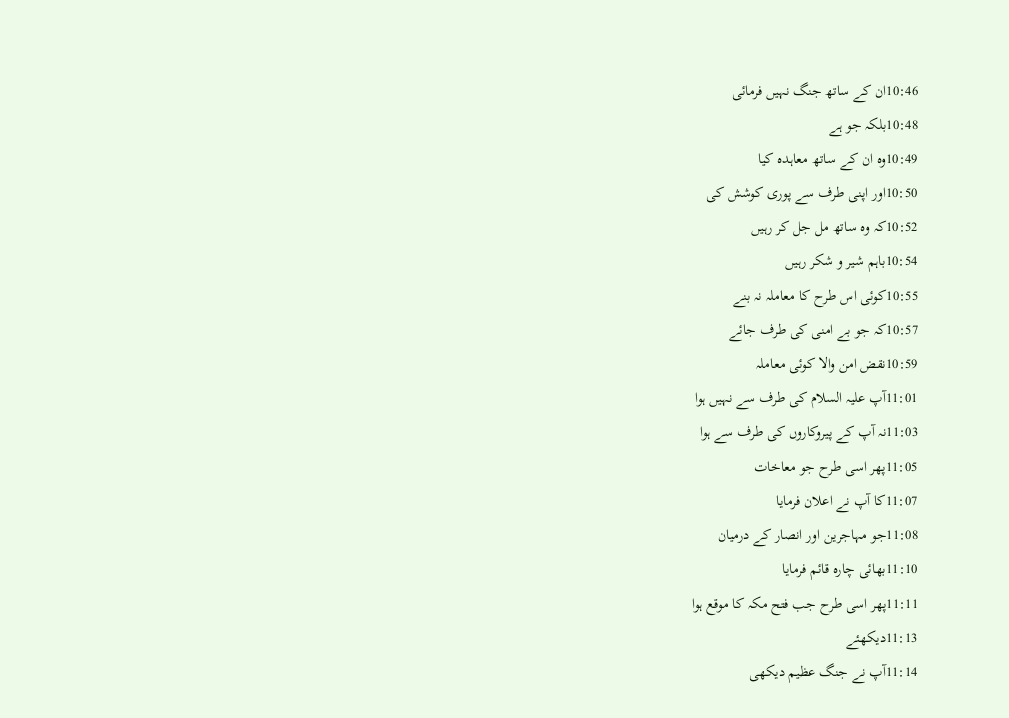10:46ان کے ساتھ جنگ نہیں فرمائی
10:48بلکہ جو ہے
10:49وہ ان کے ساتھ معاہدہ کیا
10:50اور اپنی طرف سے پوری کوشش کی
10:52کہ وہ ساتھ مل جل کر رہیں
10:54باہم شیر و شکر رہیں
10:55کوئی اس طرح کا معاملہ نہ بنے
10:57کہ جو بے امنی کی طرف جائے
10:59نقض امن والا کوئی معاملہ
11:01آپ علیہ السلام کی طرف سے نہیں ہوا
11:03نہ آپ کے پیروکاروں کی طرف سے ہوا
11:05پھر اسی طرح جو معاخات
11:07کا آپ نے اعلان فرمایا
11:08جو مہاجرین اور انصار کے درمیان
11:10بھائی چارہ قائم فرمایا
11:11پھر اسی طرح جب فتح مکہ کا موقع ہوا
11:13دیکھئے
11:14آپ نے جنگ عظیم دیکھی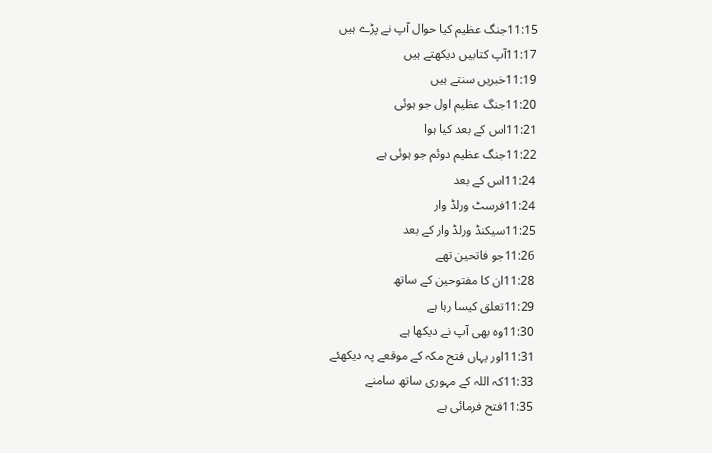11:15جنگ عظیم کیا حوال آپ نے پڑے ہیں
11:17آپ کتابیں دیکھتے ہیں
11:19خبریں سنتے ہیں
11:20جنگ عظیم اول جو ہوئی
11:21اس کے بعد کیا ہوا
11:22جنگ عظیم دوئم جو ہوئی ہے
11:24اس کے بعد
11:24فرسٹ ورلڈ وار
11:25سیکنڈ ورلڈ وار کے بعد
11:26جو فاتحین تھے
11:28ان کا مفتوحین کے ساتھ
11:29تعلق کیسا رہا ہے
11:30وہ بھی آپ نے دیکھا ہے
11:31اور یہاں فتح مکہ کے موقعے پہ دیکھئے
11:33کہ اللہ کے مہوری ساتھ سامنے
11:35فتح فرمائی ہے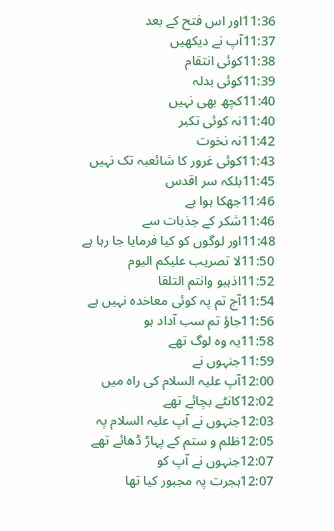11:36اور اس فتح کے بعد
11:37آپ نے دیکھیں
11:38کوئی انتقام
11:39کوئی بدلہ
11:40کچھ بھی نہیں
11:40نہ کوئی تکبر
11:42نہ نخوت
11:43کوئی غرور کا شائعبہ تک نہیں
11:45بلکہ سر اقدس
11:46جھکا ہوا ہے
11:46شکر کے جذبات سے
11:48اور لوگوں کو کیا فرمایا جا رہا ہے
11:50لا تصریب علیکم اليوم
11:52اذہبو وانتم التلقا
11:54آج تم پہ کوئی معاخدہ نہیں ہے
11:56جاؤ تم سب آداد ہو
11:58یہ وہ لوگ تھے
11:59جنہوں نے
12:00آپ علیہ السلام کی راہ میں
12:02کانٹے بچائے تھے
12:03جنہوں نے آپ علیہ السلام پہ
12:05ظلم و ستم کے پہاڑ ڈھائے تھے
12:07جنہوں نے آپ کو
12:07ہجرت پہ مجبور کیا تھا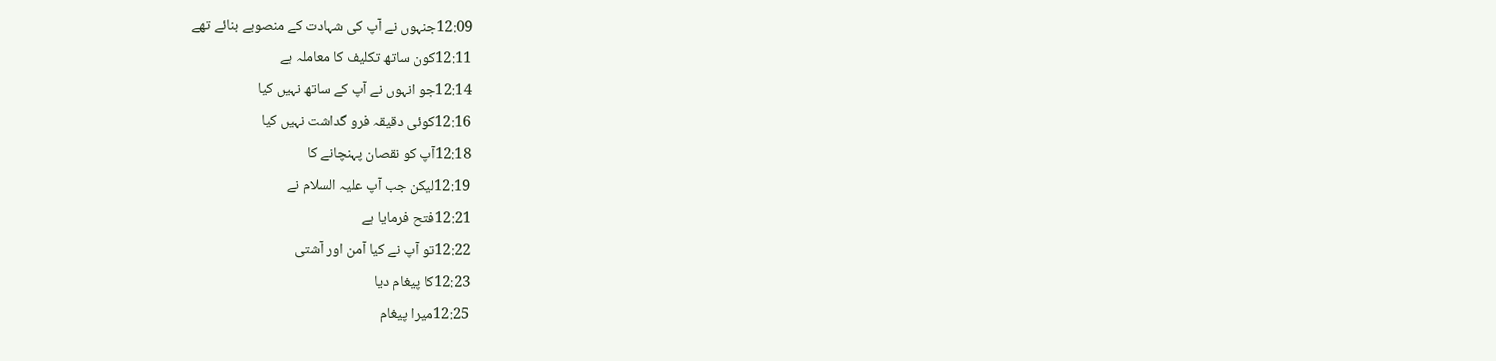12:09جنہوں نے آپ کی شہادت کے منصوبے بنائے تھے
12:11کون ساتھ تکلیف کا معاملہ ہے
12:14جو انہوں نے آپ کے ساتھ نہیں کیا
12:16کوئی دقیقہ فرو گداشت نہیں کیا
12:18آپ کو نقصان پہنچانے کا
12:19لیکن جب آپ علیہ السلام نے
12:21فتح فرمایا ہے
12:22تو آپ نے کیا آمن اور آشتی
12:23کا پیغام دیا
12:25میرا پیغام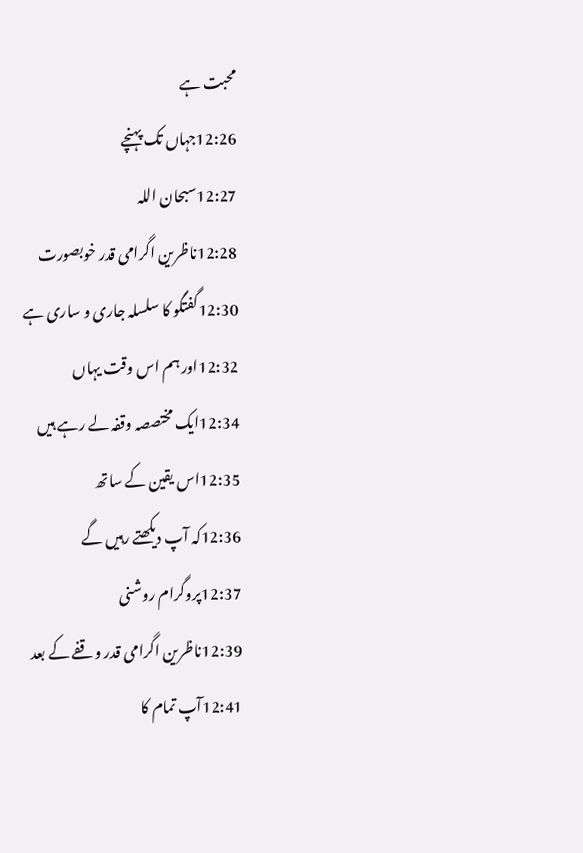محبت ہے
12:26جہاں تک پہنچے
12:27سبحان اللہ
12:28ناظرین اگرامی قدر خوبصورت
12:30گفتگو کا سلسلہ جاری و ساری ہے
12:32اور ہم اس وقت یہاں
12:34ایک مختصصہ وقفہ لے رہے ہیں
12:35اس یقین کے ساتھ
12:36کہ آپ دیکھتے رہیں گے
12:37پروگرام روشنی
12:39ناظرین اگرامی قدر وقفے کے بعد
12:41آپ تمام کا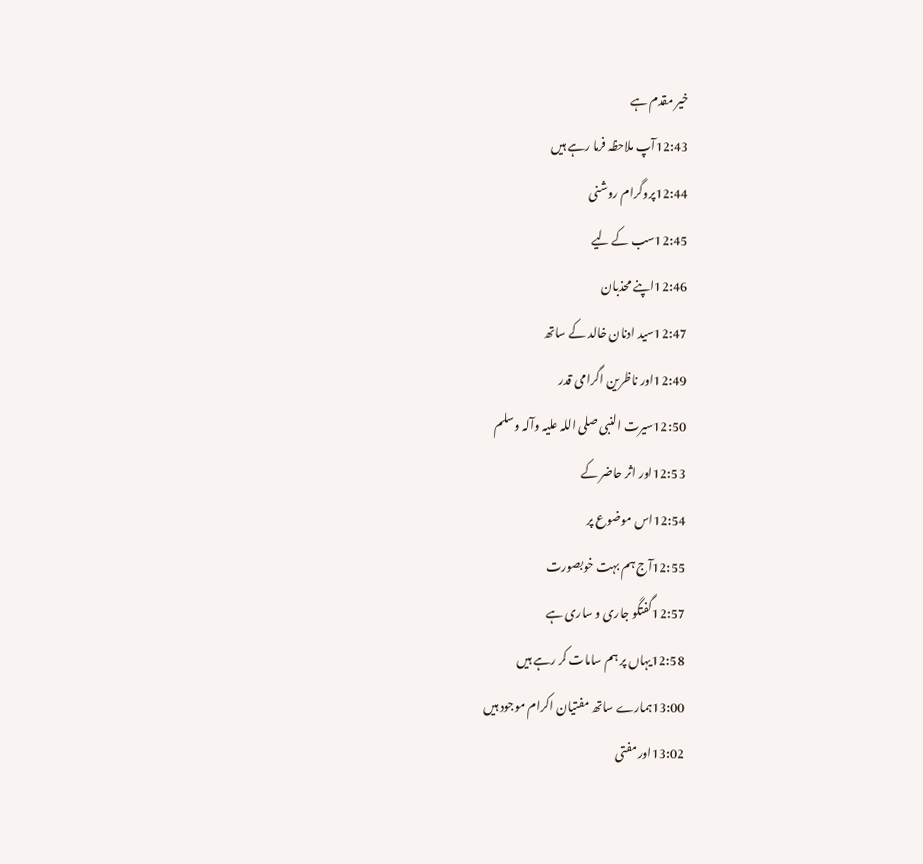خیر مقدم ہے
12:43آپ ملاحظہ فرما رہے ہیں
12:44پروگرام روشنی
12:45سب کے لیے
12:46اپنے محذبان
12:47سید ادنان خالد کے ساتھ
12:49اور ناظرین اگرامی قدر
12:50سیرت النبی صلی اللہ علیہ وآلہ وسلم
12:53اور اثر حاضر کے
12:54اس موضوع پر
12:55آج ہم بہت خوبصورت
12:57گفتگو جاری و ساری ہے
12:58یہاں پر ہم سامات کر رہے ہیں
13:00ہمارے ساتھ مفتیان اکرام موجود ہیں
13:02اور مفتی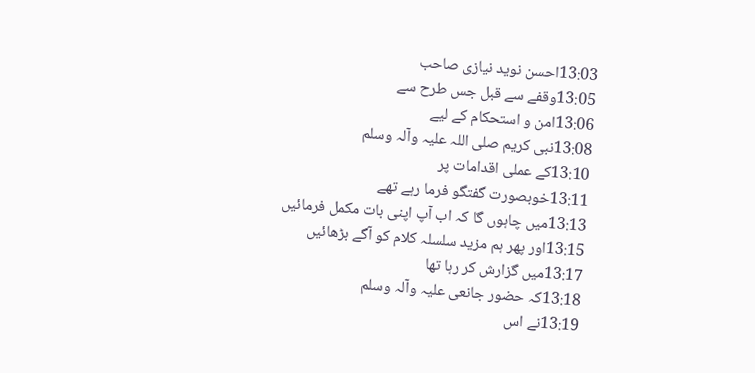13:03احسن نوید نیازی صاحب
13:05وقفے سے قبل جس طرح سے
13:06امن و استحکام کے لیے
13:08نبی کریم صلی اللہ علیہ وآلہ وسلم
13:10کے عملی اقدامات پر
13:11خوبصورت گفتگو فرما رہے تھے
13:13میں چاہوں گا کہ اب آپ اپنی بات مکمل فرمائیں
13:15اور پھر ہم مزید سلسلہ کلام کو آگے بڑھائیں
13:17میں گزارش کر رہا تھا
13:18کہ حضور جانعی علیہ وآلہ وسلم
13:19نے اس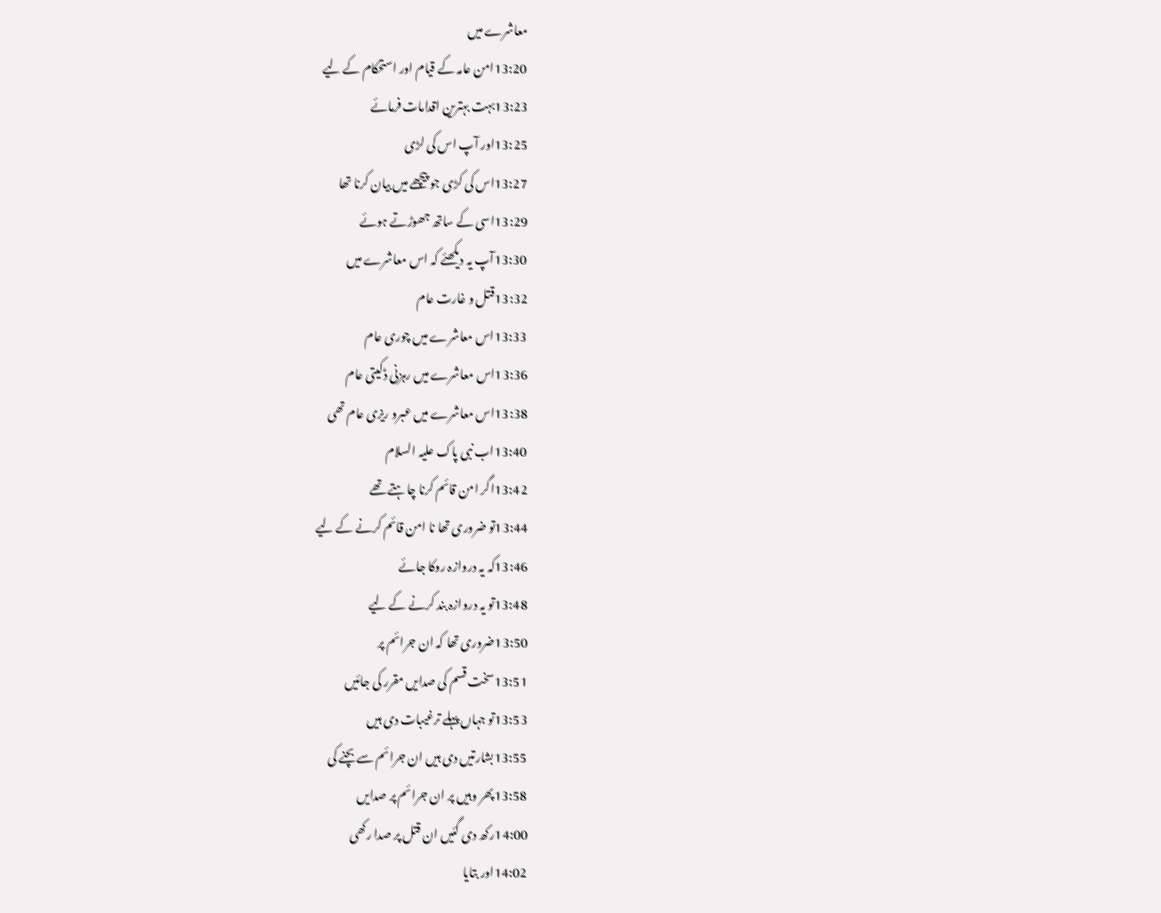معاشرے میں
13:20امن عامہ کے قیام اور استحکام کے لیے
13:23بہت بہترین اقدامات فرمائے
13:25اور آپ اس کی لڑی
13:27اس کی کڑی جو پیچھے میں بیان کرنا تھا
13:29اسی کے ساتھ جھوڑتے ہوئے
13:30آپ یہ دیکھئے کہ اس معاشرے میں
13:32قتل و غارت عام
13:33اس معاشرے میں چوری عام
13:36اس معاشرے میں رہزنی ڈکیتی عام
13:38اس معاشرے میں عبرو ریزی عام تھی
13:40اب نبی پاک علیہ السلام
13:42اگر امن قائم کرنا چاہتے تھے
13:44تو ضروری تھا نا امن قائم کرنے کے لیے
13:46کہ یہ دروازہ روکا جائے
13:48تو یہ دروازہ بند کرنے کے لیے
13:50ضروری تھا کہ ان جرائم پر
13:51سخت قسم کی صدایں مقرر کی جائیں
13:53تو جہاں پہلے ترغیبات دی ہیں
13:55بشارتیں دی ہیں ان جرائم سے بچنے کی
13:58پھر وہیں پر ان جرائم پر صدایں
14:00رکھ دی گئیں ان قتل پر صدا رکھی
14:02اور بتایا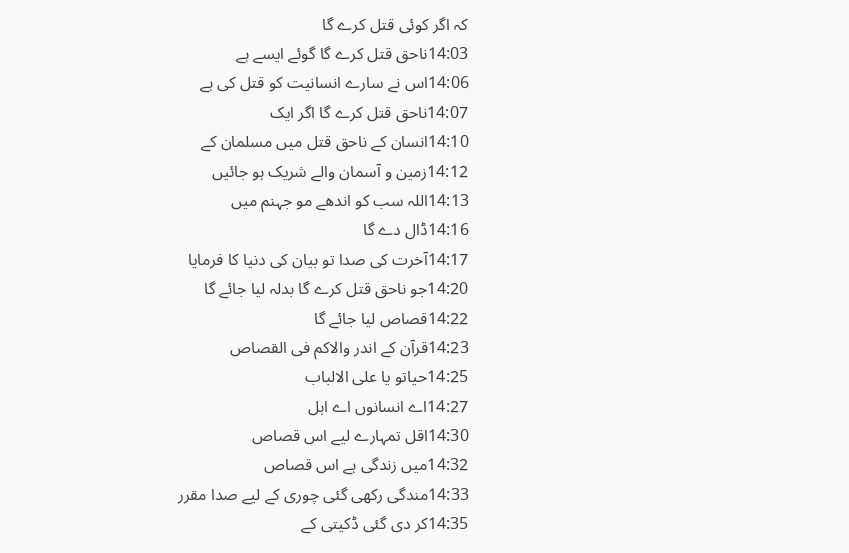کہ اگر کوئی قتل کرے گا
14:03ناحق قتل کرے گا گوئے ایسے ہے
14:06اس نے سارے انسانیت کو قتل کی ہے
14:07ناحق قتل کرے گا اگر ایک
14:10انسان کے ناحق قتل میں مسلمان کے
14:12زمین و آسمان والے شریک ہو جائیں
14:13اللہ سب کو اندھے مو جہنم میں
14:16ڈال دے گا
14:17آخرت کی صدا تو بیان کی دنیا کا فرمایا
14:20جو ناحق قتل کرے گا بدلہ لیا جائے گا
14:22قصاص لیا جائے گا
14:23قرآن کے اندر والاکم فی القصاص
14:25حیاتو یا علی الالباب
14:27اے انسانوں اے اہل
14:30اقل تمہارے لیے اس قصاص
14:32میں زندگی ہے اس قصاص
14:33مندگی رکھی گئی چوری کے لیے صدا مقرر
14:35کر دی گئی ڈکیتی کے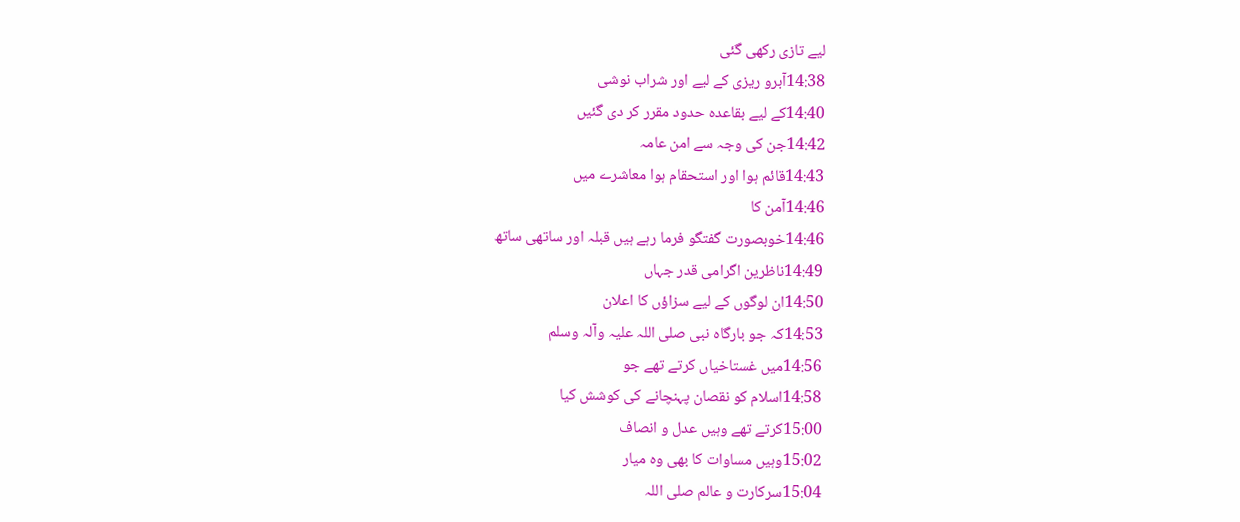لیے تازی رکھی گئی
14:38آبرو ریزی کے لیے اور شراب نوشی
14:40کے لیے بقاعدہ حدود مقرر کر دی گئیں
14:42جن کی وجہ سے امن عامہ
14:43قائم ہوا اور استحقام ہوا معاشرے میں
14:46آمن کا
14:46خوبصورت گفتگو فرما رہے ہیں قبلہ اور ساتھی ساتھ
14:49ناظرین اگرامی قدر جہاں
14:50ان لوگوں کے لیے سزاؤں کا اعلان
14:53کہ جو بارگاہ نبی صلی اللہ علیہ وآلہ وسلم
14:56میں غستاخیاں کرتے تھے جو
14:58اسلام کو نقصان پہنچانے کی کوشش کیا
15:00کرتے تھے وہیں عدل و انصاف
15:02وہیں مساوات کا بھی وہ میار
15:04سرکارت و عالم صلی اللہ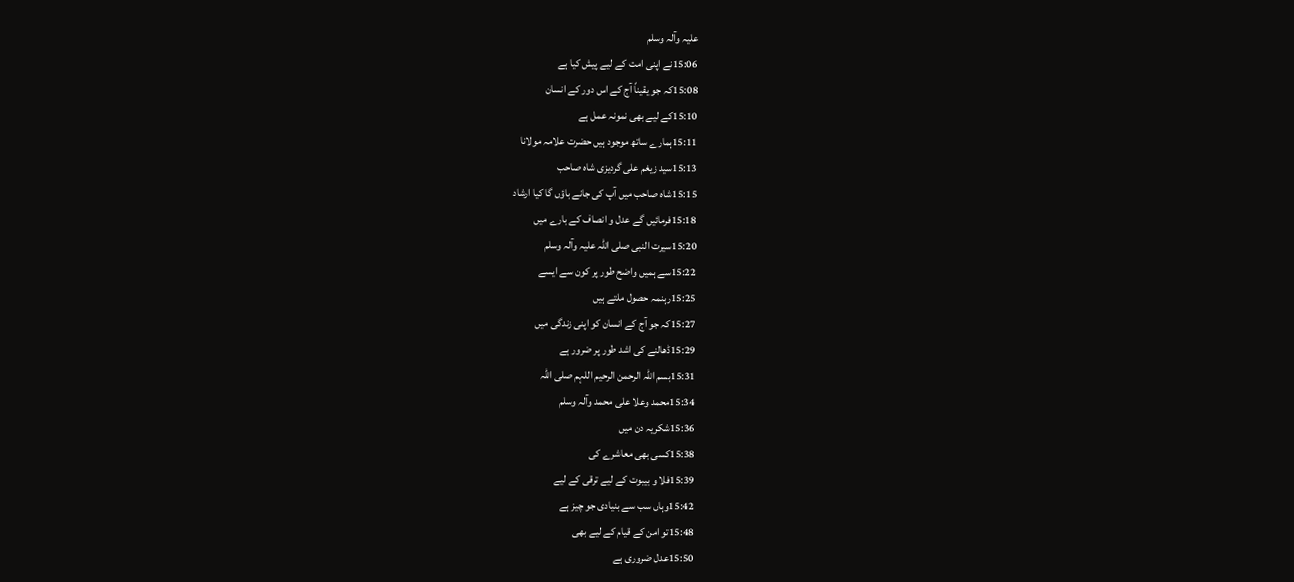علیہ وآلہ وسلم
15:06نے اپنی امت کے لیے پیش کیا ہے
15:08کہ جو یقیناً آج کے اس دور کے انسان
15:10کے لیے بھی نمونہ عمل ہے
15:11ہمارے ساتھ موجود ہیں حضرت علامہ مولانا
15:13سید زیغم علی گردیزی شاہ صاحب
15:15شاہ صاحب میں آپ کی جانے باؤں گا کیا ارشاد
15:18فرمائیں گے عدل و انصاف کے بارے میں
15:20سیرت النبی صلی اللہ علیہ وآلہ وسلم
15:22سے ہمیں واضح طور پر کون سے ایسے
15:25رہنمہ حصول ملتے ہیں
15:27کہ جو آج کے انسان کو اپنی زندگی میں
15:29ڈھالنے کی اشد طور پر ضرور ہے
15:31بسم اللہ الرحمن الرحیم اللہم صلی اللہ
15:34محمد وعلا علی محمد وآلہ وسلم
15:36شکریہ دن میں
15:38کسی بھی معاشرے کی
15:39فلا و بیبوت کے لیے ترقی کے لیے
15:42وہاں سب سے بنیادی جو چیز ہے
15:48تو امن کے قیام کے لیے بھی
15:50عدل ضروری ہے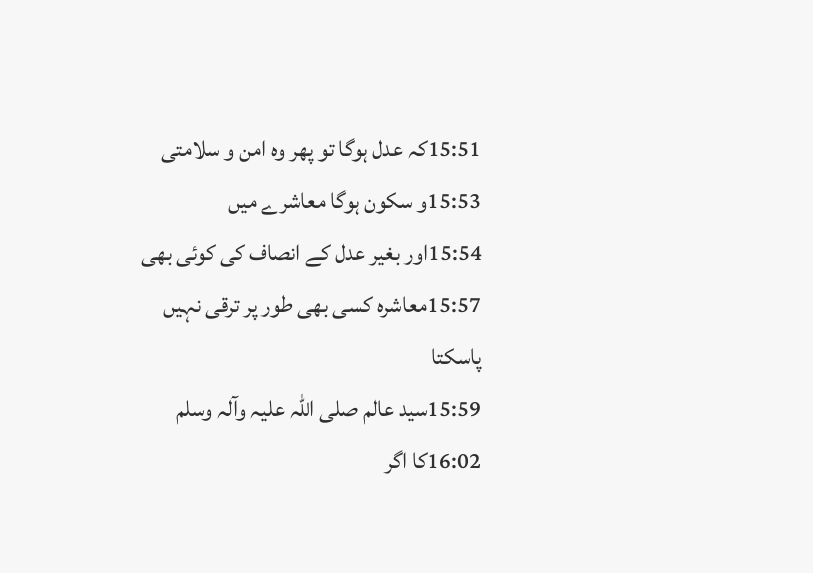15:51کہ عدل ہوگا تو پھر وہ امن و سلامتی
15:53و سکون ہوگا معاشرے میں
15:54اور بغیر عدل کے انصاف کی کوئی بھی
15:57معاشرہ کسی بھی طور پر ترقی نہیں پاسکتا
15:59سید عالم صلی اللہ علیہ وآلہ وسلم
16:02کا اگر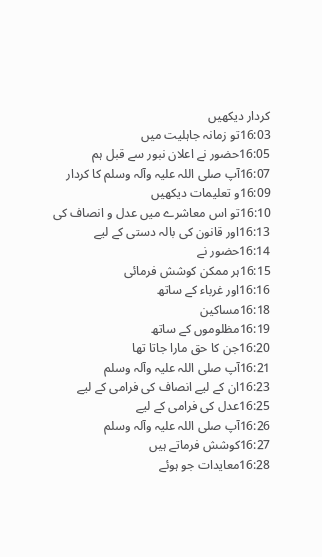کردار دیکھیں
16:03تو زمانہ جاہلیت میں
16:05حضور نے اعلان نبور سے قبل ہم
16:07آپ صلی اللہ علیہ وآلہ وسلم کا کردار
16:09و تعلیمات دیکھیں
16:10تو اس معاشرے میں عدل و انصاف کی
16:13اور قانون کی بالہ دستی کے لیے
16:14حضور نے
16:15ہر ممکن کوشش فرمائی
16:16اور غرباء کے ساتھ
16:18مساکین
16:19مظلوموں کے ساتھ
16:20جن کا حق مارا جاتا تھا
16:21آپ صلی اللہ علیہ وآلہ وسلم
16:23ان کے لیے انصاف کی فرامی کے لیے
16:25عدل کی فرامی کے لیے
16:26آپ صلی اللہ علیہ وآلہ وسلم
16:27کوشش فرماتے ہیں
16:28معایدات جو ہوئے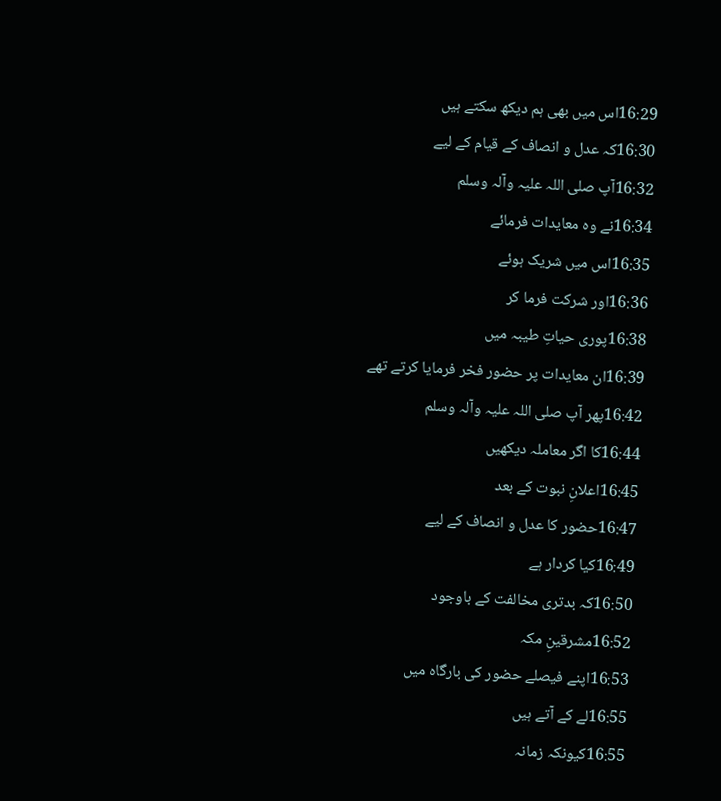16:29اس میں بھی ہم دیکھ سکتے ہیں
16:30کہ عدل و انصاف کے قیام کے لیے
16:32آپ صلی اللہ علیہ وآلہ وسلم
16:34نے وہ معایدات فرمائے
16:35اس میں شریک ہوئے
16:36اور شرکت فرما کر
16:38پوری حیاتِ طیبہ میں
16:39ان معایدات پر حضور فخر فرمایا کرتے تھے
16:42پھر آپ صلی اللہ علیہ وآلہ وسلم
16:44کا اگر معاملہ دیکھیں
16:45اعلانِ نبوت کے بعد
16:47حضور کا عدل و انصاف کے لیے
16:49کیا کردار ہے
16:50کہ بدتری مخالفت کے باوجود
16:52مشرقینِ مکہ
16:53اپنے فیصلے حضور کی بارگاہ میں
16:55لے کے آتے ہیں
16:55کیونکہ زمانہ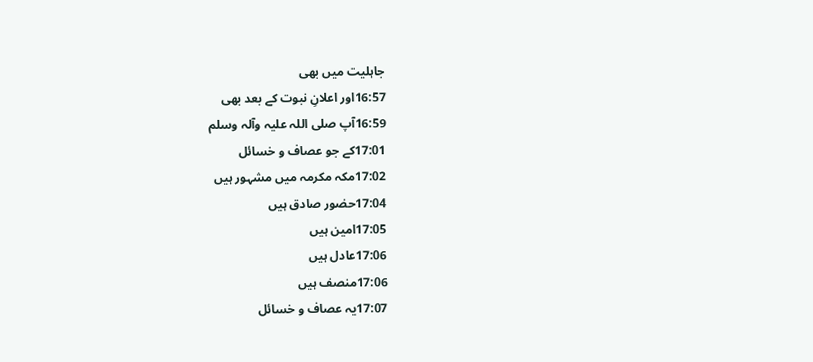جاہلیت میں بھی
16:57اور اعلانِ نبوت کے بعد بھی
16:59آپ صلی اللہ علیہ وآلہ وسلم
17:01کے جو عصاف و خسائل
17:02مکہ مکرمہ میں مشہور ہیں
17:04حضور صادق ہیں
17:05امین ہیں
17:06عادل ہیں
17:06منصف ہیں
17:07یہ عصاف و خسائل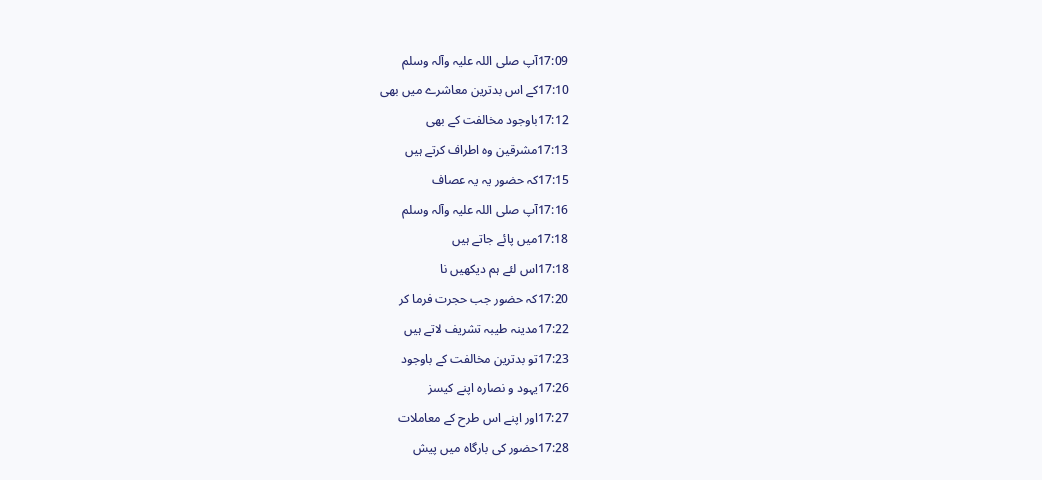17:09آپ صلی اللہ علیہ وآلہ وسلم
17:10کے اس بدترین معاشرے میں بھی
17:12باوجود مخالفت کے بھی
17:13مشرقین وہ اطراف کرتے ہیں
17:15کہ حضور یہ یہ عصاف
17:16آپ صلی اللہ علیہ وآلہ وسلم
17:18میں پائے جاتے ہیں
17:18اس لئے ہم دیکھیں نا
17:20کہ حضور جب حجرت فرما کر
17:22مدینہ طیبہ تشریف لاتے ہیں
17:23تو بدترین مخالفت کے باوجود
17:26یہود و نصارہ اپنے کیسز
17:27اور اپنے اس طرح کے معاملات
17:28حضور کی بارگاہ میں پیش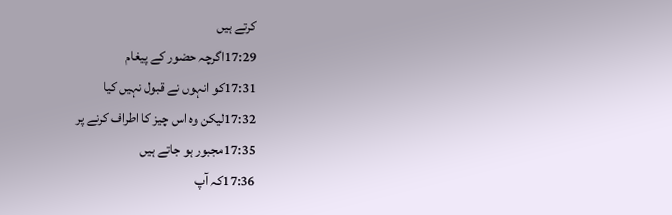کرتے ہیں
17:29اگرچہ حضور کے پیغام
17:31کو انہوں نے قبول نہیں کیا
17:32لیکن وہ اس چیز کا اطراف کرنے پر
17:35مجبور ہو جاتے ہیں
17:36کہ آپ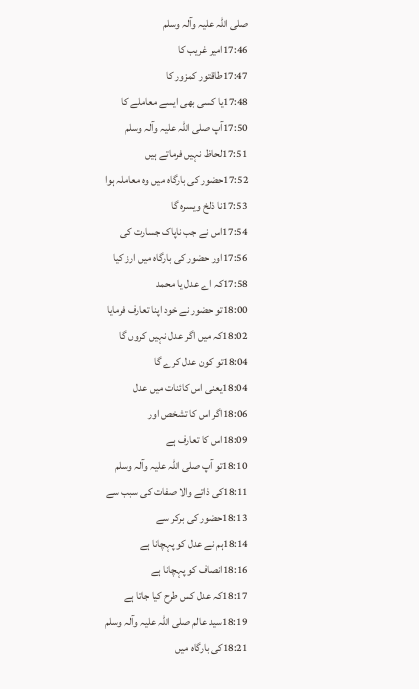صلی اللہ علیہ وآلہ وسلم
17:46امیر غریب کا
17:47طاقتور کمزور کا
17:48یا کسی بھی ایسے معاملے کا
17:50آپ صلی اللہ علیہ وآلہ وسلم
17:51لحاظ نہیں فرماتے ہیں
17:52حضور کی بارگاہ میں وہ معاملہ ہوا
17:53نا ذلخ ویسرہ گا
17:54اس نے جب ناپاک جسارت کی
17:56اور حضور کی بارگاہ میں ارز کیا
17:58کہ اے عدل یا محمد
18:00تو حضور نے خود اپنا تعارف فرمایا
18:02کہ میں اگر عدل نہیں کروں گا
18:04تو کون عدل کرے گا
18:04یعنی اس کائنات میں عدل
18:06اگر اس کا تشخص اور
18:09اس کا تعارف ہے
18:10تو آپ صلی اللہ علیہ وآلہ وسلم
18:11کی ذاتے والا صفات کی سبب سے
18:13حضور کی برکر سے
18:14ہم نے عدل کو پہچانا ہے
18:16انصاف کو پہچانا ہے
18:17کہ عدل کس طرح کیا جاتا ہے
18:19سید عالم صلی اللہ علیہ وآلہ وسلم
18:21کی بارگاہ میں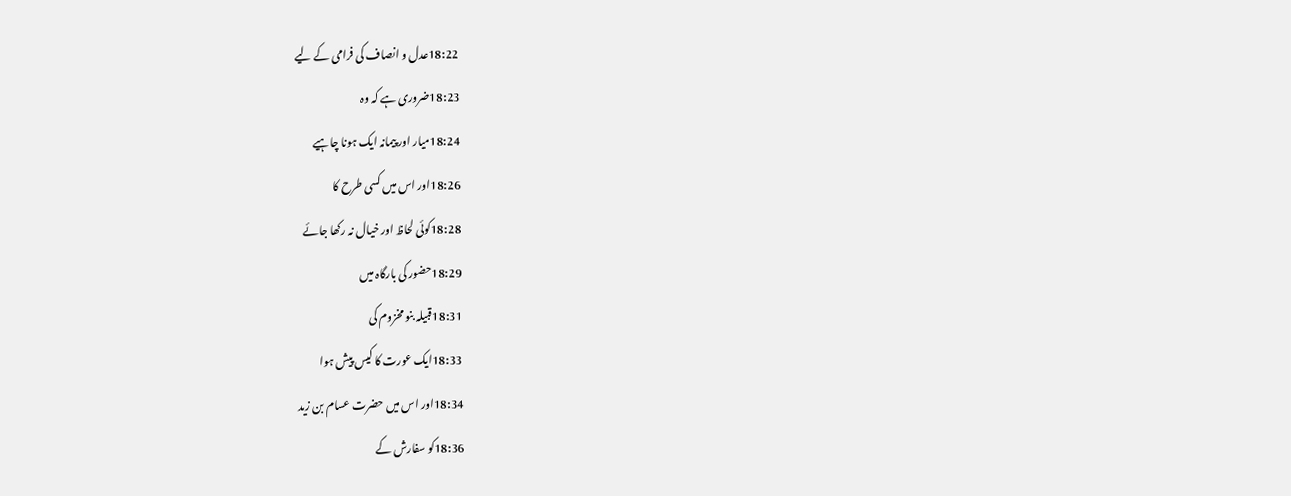18:22عدل و انصاف کی فرامی کے لیے
18:23ضروری ہے کہ وہ
18:24میار اور پیمانہ ایک ہونا چاہیے
18:26اور اس میں کسی طرح کا
18:28کوئی لحاظ اور خیال نہ رکھا جائے
18:29حضور کی بارگاہ میں
18:31قبیلہ بنو مخزوم کی
18:33ایک عورت کا کیس پیش ہوا
18:34اور اس میں حضرت عسام بن زید
18:36کو سفارش کے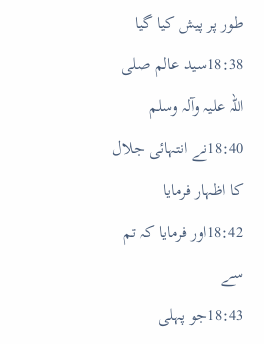طور پر پیش کیا گیا
18:38سید عالم صلی اللہ علیہ وآلہ وسلم
18:40نے انتہائی جلال کا اظہار فرمایا
18:42اور فرمایا کہ تم سے
18:43جو پہلی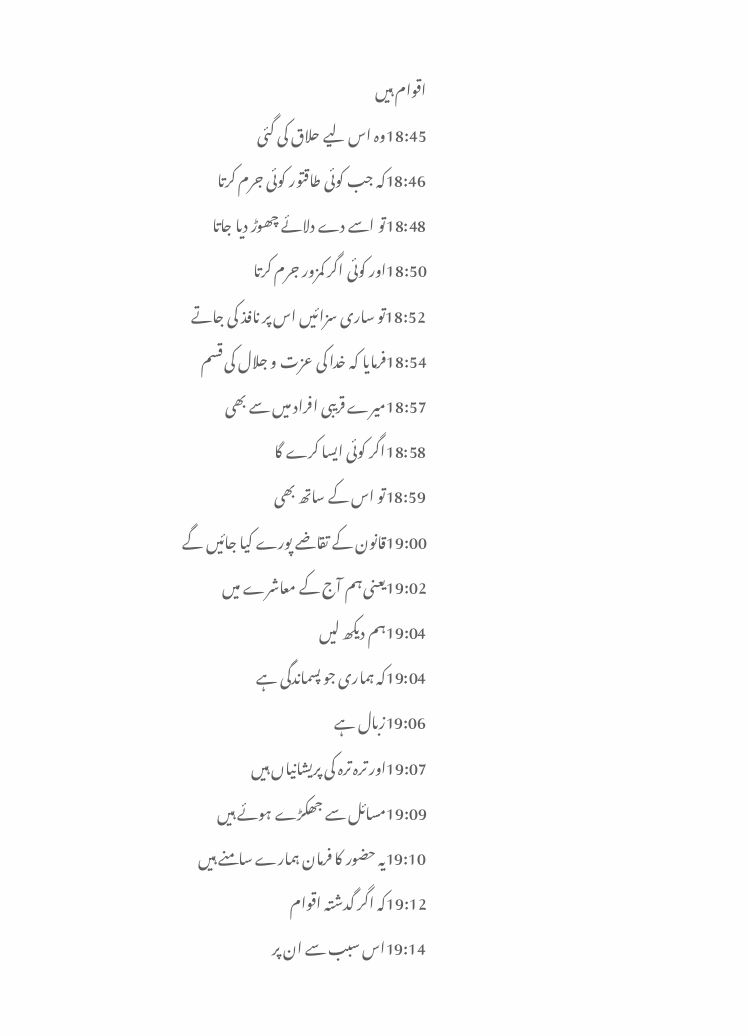اقوام ہیں
18:45وہ اس لیے حلاق کی گئی
18:46کہ جب کوئی طاقتور کوئی جرم کرتا
18:48تو اسے دے دلائے چھوڑ دیا جاتا
18:50اور کوئی اگر کمزور جرم کرتا
18:52تو ساری سزائیں اس پر نافذ کی جاتے
18:54فرمایا کہ خدا کی عزت و جلال کی قسم
18:57میرے قریبی افراد میں سے بھی
18:58اگر کوئی ایسا کرے گا
18:59تو اس کے ساتھ بھی
19:00قانون کے تقاضے پورے کیا جائیں گے
19:02یعنی ہم آج کے معاشرے میں
19:04ہم دیکھ لیں
19:04کہ ہماری جو پسماندگی ہے
19:06زبال ہے
19:07اور ترہ ترہ کی پریشانیاں ہیں
19:09مسائل سے جھکڑے ہوئے ہیں
19:10یہ حضور کا فرمان ہمارے سامنے ہیں
19:12کہ اگر گدشتہ اقوام
19:14اس سبب سے ان پر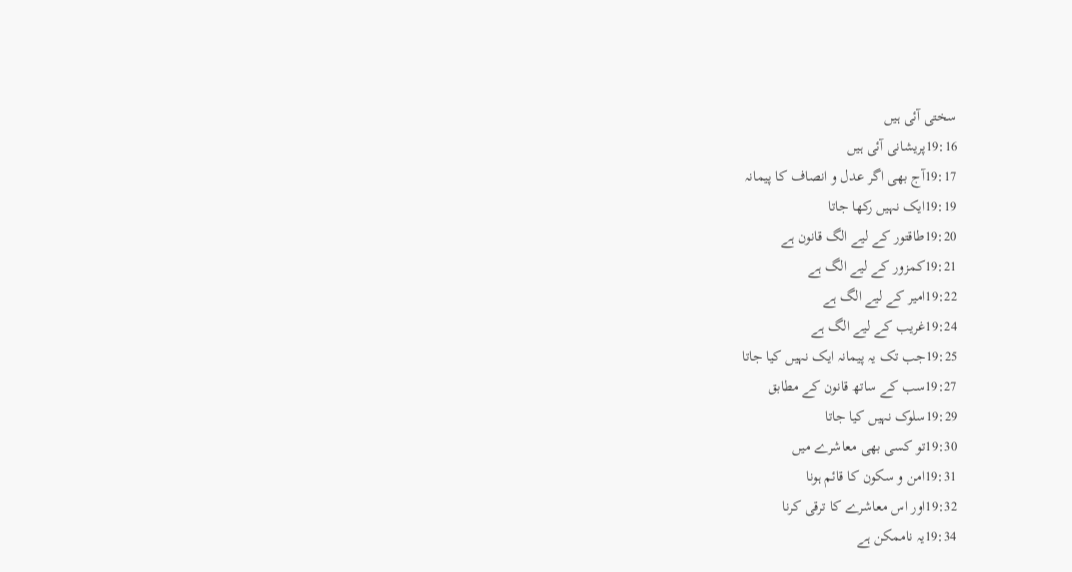سختی آئی ہیں
19:16پریشانی آئی ہیں
19:17آج بھی اگر عدل و انصاف کا پیمانہ
19:19ایک نہیں رکھا جاتا
19:20طاقتور کے لیے الگ قانون ہے
19:21کمزور کے لیے الگ ہے
19:22امیر کے لیے الگ ہے
19:24غریب کے لیے الگ ہے
19:25جب تک یہ پیمانہ ایک نہیں کیا جاتا
19:27سب کے ساتھ قانون کے مطابق
19:29سلوک نہیں کیا جاتا
19:30تو کسی بھی معاشرے میں
19:31امن و سکون کا قائم ہونا
19:32اور اس معاشرے کا ترقی کرنا
19:34یہ ناممکن ہے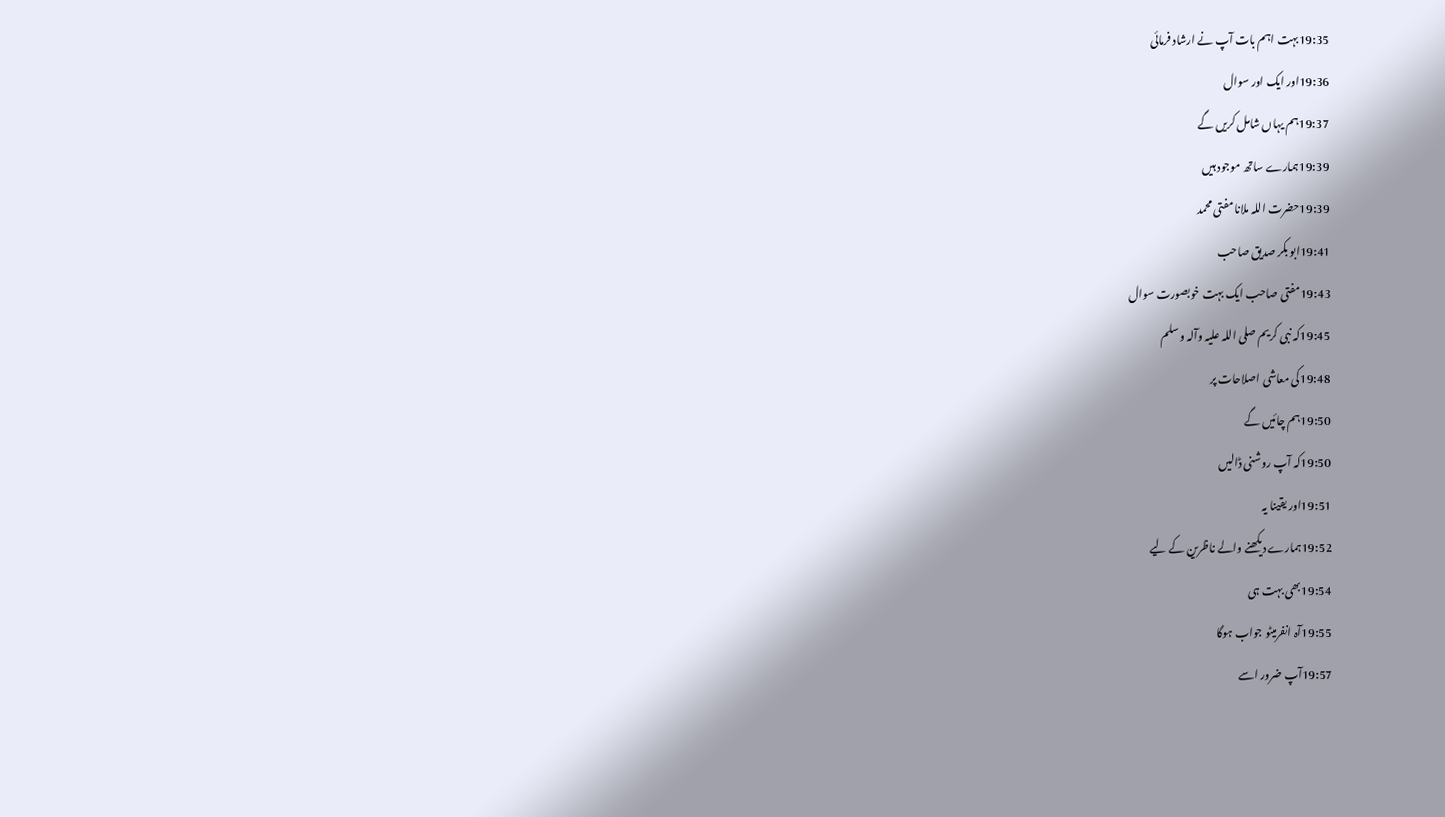19:35بہت اہم بات آپ نے ارشاد فرمائی
19:36اور ایک اور سوال
19:37ہم یہاں شامل کریں گے
19:39ہمارے ساتھ موجود ہیں
19:39حضرت اللہ ملانا مفتی محمد
19:41ابو بکر صدیق صاحب
19:43مفتی صاحب ایک بہت خوبصورت سوال
19:45کہ نبی کریم صلی اللہ علیہ وآلہ وسلم
19:48کی معاشی اصلاحات پر
19:50ہم چائیں گے
19:50کہ آپ روشنی ڈالیں
19:51اور یقینا یہ
19:52ہمارے دیکھنے والے ناظرین کے لیے
19:54بھی بہت ہی
19:55آہ انفرمیٹو جواب ہوگا
19:57آپ ضرور اسے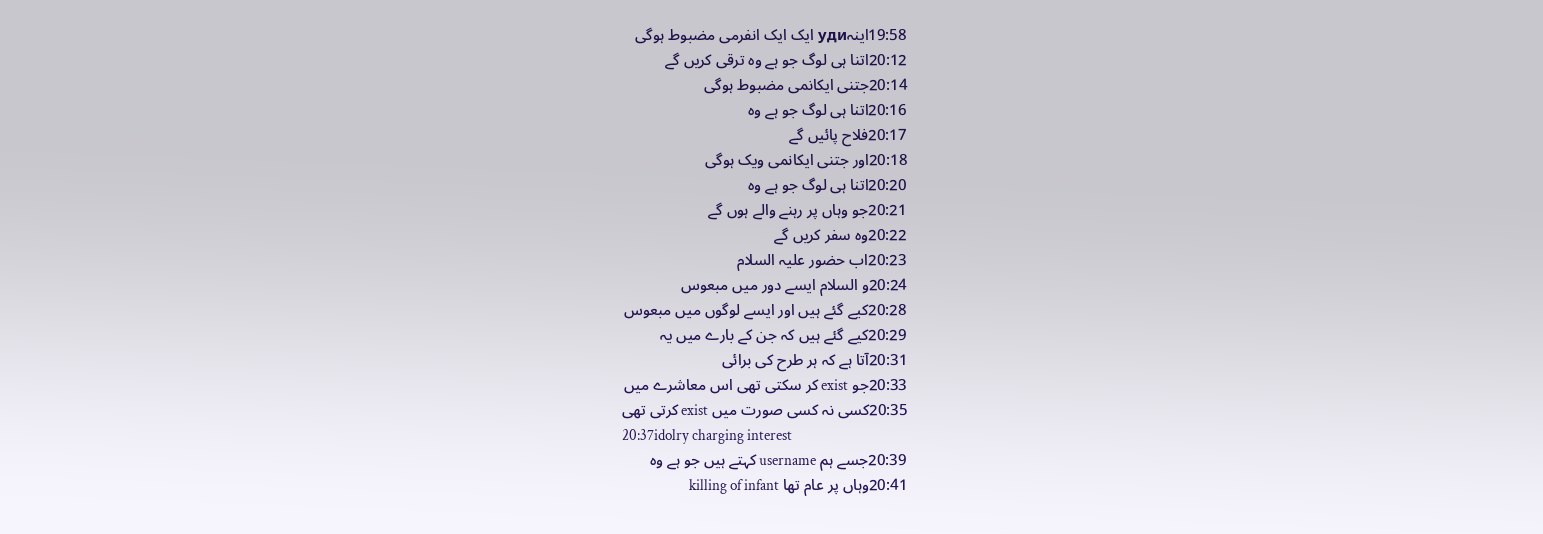19:58اینہуди ایک ایک انفرمی مضبوط ہوگی
20:12اتنا ہی لوگ جو ہے وہ ترقی کریں گے
20:14جتنی ایکانمی مضبوط ہوگی
20:16اتنا ہی لوگ جو ہے وہ
20:17فلاح پائیں گے
20:18اور جتنی ایکانمی ویک ہوگی
20:20اتنا ہی لوگ جو ہے وہ
20:21جو وہاں پر رہنے والے ہوں گے
20:22وہ سفر کریں گے
20:23اب حضور علیہ السلام
20:24و السلام ایسے دور میں مبعوس
20:28کیے گئے ہیں اور ایسے لوگوں میں مبعوس
20:29کیے گئے ہیں کہ جن کے بارے میں یہ
20:31آتا ہے کہ ہر طرح کی برائی
20:33جو exist کر سکتی تھی اس معاشرے میں
20:35کسی نہ کسی صورت میں exist کرتی تھی
20:37idolry charging interest
20:39جسے ہم username کہتے ہیں جو ہے وہ
20:41وہاں پر عام تھا killing of infant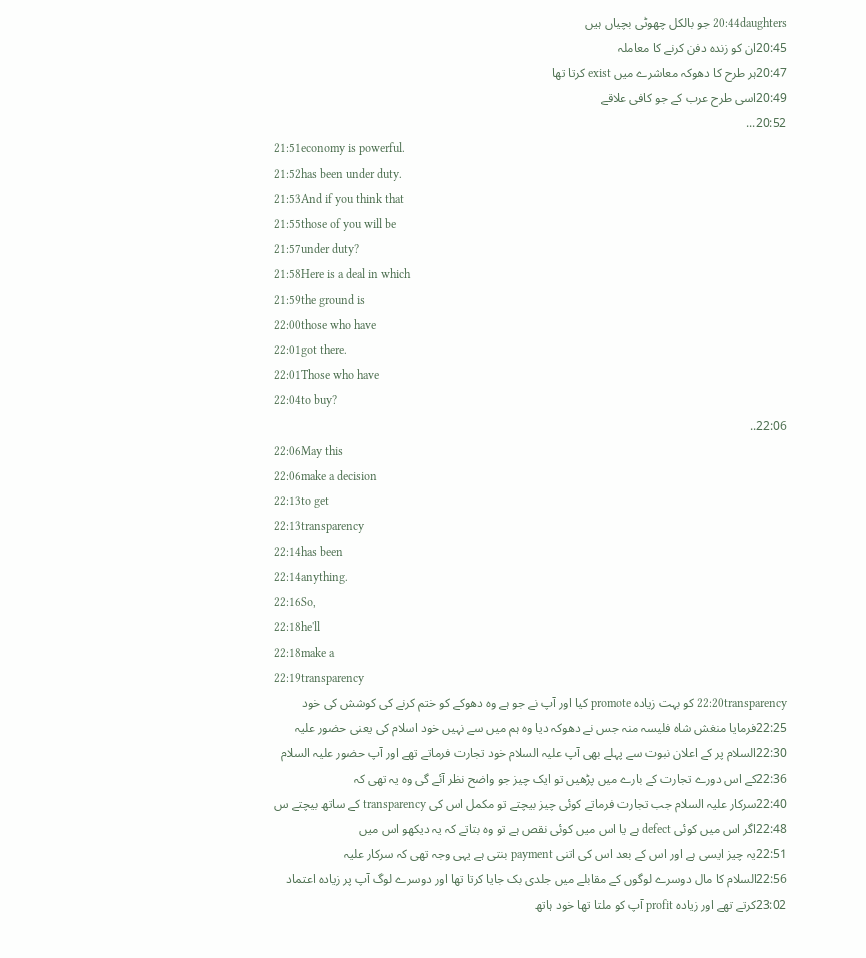20:44daughters جو بالکل چھوٹی بچیاں ہیں
20:45ان کو زندہ دفن کرنے کا معاملہ
20:47ہر طرح کا دھوکہ معاشرے میں exist کرتا تھا
20:49اسی طرح عرب کے جو کافی علاقے
20:52...
21:51economy is powerful.
21:52has been under duty.
21:53And if you think that
21:55those of you will be
21:57under duty?
21:58Here is a deal in which
21:59the ground is
22:00those who have
22:01got there.
22:01Those who have
22:04to buy?
22:06..
22:06May this
22:06make a decision
22:13to get
22:13transparency
22:14has been
22:14anything.
22:16So,
22:18he'll
22:18make a
22:19transparency
22:20transparency کو بہت زیادہ promote کیا اور آپ نے جو ہے وہ دھوکے کو ختم کرنے کی کوشش کی خود
22:25فرمایا منغش شاہ فلیسہ منہ جس نے دھوکہ دیا وہ ہم میں سے نہیں خود اسلام کی یعنی حضور علیہ
22:30السلام پر کے اعلان نبوت سے پہلے بھی آپ علیہ السلام خود تجارت فرماتے تھے اور آپ حضور علیہ السلام
22:36کے اس دورے تجارت کے بارے میں پڑھیں تو ایک چیز جو واضح نظر آئے گی وہ یہ تھی کہ
22:40سرکار علیہ السلام جب تجارت فرماتے کوئی چیز بیچتے تو مکمل اس کی transparency کے ساتھ بیچتے س
22:48اگر اس میں کوئی defect ہے یا اس میں کوئی نقص ہے تو وہ بتاتے کہ یہ دیکھو اس میں
22:51یہ چیز ایسی ہے اور اس کے بعد اس کی اتنی payment بنتی ہے یہی وجہ تھی کہ سرکار علیہ
22:56السلام کا مال دوسرے لوگوں کے مقابلے میں جلدی بک جایا کرتا تھا اور دوسرے لوگ آپ پر زیادہ اعتماد
23:02کرتے تھے اور زیادہ profit آپ کو ملتا تھا خود ہاتھ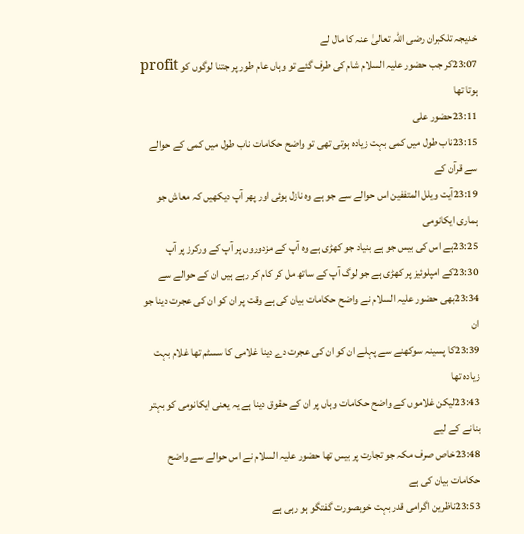خدیجہ تلکبران رضی اللہ تعالیٰ عنہ کا مال لے
23:07کر جب حضور علیہ السلام شام کی طرف گئے تو وہاں عام طور پر جتنا لوگوں کو profit ہوتا تھا
23:11حضور علی
23:15ناب طول میں کمی بہت زیادہ ہوتی تھی تو واضح حکامات ناب طول میں کمی کے حوالے سے قرآن کے
23:19آیت ویلل المتففین اس حوالے سے جو ہے وہ نازل ہوئی اور پھر آپ دیکھیں کہ معاش جو ہماری ایکانومی
23:25ہے اس کی بیس جو ہے بنیاد جو کھڑی ہے وہ آپ کے مزدوروں پر آپ کے ورکرز پر آپ
23:30کے امپلوئیز پر کھڑی ہے جو لوگ آپ کے ساتھ مل کر کام کر رہے ہیں ان کے حوالے سے
23:34بھی حضور علیہ السلام نے واضح حکامات بیان کی ہے وقت پر ان کو ان کی عجرت دینا جو ان
23:39کا پسینہ سوکھنے سے پہلے ان کو ان کی عجرت دے دینا غلامی کا سسٹم تھا غلام بہت زیادہ تھا
23:43لیکن غلاموں کے واضح حکامات وہاں پر ان کے حقوق دینا ہے یہ یعنی ایکانومی کو بہتر بنانے کے لیے
23:48خاص صرف مکہ جو تجارت پر بیس تھا حضور علیہ السلام نے اس حوالے سے واضح حکامات بیان کی ہے
23:53ناظرین اگرامی قدر بہت خوبصورت گفتگو ہو رہی ہے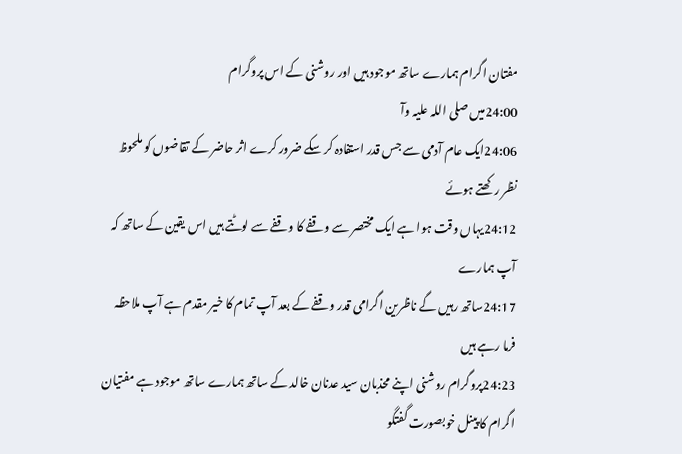مفتان اگرام ہمارے ساتھ موجود ہیں اور روشنی کے اس پروگرام
24:00میں صلی اللہ علیہ وآ
24:06ایک عام آدمی سے جس قدر استفادہ کر سکے ضرور کرے اثر حاضر کے تقاضوں کو ملحوظ نظر رکھتے ہوئے
24:12یہاں وقت ہوا ہے ایک مختصر سے وقفے کا وقفے سے لوٹتے ہیں اس یقین کے ساتھ کہ آپ ہمارے
24:17ساتھ رہیں گے ناظرین اگرامی قدر وقفے کے بعد آپ تمام کا خیر مقدم ہے آپ ملاحظہ فرما رہے ہیں
24:23پروگرام روشنی اپنے محذبان سید عدنان خالد کے ساتھ ہمارے ساتھ موجود ہے مفتیان اگرام کا پینل خوبصورت گفتگو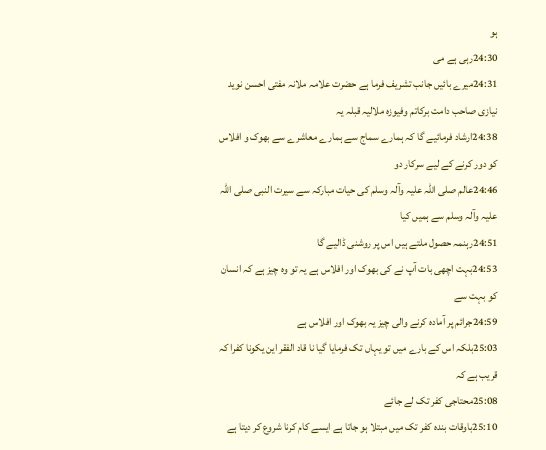ہو
24:30رہی ہے می
24:31میرے بائیں جانب تشریف فرما ہے حضرت علامہ ملانہ مفتی احسن نوید نیازی صاحب دامت برکاتم وفیوزہ ملالیہ قبلہ یہ
24:38ارشاد فرمائیے گا کہ ہمارے سماج سے ہمارے معاشرے سے بھوک و افلاس کو دور کرنے کے لیے سرکار دو
24:46عالم صلی اللہ علیہ وآلہ وسلم کی حیات مبارکہ سے سیرت النبی صلی اللہ علیہ وآلہ وسلم سے ہمیں کیا
24:51رہنمہ حصول ملتے ہیں اس پر روشنی ڈالیے گا
24:53بہت اچھی بات آپ نے کی بھوک اور افلاس ہے یہ تو وہ چیز ہے کہ انسان کو بہت سے
24:59جرائم پر آمادہ کرنے والی چیز یہ بھوک اور افلاس ہے
25:03بلکہ اس کے بارے میں تو یہاں تک فرمایا گیا نا قاد الفقر این یکونا کفرا کہ قریب ہے کہ
25:08محتاجی کفر تک لے جائے
25:10باوقات بندہ کفر تک میں مبتلا ہو جاتا ہے ایسے کام کرنا شروع کر دیتا ہے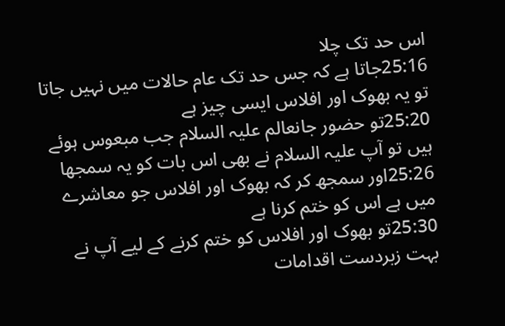اس حد تک چلا
25:16جاتا ہے کہ جس حد تک عام حالات میں نہیں جاتا تو یہ بھوک اور افلاس ایسی چیز ہے
25:20تو حضور جانعالم علیہ السلام جب مبعوس ہوئے ہیں تو آپ علیہ السلام نے بھی اس بات کو یہ سمجھا
25:26اور سمجھ کر کہ بھوک اور افلاس جو معاشرے میں ہے اس کو ختم کرنا ہے
25:30تو بھوک اور افلاس کو ختم کرنے کے لیے آپ نے بہت زبردست اقدامات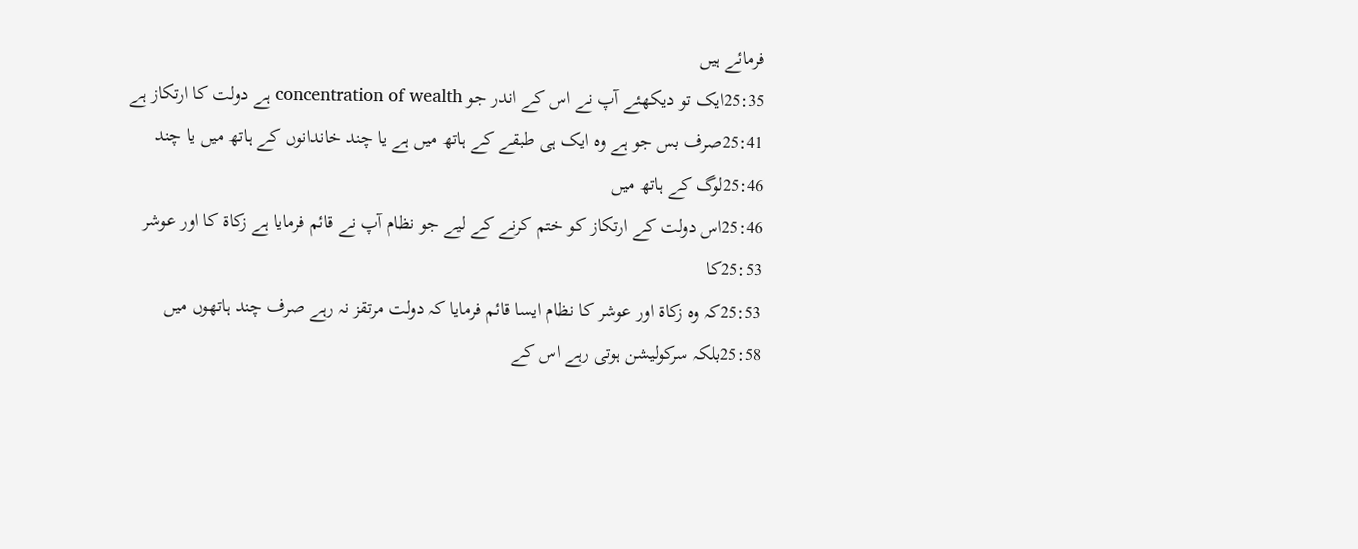فرمائے ہیں
25:35ایک تو دیکھئے آپ نے اس کے اندر جو concentration of wealth ہے دولت کا ارتکاز ہے
25:41صرف بس جو ہے وہ ایک ہی طبقے کے ہاتھ میں ہے یا چند خاندانوں کے ہاتھ میں یا چند
25:46لوگ کے ہاتھ میں
25:46اس دولت کے ارتکاز کو ختم کرنے کے لیے جو نظام آپ نے قائم فرمایا ہے زکاة کا اور عوشر
25:53کا
25:53کہ وہ زکاة اور عوشر کا نظام ایسا قائم فرمایا کہ دولت مرتقز نہ رہے صرف چند ہاتھوں میں
25:58بلکہ سرکولیشن ہوتی رہے اس کے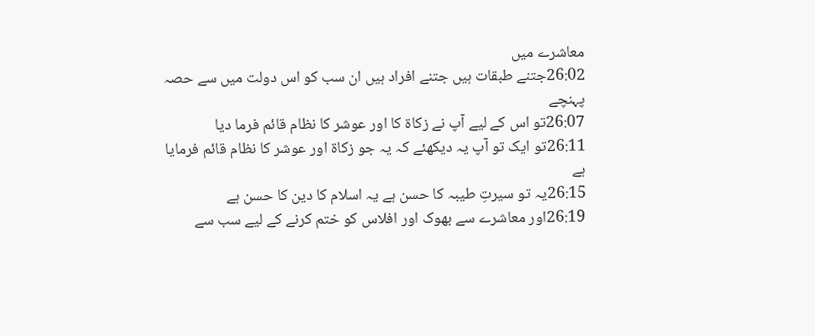معاشرے میں
26:02جتنے طبقات ہیں جتنے افراد ہیں ان سب کو اس دولت میں سے حصہ پہنچے
26:07تو اس کے لیے آپ نے زکاة کا اور عوشر کا نظام قائم فرما دیا
26:11تو ایک تو آپ یہ دیکھئے کہ یہ جو زکاة اور عوشر کا نظام قائم فرمایا ہے
26:15یہ تو سیرتِ طیبہ کا حسن ہے یہ اسلام کا دین کا حسن ہے
26:19اور معاشرے سے بھوک اور افلاس کو ختم کرنے کے لیے سب سے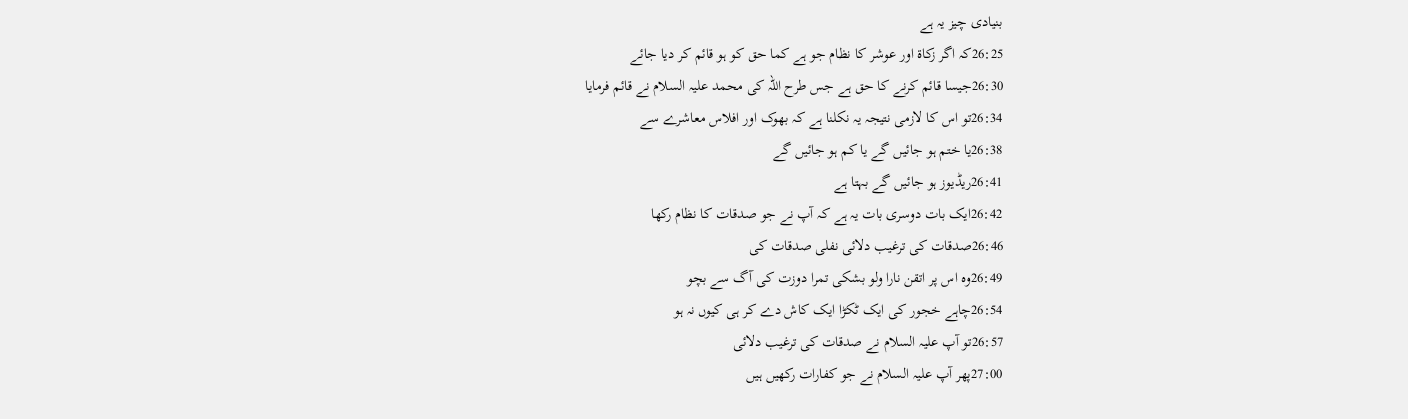بنیادی چیز یہ ہے
26:25کہ اگر زکاة اور عوشر کا نظام جو ہے کما حق کو ہو قائم کر دیا جائے
26:30جیسا قائم کرنے کا حق ہے جس طرح اللہ کی محمد علیہ السلام نے قائم فرمایا
26:34تو اس کا لازمی نتیجہ یہ نکلنا ہے کہ بھوک اور افلاس معاشرے سے
26:38یا ختم ہو جائیں گے یا کم ہو جائیں گے
26:41ریڈیوز ہو جائیں گے بہتا ہے
26:42ایک بات دوسری بات یہ ہے کہ آپ نے جو صدقات کا نظام رکھا
26:46صدقات کی ترغیب دلائی نفلی صدقات کی
26:49وہ اس پر اتقن نارا ولو بشکی تمرا دوزت کی آگ سے بچو
26:54چاہے خجور کی ایک ٹکڑا ایک کاش دے کر ہی کیوں نہ ہو
26:57تو آپ علیہ السلام نے صدقات کی ترغیب دلائی
27:00پھر آپ علیہ السلام نے جو کفارات رکھیں ہیں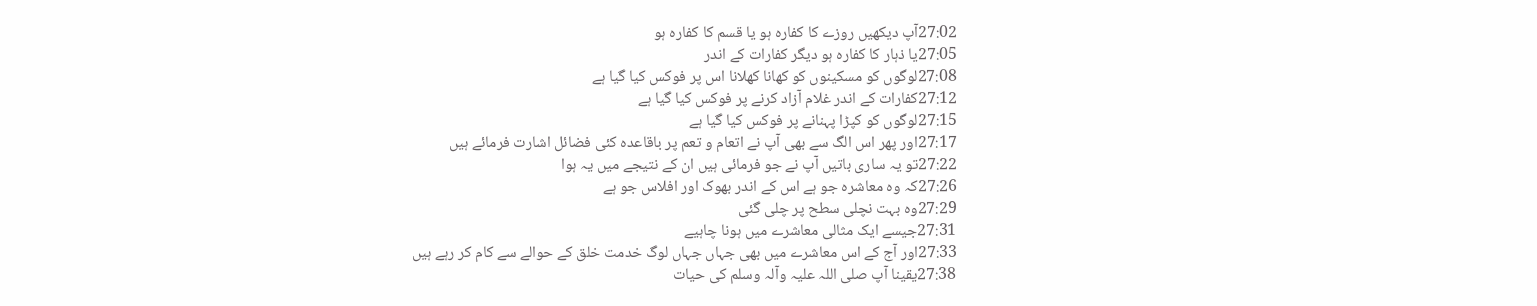27:02آپ دیکھیں روزے کا کفارہ ہو یا قسم کا کفارہ ہو
27:05یا ذہار کا کفارہ ہو دیگر کفارات کے اندر
27:08لوگوں کو مسکینوں کو کھانا کھلانا اس پر فوکس کیا گیا ہے
27:12کفارات کے اندر غلام آزاد کرنے پر فوکس کیا گیا ہے
27:15لوگوں کو کپڑا پہنانے پر فوکس کیا گیا ہے
27:17اور پھر اس الگ سے بھی آپ نے اتعام و تعم پر باقاعدہ کئی فضائل اشارت فرمائے ہیں
27:22تو یہ ساری باتیں آپ نے جو فرمائی ہیں ان کے نتیجے میں یہ ہوا
27:26کہ وہ معاشرہ جو ہے اس کے اندر بھوک اور افلاس جو ہے
27:29وہ بہت نچلی سطح پر چلی گئی
27:31جیسے ایک مثالی معاشرے میں ہونا چاہیے
27:33اور آج کے اس معاشرے میں بھی جہاں جہاں لوگ خدمت خلق کے حوالے سے کام کر رہے ہیں
27:38یقینا آپ صلی اللہ علیہ وآلہ وسلم کی حیات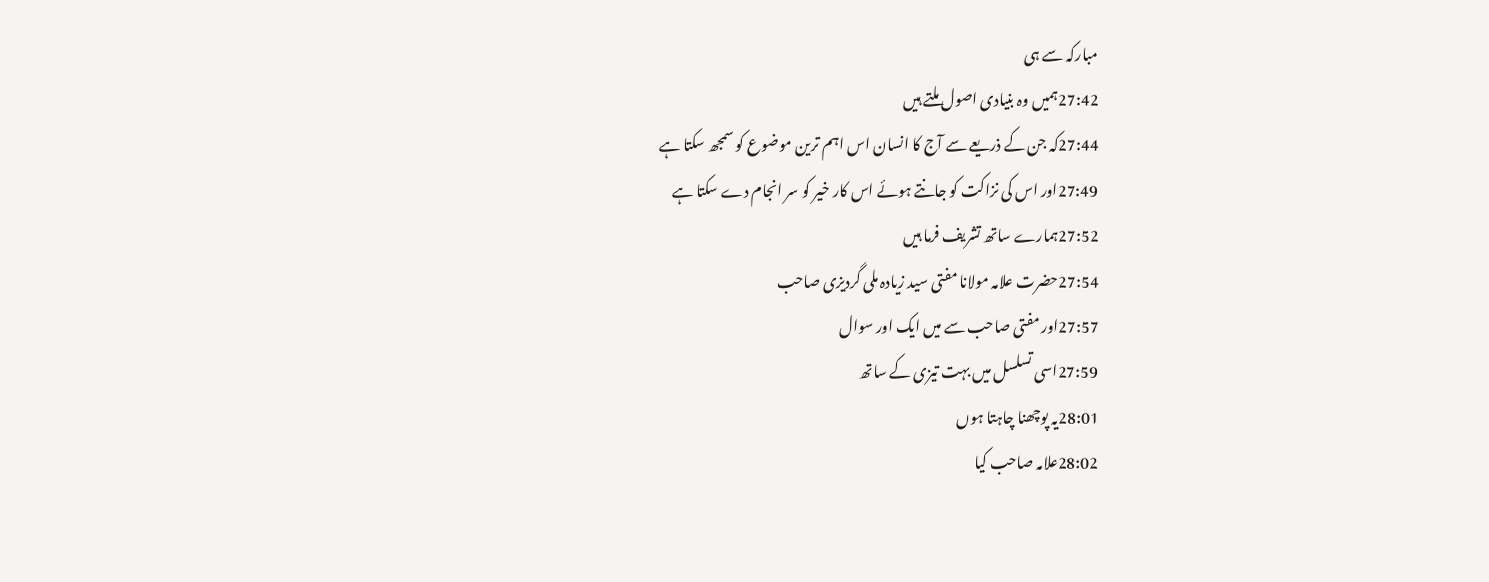مبارکہ سے ہی
27:42ہمیں وہ بنیادی اصول ملتے ہیں
27:44کہ جن کے ذریعے سے آج کا انسان اس اہم ترین موضوع کو سمجھ سکتا ہے
27:49اور اس کی نزاکت کو جانتے ہوئے اس کار خیر کو سر انجام دے سکتا ہے
27:52ہمارے ساتھ تشریف فرما ہیں
27:54حضرت علامہ مولانا مفتی سید زیادہ ملی گردیزی صاحب
27:57اور مفتی صاحب سے میں ایک اور سوال
27:59اسی تسلسل میں بہت تیزی کے ساتھ
28:01یہ پوچھنا چاہتا ہوں
28:02علامہ صاحب کیا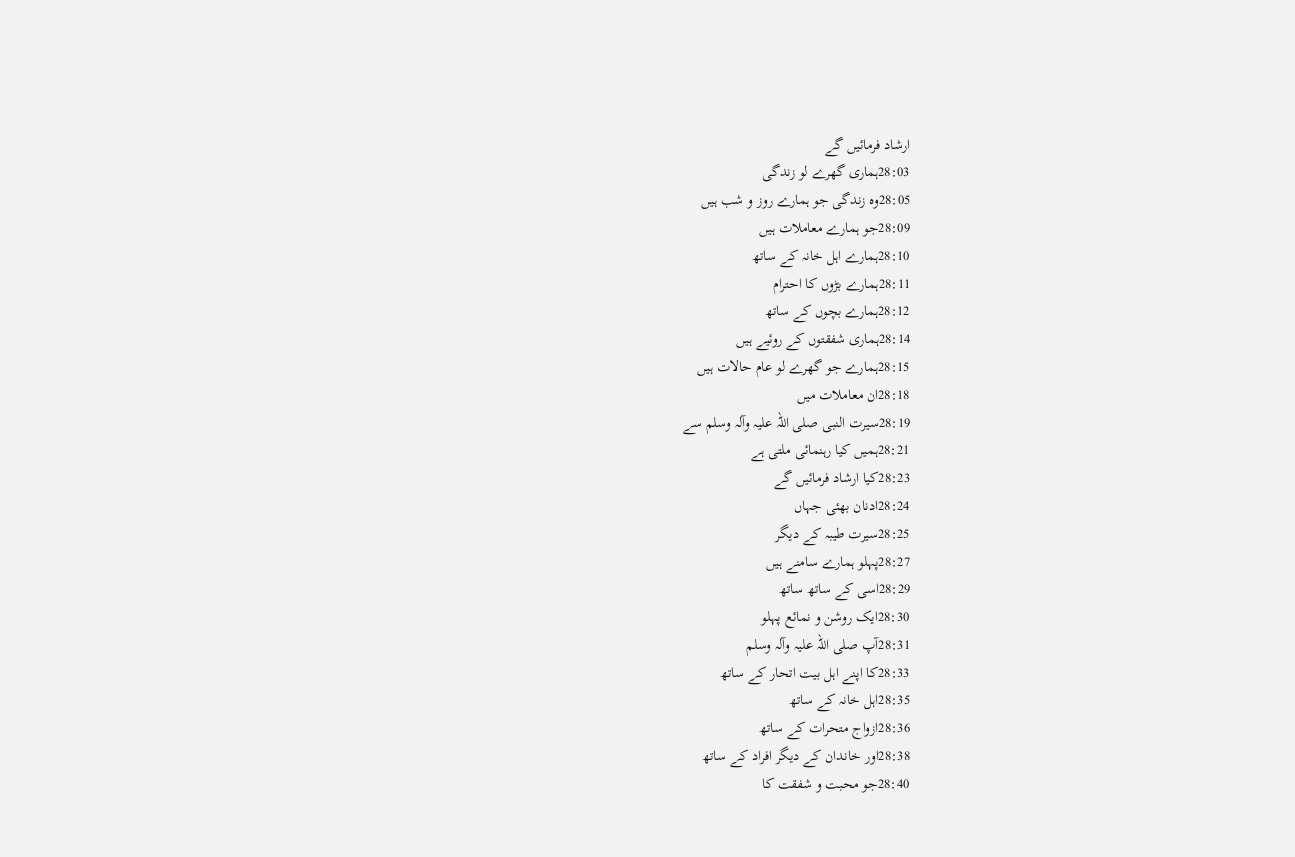ارشاد فرمائیں گے
28:03ہماری گھرے لو زندگی
28:05وہ زندگی جو ہمارے روز و شب ہیں
28:09جو ہمارے معاملات ہیں
28:10ہمارے اہل خانہ کے ساتھ
28:11ہمارے بڑوں کا احترام
28:12ہمارے بچوں کے ساتھ
28:14ہماری شفقتوں کے روئیے ہیں
28:15ہمارے جو گھرے لو عام حالات ہیں
28:18ان معاملات میں
28:19سیرت النبی صلی اللہ علیہ وآلہ وسلم سے
28:21ہمیں کیا رہنمائی ملتی ہے
28:23کیا ارشاد فرمائیں گے
28:24ادنان بھئی جہاں
28:25سیرت طیبہ کے دیگر
28:27پہلو ہمارے سامنے ہیں
28:29اسی کے ساتھ ساتھ
28:30ایک روشن و نمائع پہلو
28:31آپ صلی اللہ علیہ وآلہ وسلم
28:33کا اپنے اہل بیت اتحار کے ساتھ
28:35اہل خانہ کے ساتھ
28:36ازواج متحرات کے ساتھ
28:38اور خاندان کے دیگر افراد کے ساتھ
28:40جو محبت و شفقت کا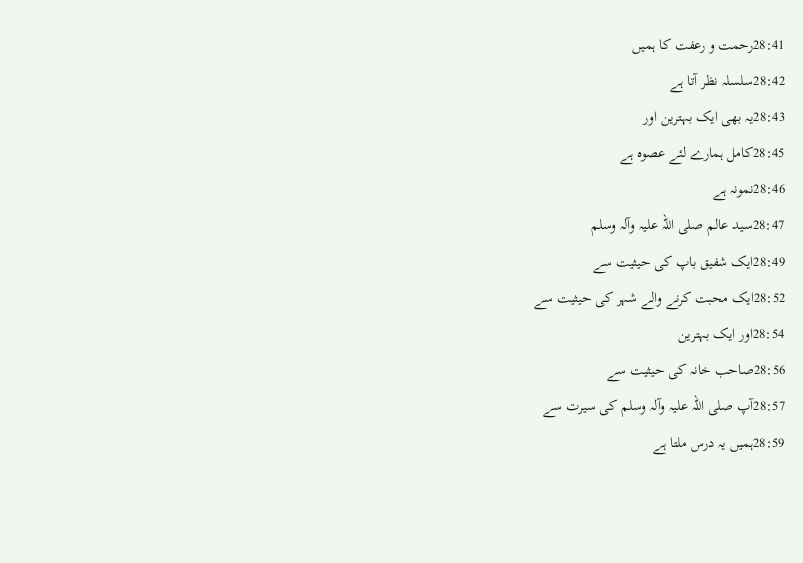28:41رحمت و رعفت کا ہمیں
28:42سلسلہ نظر آتا ہے
28:43یہ بھی ایک بہترین اور
28:45کامل ہمارے لئے عصوہ ہے
28:46نمونہ ہے
28:47سید عالم صلی اللہ علیہ وآلہ وسلم
28:49ایک شفیق باپ کی حیثیت سے
28:52ایک محبت کرنے والے شہر کی حیثیت سے
28:54اور ایک بہترین
28:56صاحب خانہ کی حیثیت سے
28:57آپ صلی اللہ علیہ وآلہ وسلم کی سیرت سے
28:59ہمیں یہ درس ملتا ہے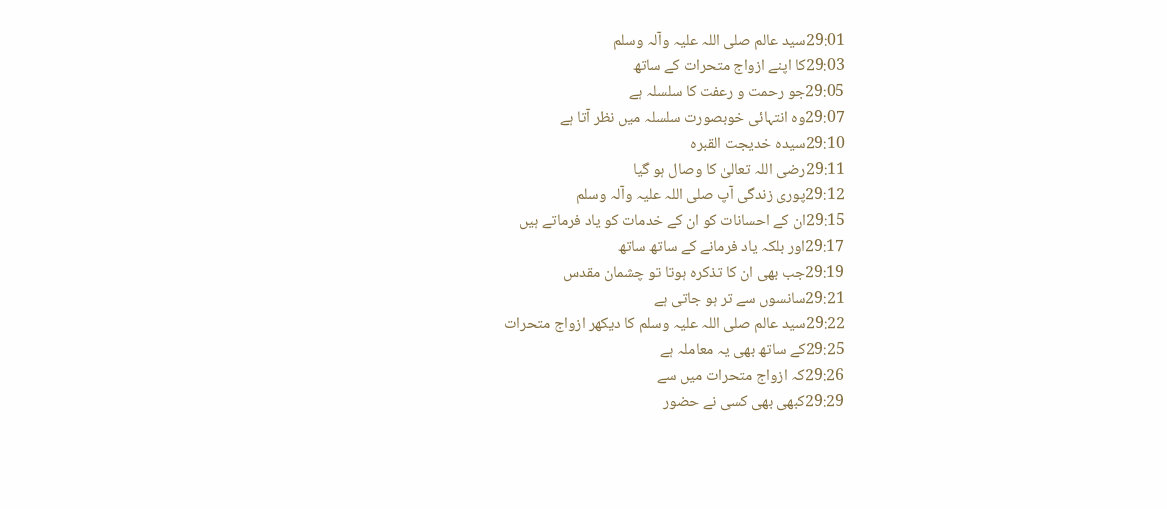29:01سید عالم صلی اللہ علیہ وآلہ وسلم
29:03کا اپنے ازواج متحرات کے ساتھ
29:05جو رحمت و رعفت کا سلسلہ ہے
29:07وہ انتہائی خوبصورت سلسلہ میں نظر آتا ہے
29:10سیدہ خدیجت القبرہ
29:11رضی اللہ تعالیٰ کا وصال ہو گیا
29:12پوری زندگی آپ صلی اللہ علیہ وآلہ وسلم
29:15ان کے احسانات کو ان کے خدمات کو یاد فرماتے ہیں
29:17اور بلکہ یاد فرمانے کے ساتھ ساتھ
29:19جب بھی ان کا تذکرہ ہوتا تو چشمان مقدس
29:21سانسوں سے تر ہو جاتی ہے
29:22سید عالم صلی اللہ علیہ وسلم کا دیکھر ازواج متحرات
29:25کے ساتھ بھی یہ معاملہ ہے
29:26کہ ازواج متحرات میں سے
29:29کبھی بھی کسی نے حضور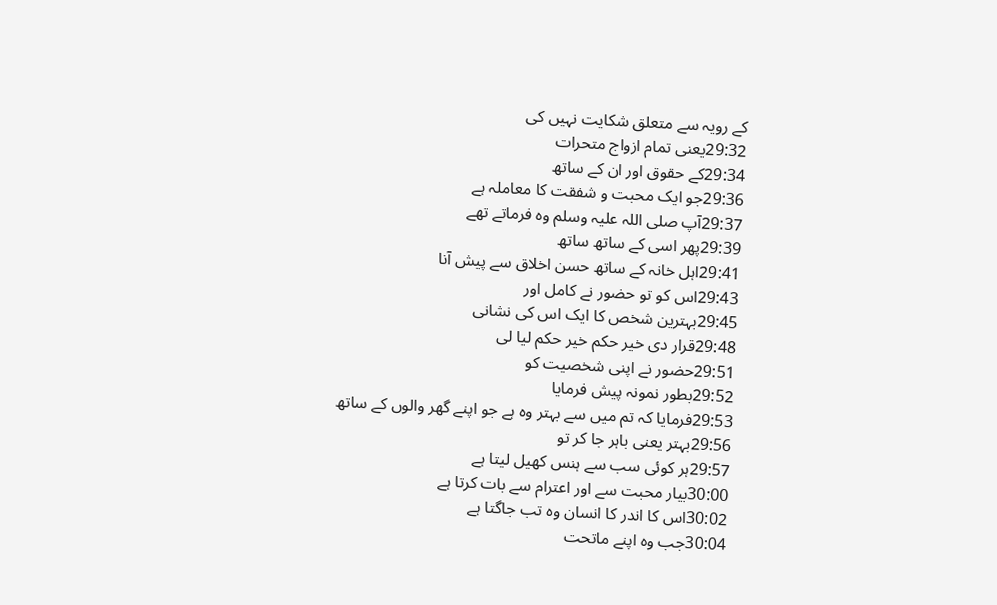کے رویہ سے متعلق شکایت نہیں کی
29:32یعنی تمام ازواج متحرات
29:34کے حقوق اور ان کے ساتھ
29:36جو ایک محبت و شفقت کا معاملہ ہے
29:37آپ صلی اللہ علیہ وسلم وہ فرماتے تھے
29:39پھر اسی کے ساتھ ساتھ
29:41اہل خانہ کے ساتھ حسن اخلاق سے پیش آنا
29:43اس کو تو حضور نے کامل اور
29:45بہترین شخص کا ایک اس کی نشانی
29:48قرار دی خیر حکم خیر حکم لیا لی
29:51حضور نے اپنی شخصیت کو
29:52بطور نمونہ پیش فرمایا
29:53فرمایا کہ تم میں سے بہتر وہ ہے جو اپنے گھر والوں کے ساتھ
29:56بہتر یعنی باہر جا کر تو
29:57ہر کوئی سب سے ہنس کھیل لیتا ہے
30:00بیار محبت سے اور اعترام سے بات کرتا ہے
30:02اس کا اندر کا انسان وہ تب جاگتا ہے
30:04جب وہ اپنے ماتحت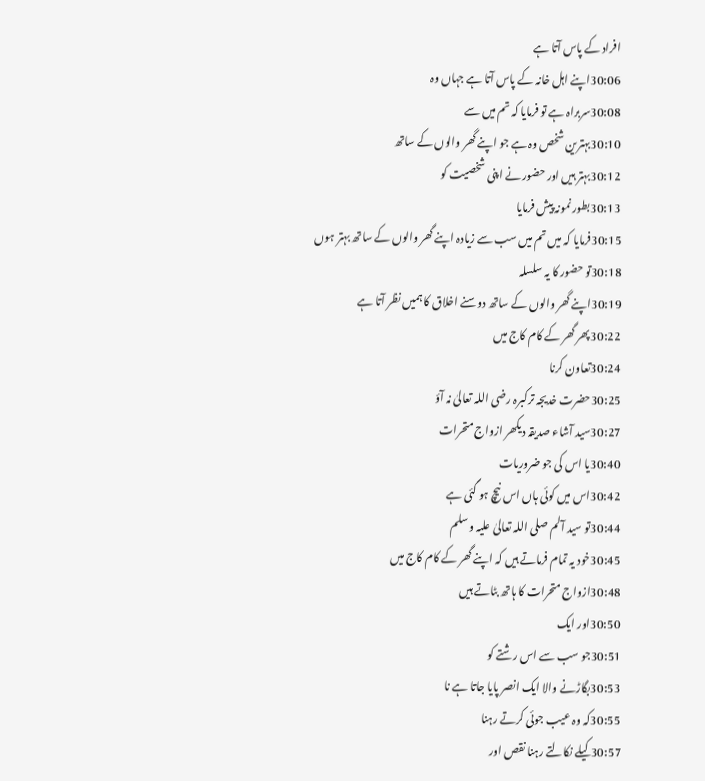افراد کے پاس آتا ہے
30:06اپنے اہل خانہ کے پاس آتا ہے جہاں وہ
30:08سربراہ ہے تو فرمایا کہ تم میں سے
30:10بہترین شخص وہ ہے جو اپنے گھر والوں کے ساتھ
30:12بہتر ہیں اور حضور نے اپنی شخصیت کو
30:13بطور نمونہ پیش فرمایا
30:15فرمایا کہ میں تم میں سب سے زیادہ اپنے گھر والوں کے ساتھ بہتر ہوں
30:18تو حضور کا یہ سلسلہ
30:19اپنے گھر والوں کے ساتھ دوسنے اخلاق کا ہمیں نظر آتا ہے
30:22پھر گھر کے کام کاج میں
30:24تعاون کرنا
30:25حضرت خدیجہ ترکبرہ رضی اللہ تعالیٰ نہ آؤ
30:27سید آشاء صدیقہ دیکھر ازواج متحرات
30:40یا اس کی جو ضروریات
30:42اس میں کوئی ہاں اس نیچ ہو گئی ہے
30:44تو سید آلم صلی اللہ تعالیٰ علیہ وسلم
30:45خود یہ تمام فرماتے ہیں کہ اپنے گھر کے کام کاج میں
30:48ازواج متحرات کا ہاتھ بٹاتے ہیں
30:50اور ایک
30:51جو سب سے اس رشتے کو
30:53بگاڑنے والا ایک انصر پایا جاتا ہے نا
30:55کہ وہ عیب جوئی کرتے رہنا
30:57کیلے نکالتے رہنا نقص اور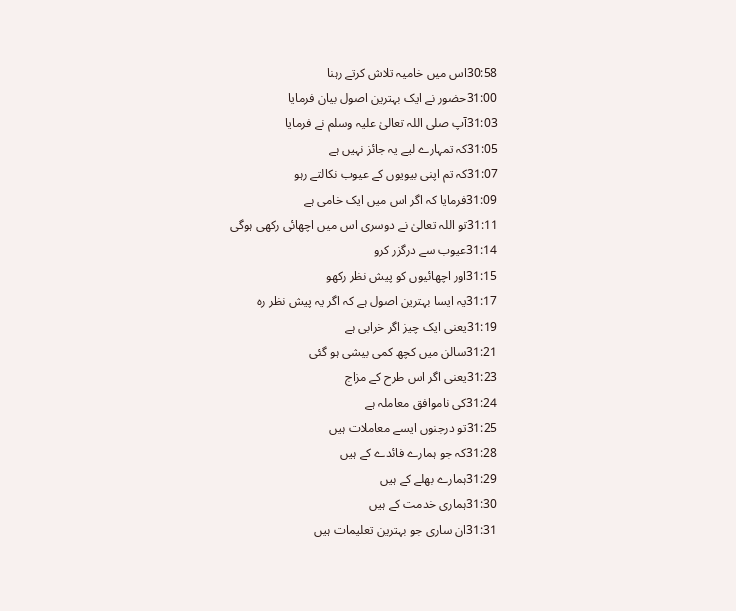30:58اس میں خامیہ تلاش کرتے رہنا
31:00حضور نے ایک بہترین اصول بیان فرمایا
31:03آپ صلی اللہ تعالیٰ علیہ وسلم نے فرمایا
31:05کہ تمہارے لیے یہ جائز نہیں ہے
31:07کہ تم اپنی بیویوں کے عیوب نکالتے رہو
31:09فرمایا کہ اگر اس میں ایک خامی ہے
31:11تو اللہ تعالیٰ نے دوسری اس میں اچھائی رکھی ہوگی
31:14عیوب سے درگزر کرو
31:15اور اچھائیوں کو پیش نظر رکھو
31:17یہ ایسا بہترین اصول ہے کہ اگر یہ پیش نظر رہ
31:19یعنی ایک چیز اگر خرابی ہے
31:21سالن میں کچھ کمی بیشی ہو گئی
31:23یعنی اگر اس طرح کے مزاج
31:24کی ناموافق معاملہ ہے
31:25تو درجنوں ایسے معاملات ہیں
31:28کہ جو ہمارے فائدے کے ہیں
31:29ہمارے بھلے کے ہیں
31:30ہماری خدمت کے ہیں
31:31ان ساری جو بہترین تعلیمات ہیں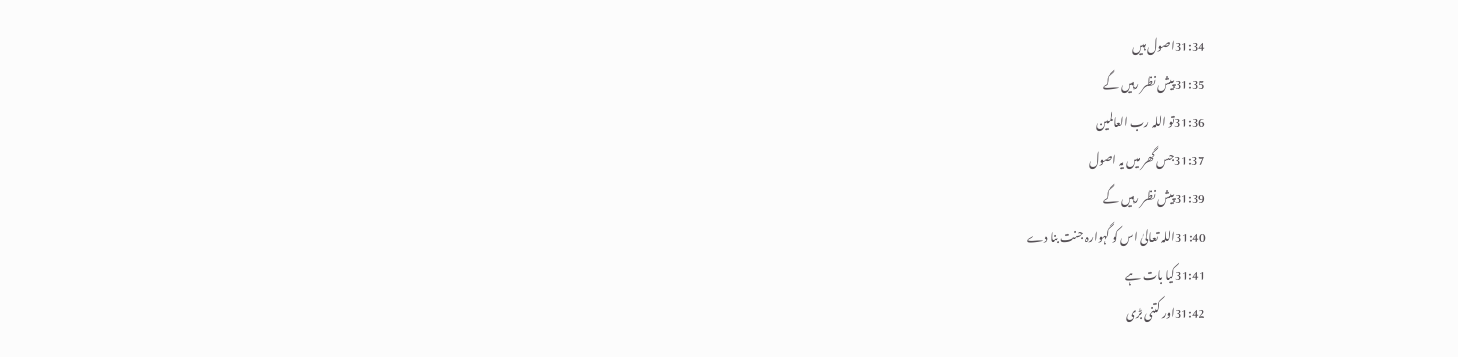31:34اصول ہیں
31:35پیش نظر رہیں گے
31:36تو اللہ رب العالمین
31:37جس گھر میں یہ اصول
31:39پیش نظر رہیں گے
31:40اللہ تعالیٰ اس کو گہوارہ جنت بنا دے
31:41کیا بات ہے
31:42اور کتنی بڑی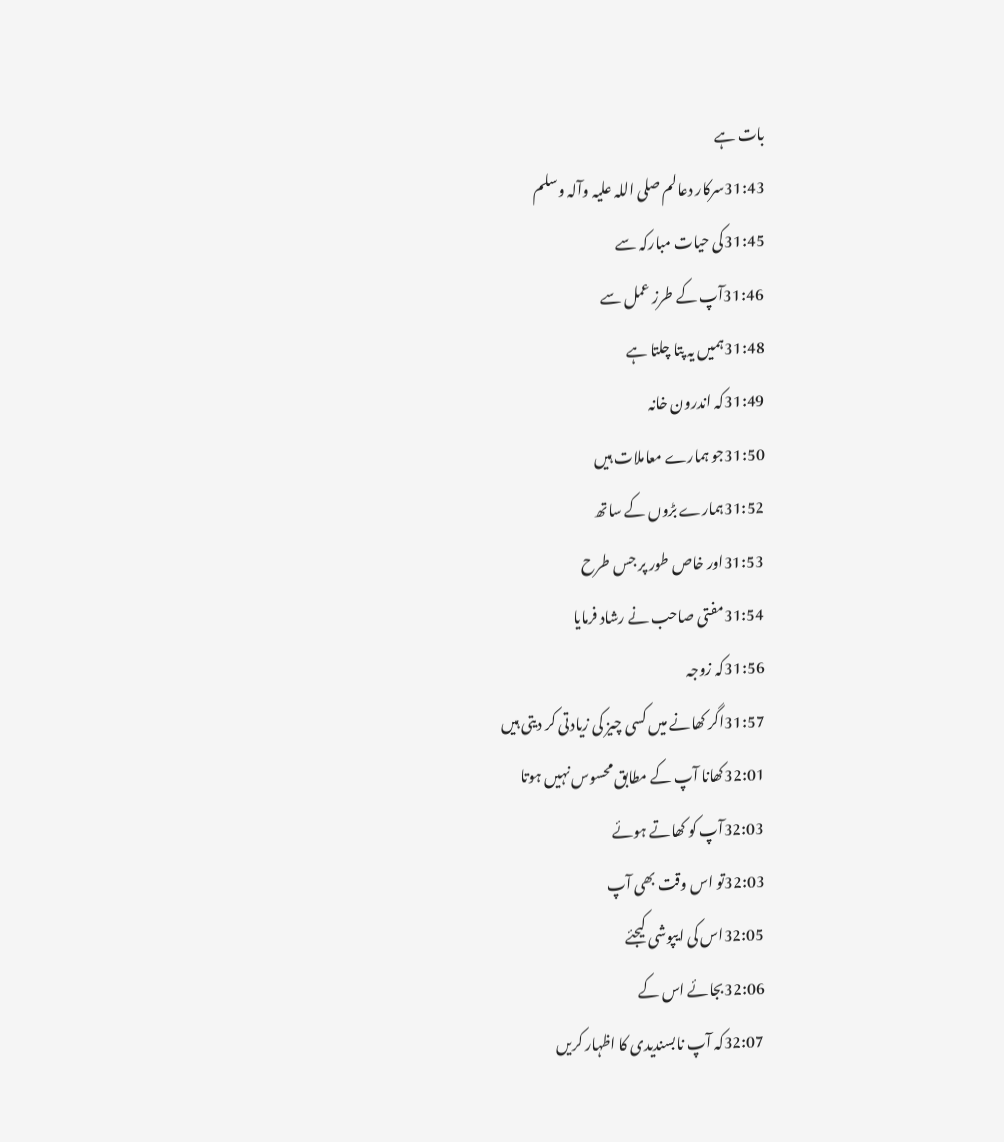بات ہے
31:43سرکار دعالم صلی اللہ علیہ وآلہ وسلم
31:45کی حیات مبارکہ سے
31:46آپ کے طرز عمل سے
31:48ہمیں یہ پتا چلتا ہے
31:49کہ اندرون خانہ
31:50جو ہمارے معاملات ہیں
31:52ہمارے بڑوں کے ساتھ
31:53اور خاص طور پر جس طرح
31:54مفتی صاحب نے رشاد فرمایا
31:56کہ زوجہ
31:57اگر کھانے میں کسی چیز کی زیادتی کر دیتی ہیں
32:01کھانا آپ کے مطابق محسوس نہیں ہوتا
32:03آپ کو کھاتے ہوئے
32:03تو اس وقت بھی آپ
32:05اس کی ایپوشی کیجئے
32:06بجائے اس کے
32:07کہ آپ نابسندیدی کا اظہار کریں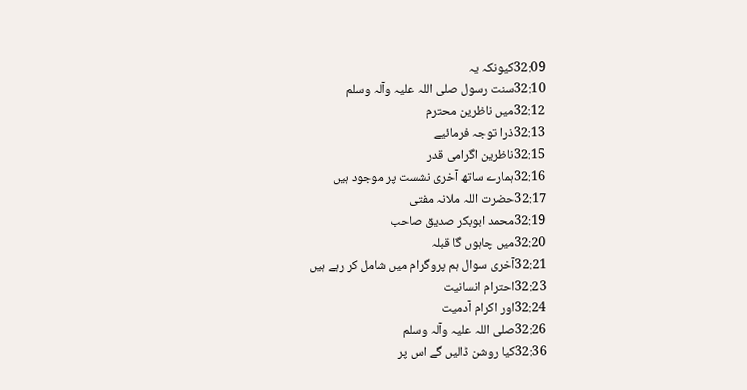32:09کیونکہ یہ
32:10سنت رسول صلی اللہ علیہ وآلہ وسلم
32:12میں ناظرین محترم
32:13ذرا توجہ فرمائیے
32:15ناظرین اگرامی قدر
32:16ہمارے ساتھ آخری نشست پر موجود ہیں
32:17حضرت اللہ ملانہ مفتی
32:19محمد ابوبکر صدیق صاحب
32:20میں چاہوں گا قبلہ
32:21آخری سوال ہم پروگرام میں شامل کر رہے ہیں
32:23احترام انسانیت
32:24اور اکرام آدمیت
32:26صلی اللہ علیہ وآلہ وسلم
32:36کیا روشن ڈالیں گے اس پر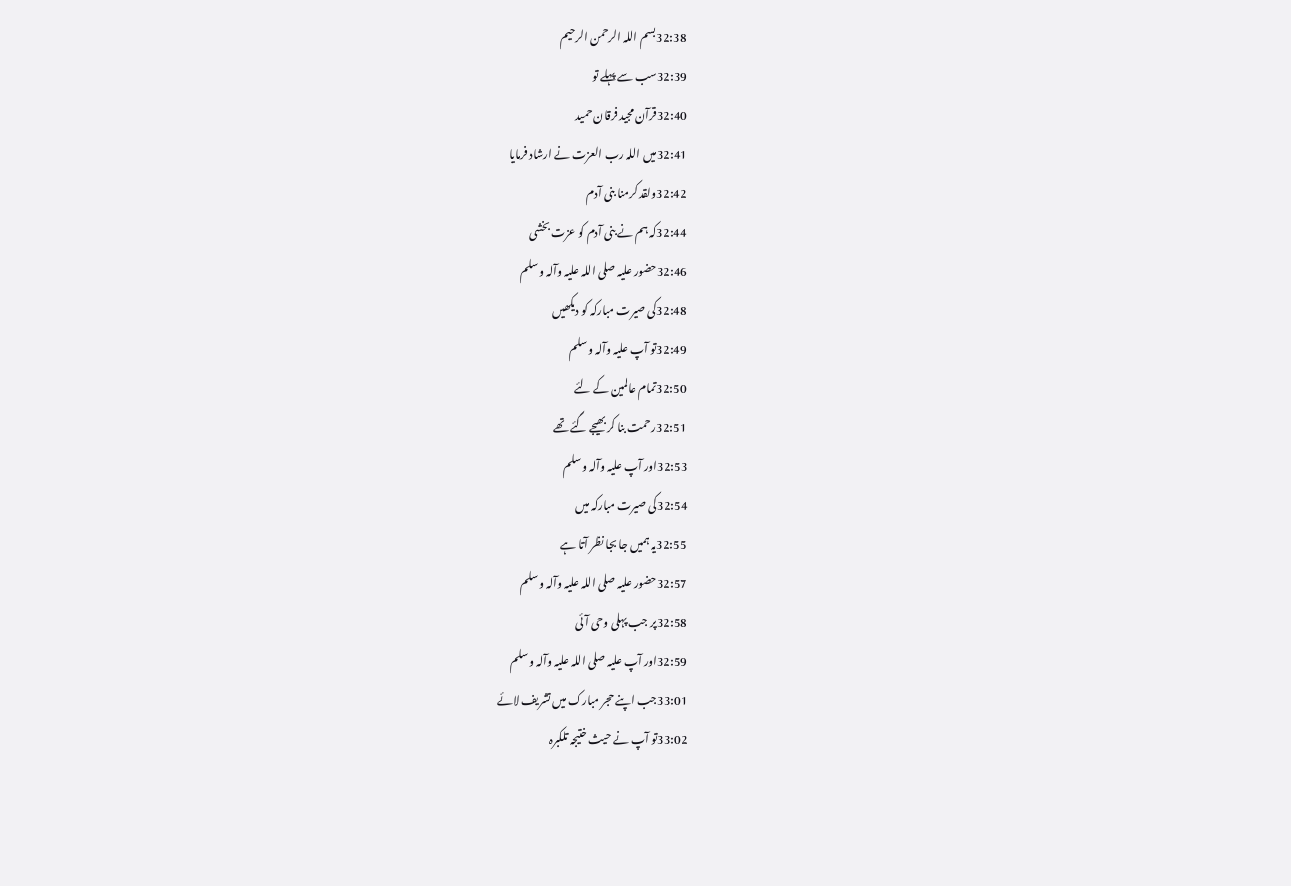32:38بسم اللہ الرحمن الرحیم
32:39سب سے پہلے تو
32:40قرآن مجید فرقان حمید
32:41میں اللہ رب العزت نے ارشاد فرمایا
32:42ولقد کرمنا بنی آدم
32:44کہ ہم نے بنی آدم کو عزت بخشی
32:46حضور علیہ صلی اللہ علیہ وآلہ وسلم
32:48کی صیرت مبارکہ کو دیکھیں
32:49تو آپ علیہ وآلہ وسلم
32:50تمام عالمین کے لئے
32:51رحمت بنا کر بھیجے گئے تھے
32:53اور آپ علیہ وآلہ وسلم
32:54کی صیرت مبارکہ میں
32:55یہ ہمیں جا بجا نظر آتا ہے
32:57حضور علیہ صلی اللہ علیہ وآلہ وسلم
32:58پر جب پہلی وحی آئی
32:59اور آپ علیہ صلی اللہ علیہ وآلہ وسلم
33:01جب اپنے حجر مبارک میں تشریف لائے
33:02تو آپ نے حیث ختیجہ تلکبرہ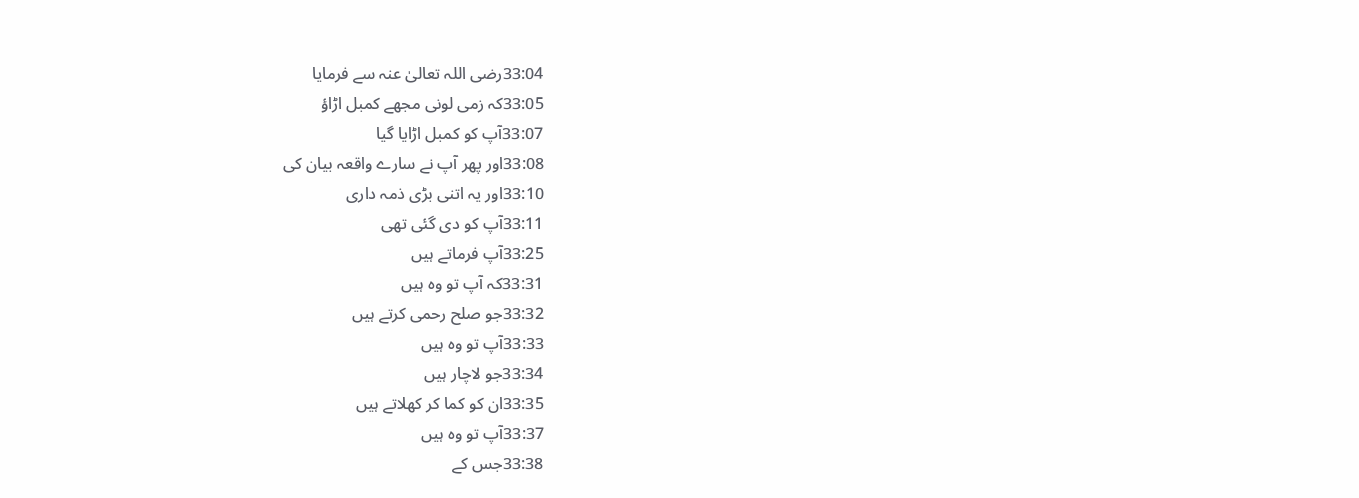33:04رضی اللہ تعالیٰ عنہ سے فرمایا
33:05کہ زمی لونی مجھے کمبل اڑاؤ
33:07آپ کو کمبل اڑایا گیا
33:08اور پھر آپ نے سارے واقعہ بیان کی
33:10اور یہ اتنی بڑی ذمہ داری
33:11آپ کو دی گئی تھی
33:25آپ فرماتے ہیں
33:31کہ آپ تو وہ ہیں
33:32جو صلح رحمی کرتے ہیں
33:33آپ تو وہ ہیں
33:34جو لاچار ہیں
33:35ان کو کما کر کھلاتے ہیں
33:37آپ تو وہ ہیں
33:38جس کے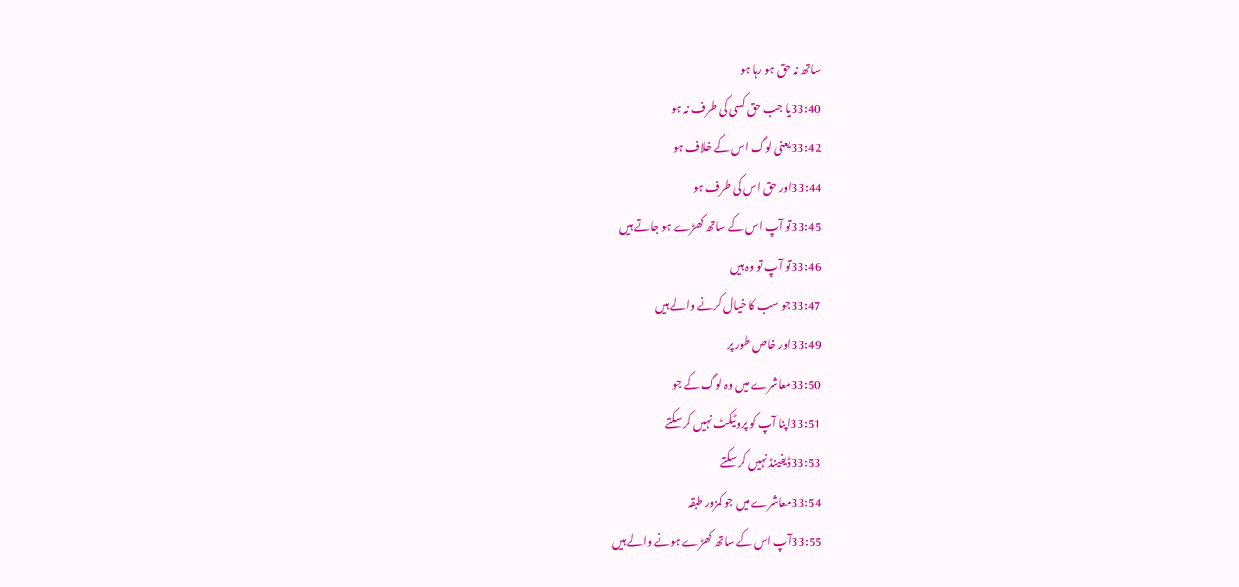ساتھ نہ حق ہو رہا ہو
33:40یا جب حق کسی کی طرف نہ ہو
33:42یعنی لوگ اس کے خلاف ہو
33:44اور حق اس کی طرف ہو
33:45تو آپ اس کے ساتھ کھڑے ہو جاتے ہیں
33:46تو آپ تو وہ ہیں
33:47جو سب کا خیال کرنے والے ہیں
33:49اور خاص طور پر
33:50معاشرے میں وہ لوگ کے جو
33:51اپنا آپ کو پروٹیکٹ نہیں کر سکتے
33:53ڈیفینڈ نہیں کر سکتے
33:54معاشرے میں جو کمزور طبقہ
33:55آپ اس کے ساتھ کھڑے ہونے والے ہیں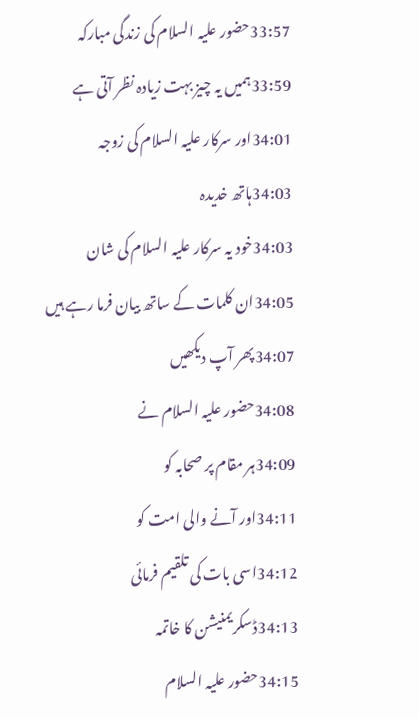33:57حضور علیہ السلام کی زندگی مبارکہ
33:59ہمیں یہ چیز بہت زیادہ نظر آتی ہے
34:01اور سرکار علیہ السلام کی زوجہ
34:03ہاتھ خدیدہ
34:03خود یہ سرکار علیہ السلام کی شان
34:05ان کلمات کے ساتھ بیان فرما رہے ہیں
34:07پھر آپ دیکھیں
34:08حضور علیہ السلام نے
34:09ہر مقام پر صحابہ کو
34:11اور آنے والی امت کو
34:12اسی بات کی تلقیم فرمائی
34:13ڈسکریمنیشن کا خاتمہ
34:15حضور علیہ السلام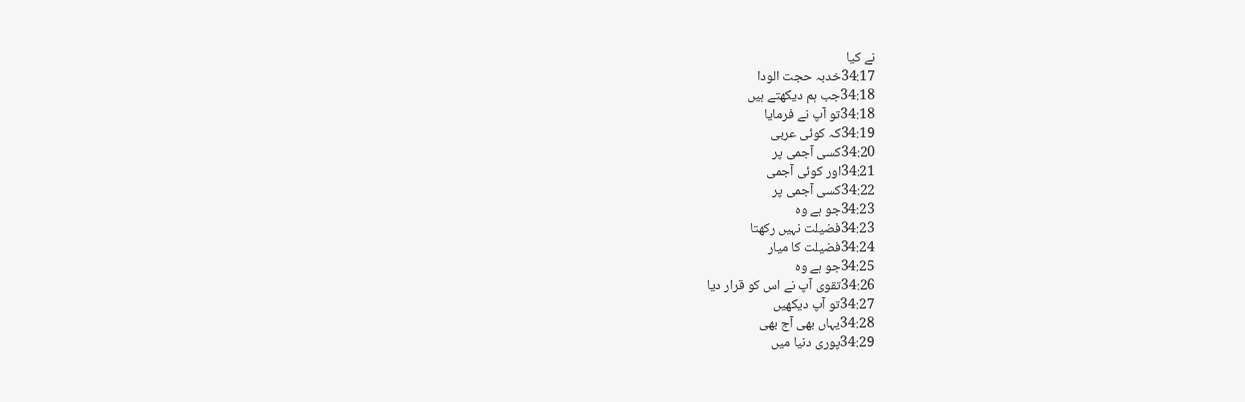نے کیا
34:17خدبہ حجت الودا
34:18جب ہم دیکھتے ہیں
34:18تو آپ نے فرمایا
34:19کہ کوئی عربی
34:20کسی آجمی پر
34:21اور کوئی آجمی
34:22کسی آجمی پر
34:23جو ہے وہ
34:23فضیلت نہیں رکھتا
34:24فضیلت کا میار
34:25جو ہے وہ
34:26تقوی آپ نے اس کو قرار دیا
34:27تو آپ دیکھیں
34:28یہاں بھی آج بھی
34:29پوری دنیا میں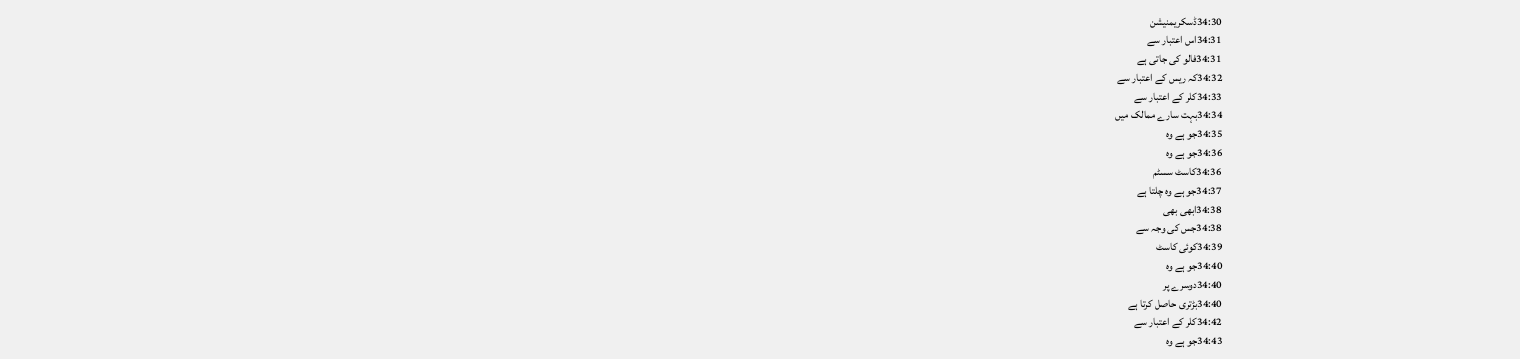34:30ڈسکریمنیشن
34:31اس اعتبار سے
34:31فالو کی جاتی ہے
34:32کہ ریس کے اعتبار سے
34:33کلر کے اعتبار سے
34:34بہت سارے ممالک میں
34:35جو ہے وہ
34:36جو ہے وہ
34:36کاسٹ سسٹم
34:37جو ہے وہ چلتا ہے
34:38ابھی بھی
34:38جس کی وجہ سے
34:39کوئی کاسٹ
34:40جو ہے وہ
34:40دوسرے پر
34:40بڑتری حاصل کرتا ہے
34:42کلر کے اعتبار سے
34:43جو ہے وہ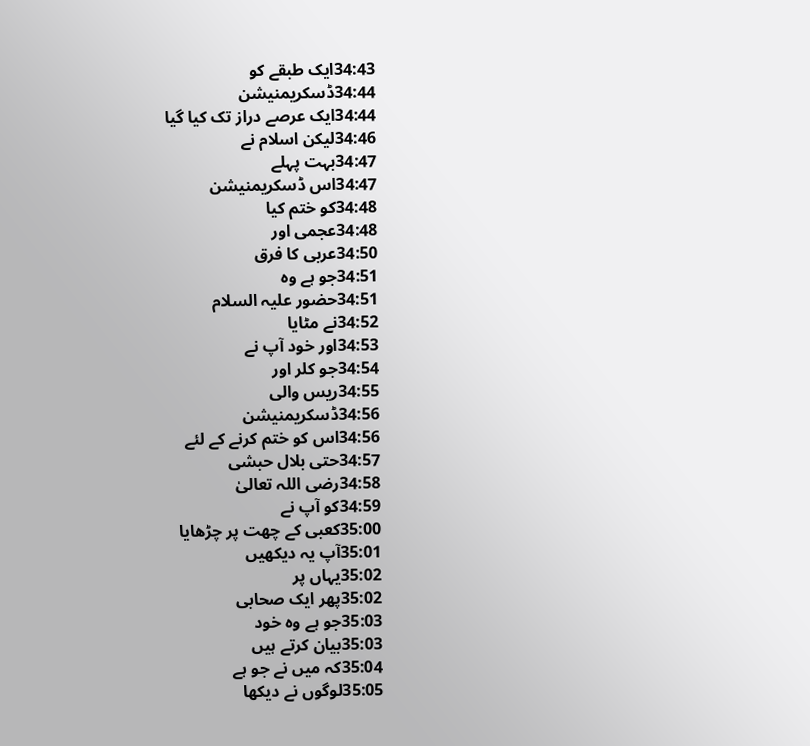34:43ایک طبقے کو
34:44ڈسکریمنیشن
34:44ایک عرصے دراز تک کیا گیا
34:46لیکن اسلام نے
34:47بہت پہلے
34:47اس ڈسکریمنیشن
34:48کو ختم کیا
34:48عجمی اور
34:50عربی کا فرق
34:51جو ہے وہ
34:51حضور علیہ السلام
34:52نے مٹایا
34:53اور خود آپ نے
34:54جو کلر اور
34:55ریس والی
34:56ڈسکریمنیشن
34:56اس کو ختم کرنے کے لئے
34:57حتی بلال حبشی
34:58رضی اللہ تعالیٰ
34:59کو آپ نے
35:00کعبی کے چھت پر چڑھایا
35:01آپ یہ دیکھیں
35:02یہاں پر
35:02پھر ایک صحابی
35:03جو ہے وہ خود
35:03بیان کرتے ہیں
35:04کہ میں نے جو ہے
35:05لوگوں نے دیکھا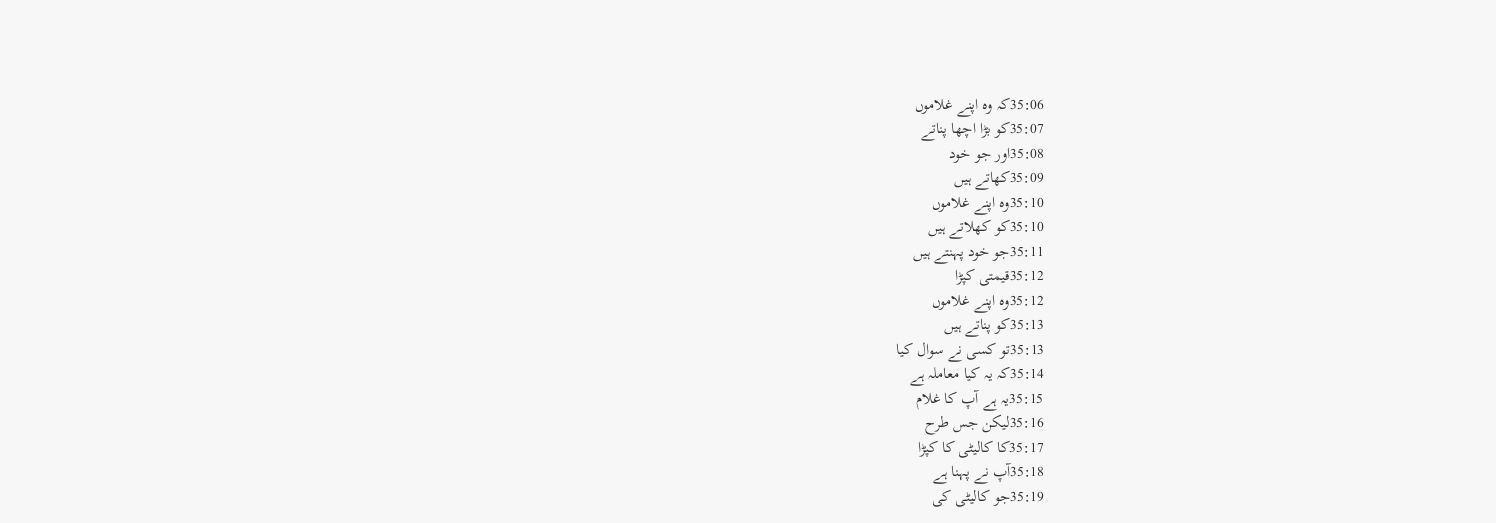35:06کہ وہ اپنے غلاموں
35:07کو بڑا اچھا پناتے
35:08اور جو خود
35:09کھاتے ہیں
35:10وہ اپنے غلاموں
35:10کو کھلاتے ہیں
35:11جو خود پہنتے ہیں
35:12قیمتی کپڑا
35:12وہ اپنے غلاموں
35:13کو پناتے ہیں
35:13تو کسی نے سوال کیا
35:14کہ یہ کیا معاملہ ہے
35:15یہ ہے آپ کا غلام
35:16لیکن جس طرح
35:17کا کالیٹی کا کپڑا
35:18آپ نے پہنا ہے
35:19جو کالیٹی کی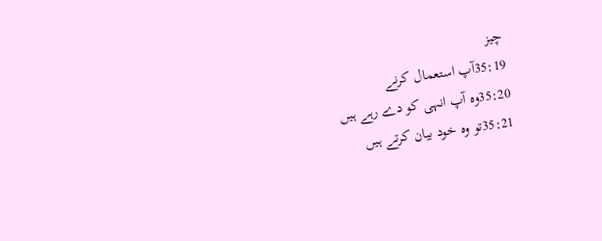چیز
35:19آپ استعمال کرنے
35:20وہ آپ انہی کو دے رہے ہیں
35:21تو وہ خود بیان کرتے ہیں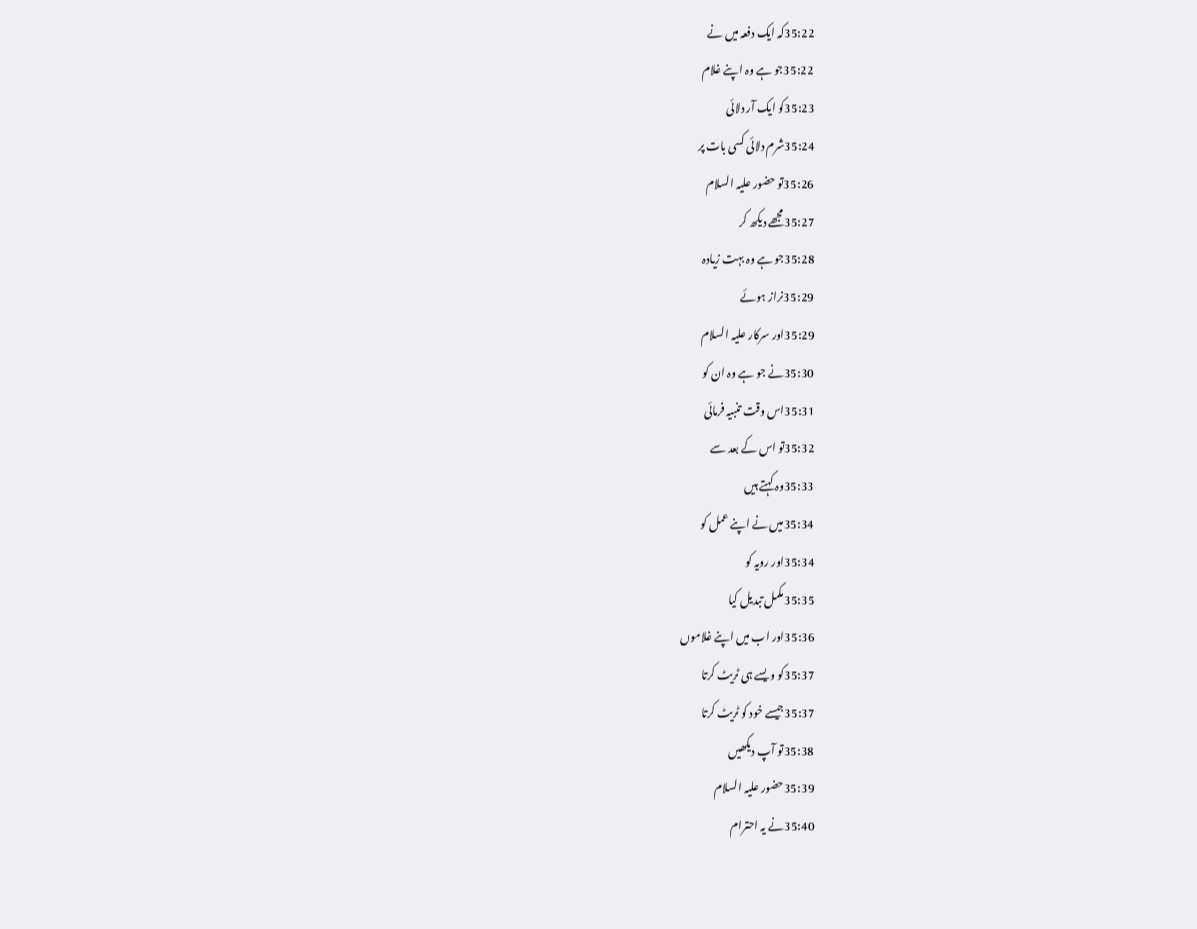35:22کہ ایک دفعہ میں نے
35:22جو ہے وہ اپنے غلام
35:23کو ایک آر دلائی
35:24شرم دلائی کسی بات پر
35:26تو حضور علیہ السلام
35:27مجھے دیکھ کر
35:28جو ہے وہ بہت زیادہ
35:29نراز ہوئے
35:29اور سرکار علیہ السلام
35:30نے جو ہے وہ ان کو
35:31اس وقت تنبیہ فرمائی
35:32تو اس کے بعد سے
35:33وہ کہتے ہیں
35:34میں نے اپنے عمل کو
35:34اور رویہ کو
35:35مکمل تبدیل کیا
35:36اور اب میں اپنے غلاموں
35:37کو ویسے ہی ٹریٹ کرتا
35:37جیسے خود کو ٹریٹ کرتا
35:38تو آپ دیکھیں
35:39حضور علیہ السلام
35:40نے یہ احترام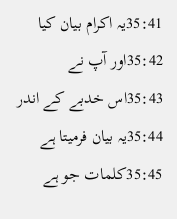35:41یہ اکرام بیان کیا
35:42اور آپ نے
35:43اس خدبے کے اندر
35:44یہ بیان فرمیتا ہے
35:45کلمات جو ہے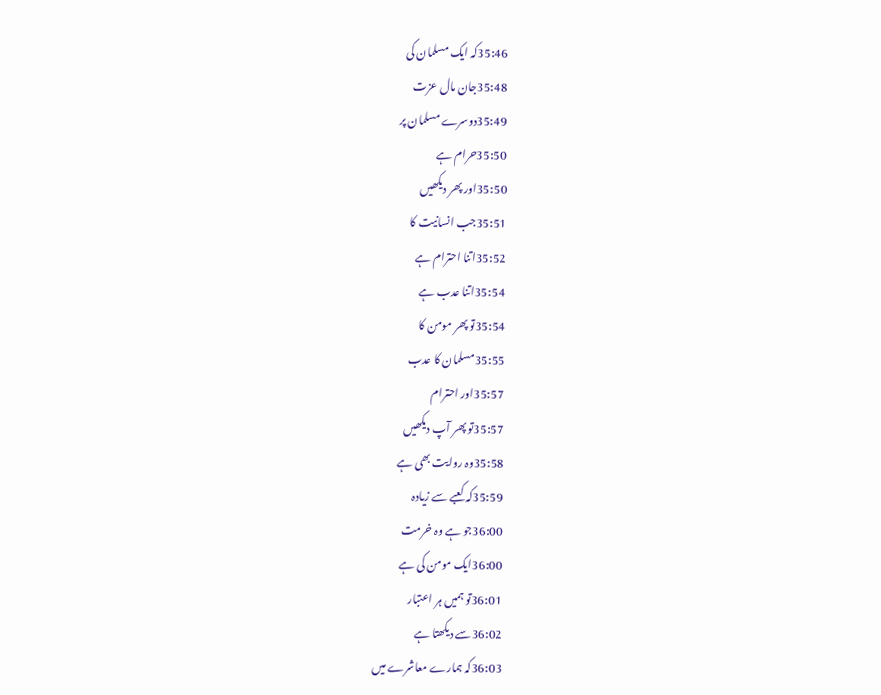35:46کہ ایک مسلمان کی
35:48جان مال عزت
35:49دوسرے مسلمان پر
35:50حرام ہے
35:50اور پھر دیکھیں
35:51جب انسانیت کا
35:52اتنا احترام ہے
35:54اتنا عدب ہے
35:54تو پھر مومن کا
35:55مسلمان کا عدب
35:57اور احترام
35:57تو پھر آپ دیکھیں
35:58وہ روایت بھی ہے
35:59کہ کعبے سے زیادہ
36:00جو ہے وہ خرمت
36:00ایک مومن کی ہے
36:01تو ہمیں ہر اعتبار
36:02سے دیکھتا ہے
36:03کہ ہمارے معاشرے میں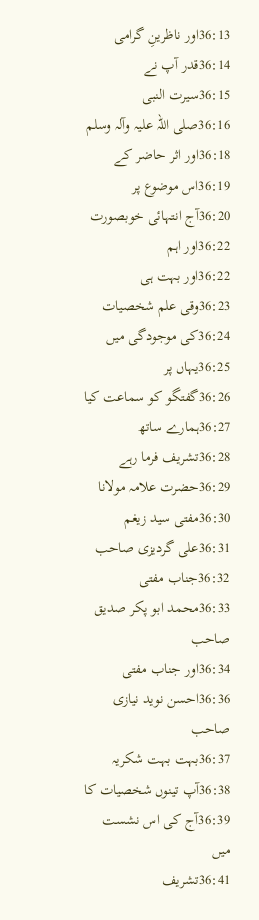36:13اور ناظرینِ گرامی
36:14قدر آپ نے
36:15سیرت النبی
36:16صلی اللہ علیہ وآلہ وسلم
36:18اور اثر حاضر کے
36:19اس موضوع پر
36:20آج انتہائی خوبصورت
36:22اور اہم
36:22اور بہت ہی
36:23وقی علم شخصیات
36:24کی موجودگی میں
36:25یہاں پر
36:26گفتگو کو سماعت کیا
36:27ہمارے ساتھ
36:28تشریف فرما رہے
36:29حضرت علامہ مولانا
36:30مفتی سید زیغم
36:31علی گردیزی صاحب
36:32جناب مفتی
36:33محمد ابو پکر صدیق صاحب
36:34اور جناب مفتی
36:36احسن نوید نیازی صاحب
36:37بہت بہت شکریہ
36:38آپ تینوں شخصیات کا
36:39آج کی اس نشست میں
36:41تشریف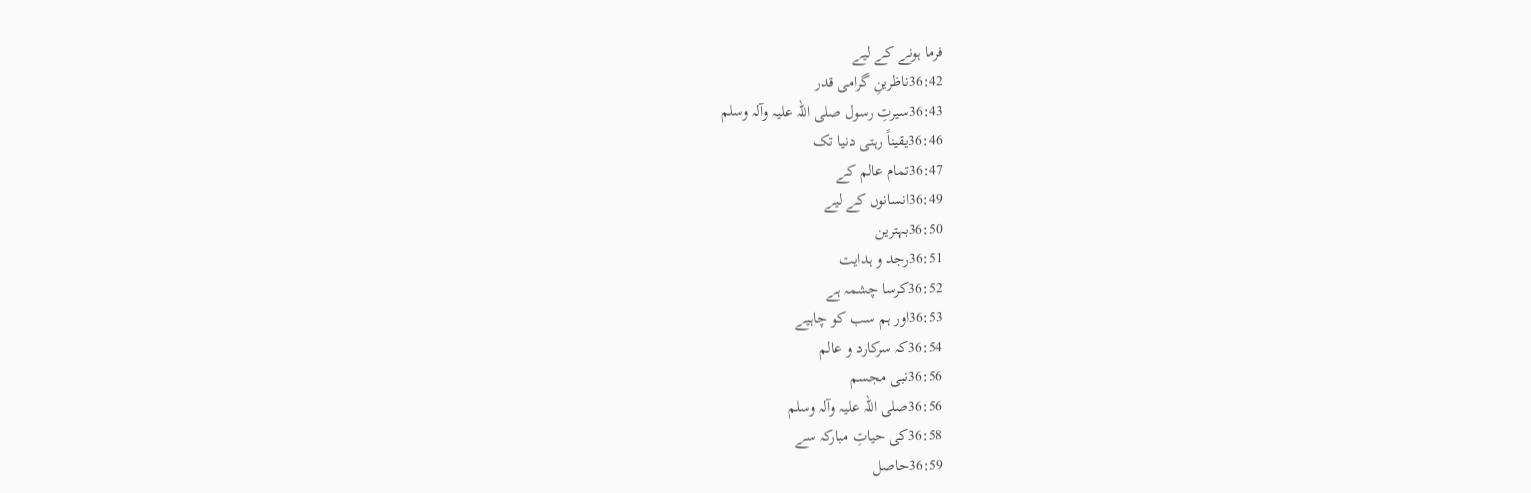فرما ہونے کے لیے
36:42ناظرینِ گرامی قدر
36:43سیرتِ رسول صلی اللہ علیہ وآلہ وسلم
36:46یقیناً رہتی دنیا تک
36:47تمام عالم کے
36:49انسانوں کے لیے
36:50بہترین
36:51رجد و ہدایت
36:52کرسا چشمہ ہے
36:53اور ہم سب کو چاہیے
36:54کہ سرکارد و عالم
36:56نبی مجسم
36:56صلی اللہ علیہ وآلہ وسلم
36:58کی حیاتِ مبارکہ سے
36:59حاصل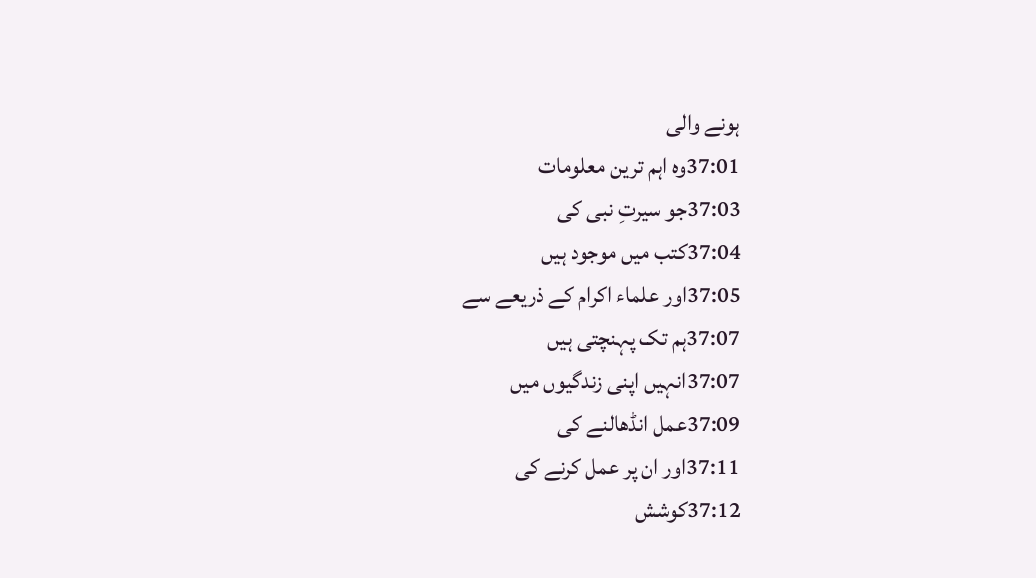ہونے والی
37:01وہ اہم ترین معلومات
37:03جو سیرتِ نبی کی
37:04کتب میں موجود ہیں
37:05اور علماء اکرام کے ذریعے سے
37:07ہم تک پہنچتی ہیں
37:07انہیں اپنی زندگیوں میں
37:09عمل انڈھالنے کی
37:11اور ان پر عمل کرنے کی
37:12کوشش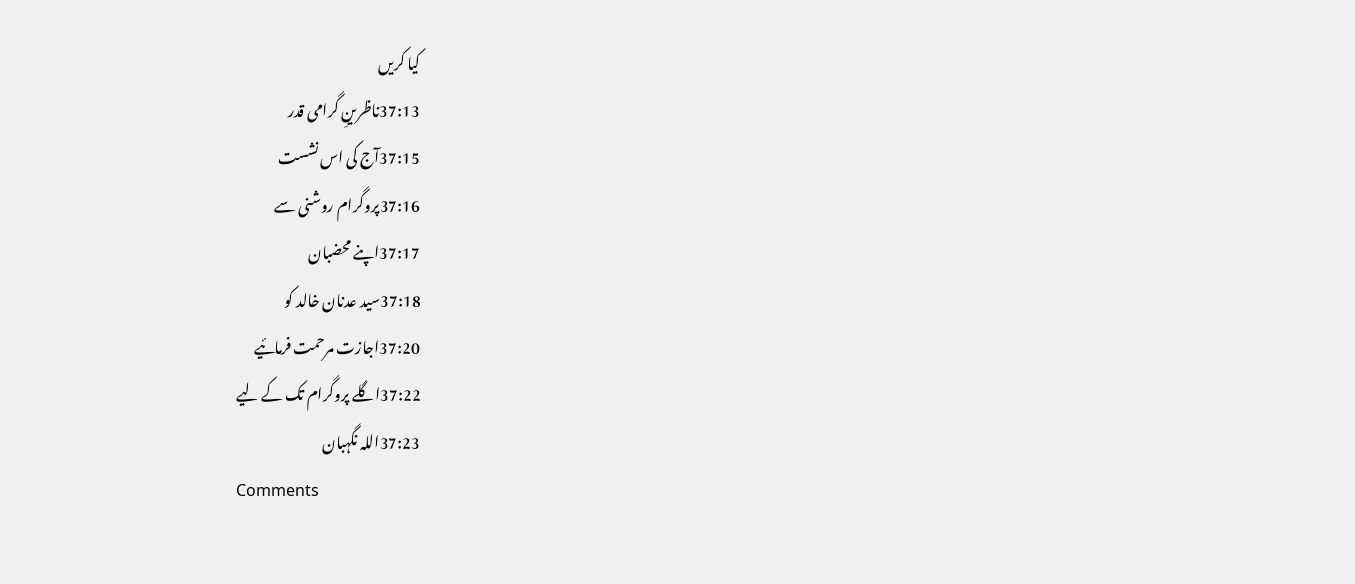کیا کریں
37:13ناظرینِ گرامی قدر
37:15آج کی اس نشست
37:16پروگرام روشنی سے
37:17اپنے محضبان
37:18سید عدنان خالد کو
37:20اجازت مرحمت فرمائیے
37:22اگلے پروگرام تک کے لیے
37:23اللہ نگہبان
Comments